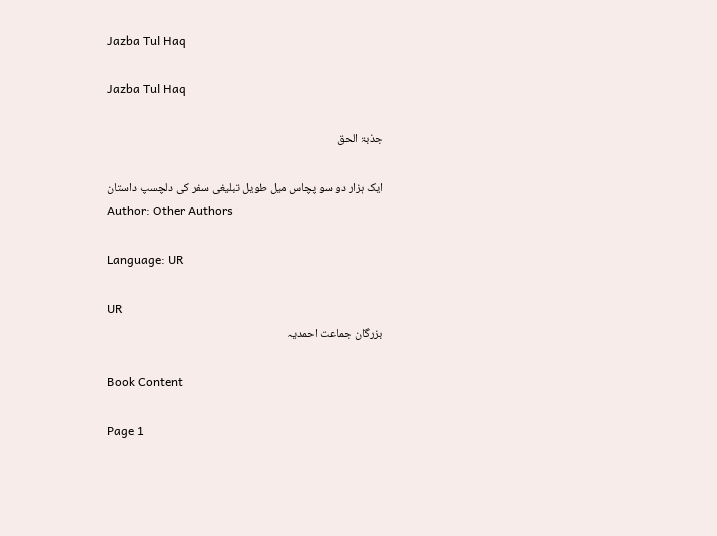Jazba Tul Haq

Jazba Tul Haq

جذبۃ الحق

ایک ہزار دو سو پچاس میل طویل تبلیغی سفر کی دلچسپ داستان
Author: Other Authors

Language: UR

UR
بزرگان جماعت احمدیہ

Book Content

Page 1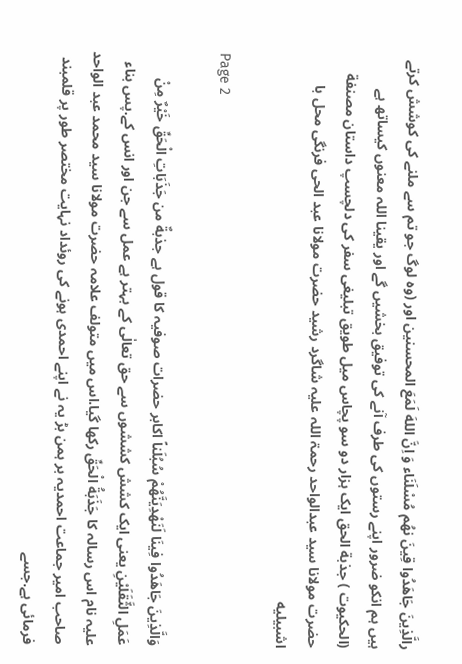رالَّذِينَ جَاهَدُوا قِينَ نهُم مُسْلَنَاء وَ اِنَّ اللهَ لَمَعَ المحسنين اور (وہ لوگ جو تم سے ملنے کی کوشش کرتے ہیں ہم انکو ضرور اپنے رستوں کی طرف آنے کی توفیق بخشیں گے اور یقینا اللہ معنوں کیساتھ ہے (الحكيوت ) جذبة الحق ایک ہزار دو سو پچاس میل طویق تبلیغی سفر کی دلچسپ داستان مصنفة حضرت مولانا سید عبدالواحد رحمۃ اللہ علیہ شاگرد رشید حضرت مولانا عبد الحی فرنگی محل با اشبیلیه

Page 2

وَالَّذِينَ جَاهَدُوا فِينَا لَنَهْدِيَنَّهُمْ سُبُلَناً اکابر حضرات صوفیہ کا قول ہے جذبةٌ من جَذَبَاتِ الْحَقِّ خَيْرٌ مِنْ عَمَلِ الثَّقَلَيْنِ یعنی ایک کشش کششوں سے حق تعالٰی کے بہتر ہے عمل سے جن اور انس کے.پس بناء علیہ نام اس رسالہ کا جَذَبَةُ الْحَقِّ رکھا گیا.اس میں متولف علامہ حضرت مولانا سید محمد عبد الواحد صاحب امیر جماعت احمدیہ بر ہمن بڑ یہ نے اپنے احمدی ہونے کی روئداد نہایت مختصر طور پر قلمبند فرمائی ہے.جسے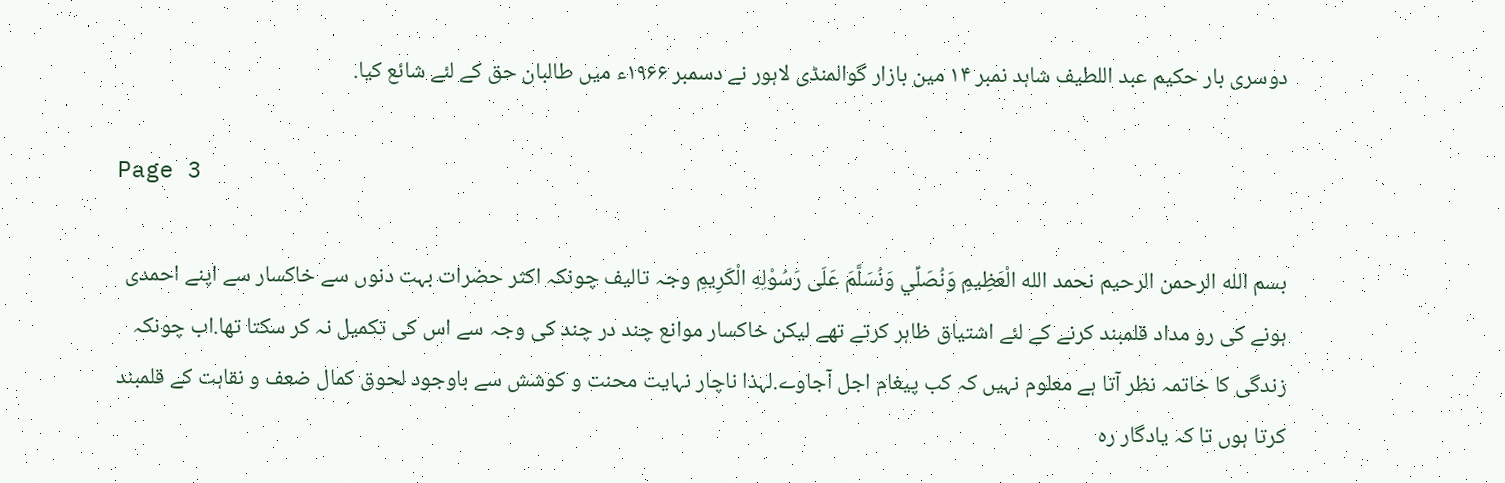دوسری بار حکیم عبد اللطیف شاہد نمبر ۱۴ مین بازار گوالمنڈی لاہور نے دسمبر ۱۹۶۶ء میں طالبان حق کے لئے شائع کیا.

Page 3

بسم الله الرحمن الرحیم نحمد الله الْعَظِيمِ وَنُصَلِّي وَنُسَلَّمَ عَلَى رَسُوْلِهِ الْكَرِيمِ وجہ تالیف چونکہ اکثر حضرات بہت دنوں سے خاکسار سے اپنے احمدی ہونے کی رو مداد قلمبند کرنے کے لئے اشتیاق ظاہر کرتے تھے لیکن خاکسار موانع چند در چند کی وجہ سے اس کی تکمیل نہ کر سکتا تھا.اب چونکہ زندگی کا خاتمہ نظر آتا ہے معلوم نہیں کہ کب پیغام اجل آجاوے.لہذا ناچار نہایت محنت و کوشش سے باوجود لحوق کمال ضعف و نقاہت کے قلمبند کرتا ہوں تا کہ یادگار رہ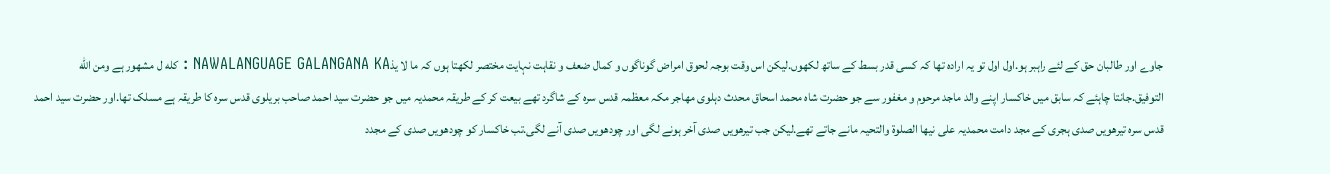جاوے اور طالبان حق کے لئے راہبر ہو.اول اول تو یہ ارادہ تھا کہ کسی قدر بسط کے ساتھ لکھوں.لیکن اس وقت بوجہ لحوق امراض گوناگوں و کمال ضعف و نقاہت نہایت مختصر لکھتا ہوں کہ ما لا يذNAWALANGUAGE GALANGANA KA : كله ل مشهور ہے ومن الله التوفيق.جانتا چاہئے کہ سابق میں خاکسار اپنے والد ماجد مرحوم و مغفور سے جو حضرت شاہ محمد اسحاق محدث دہلوی مهاجر مکہ معظمہ قدس سرہ کے شاگرد تھے بیعت کر کے طریقہ محمدیہ میں جو حضرت سید احمد صاحب بریلوی قدس سرہ کا طریقہ ہے مسلک تھا.اور حضرت سید احمد قدس سرہ تیرھویں صدی ہجری کے مجد دامت محمدیہ علی نیھا الصلوۃ والتحیہ مانے جاتے تھے.لیکن جب تیرھویں صدی آخر ہونے لگی اور چودھویں صدی آنے لگی.تب خاکسار کو چودھویں صدی کے مجدد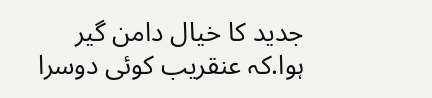جدید کا خیال دامن گیر ہوا.کہ عنقریب کوئی دوسرا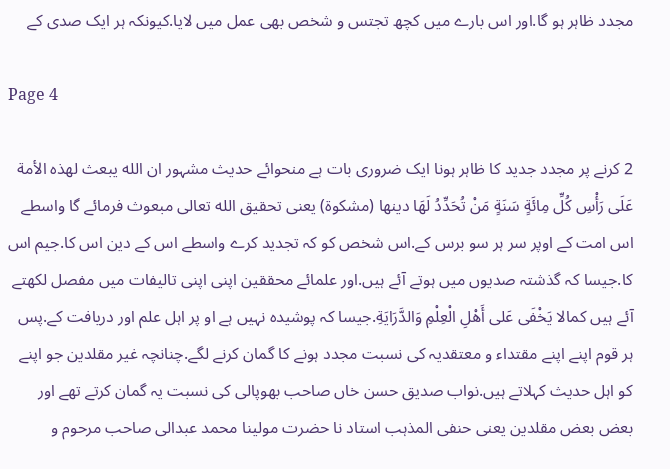مجدد ظاہر ہو گا.اور اس بارے میں کچھ تجتس و شخص بھی عمل میں لایا.کیونکہ ہر ایک صدی کے

Page 4

2 کرنے پر مجدد جدید کا ظاہر ہونا ایک ضروری بات ہے منحوائے حدیث مشہور ان الله يبعث لهذه الأمة عَلَى رَأْسِ كُلِّ مِائَةٍ سَنَةٍ مَنْ تُحَدِّدُ لَهَا دينها (مشكوة) یعنی تحقیق الله تعالى مبعوث فرمائے گا واسطے اس امت کے اوپر سر ہر سو برس کے.اس شخص کو کہ تجدید کرے واسطے اس کے دین اس کا.جیم اس کا.جیسا کہ گذشتہ صدیوں میں ہوتے آئے ہیں.اور علمائے محققین اپنی اپنی تالیفات میں مفصل لکھتے آئے ہیں کمالا يَخْفَى عَلى أَهْلِ الْعِلْمِ وَالدَّرَايَةِ.جیسا کہ پوشیدہ نہیں ہے او پر اہل علم اور دریافت کے.پس ہر قوم اپنے اپنے مقتداء و معتقدیہ کی نسبت مجدد ہونے کا گمان کرنے لگے.چنانچہ غیر مقلدین جو اپنے کو اہل حدیث کہلاتے ہیں.نواب صدیق حسن خاں صاحب بھوپالی کی نسبت یہ گمان کرتے تھے اور بعض بعض مقلدین یعنی حنفی المذہب استاد نا حضرت مولینا محمد عبدالی صاحب مرحوم و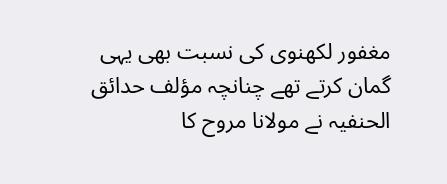مغفور لکھنوی کی نسبت بھی یہی گمان کرتے تھے چنانچہ مؤلف حدائق الحنفیہ نے مولانا مروح کا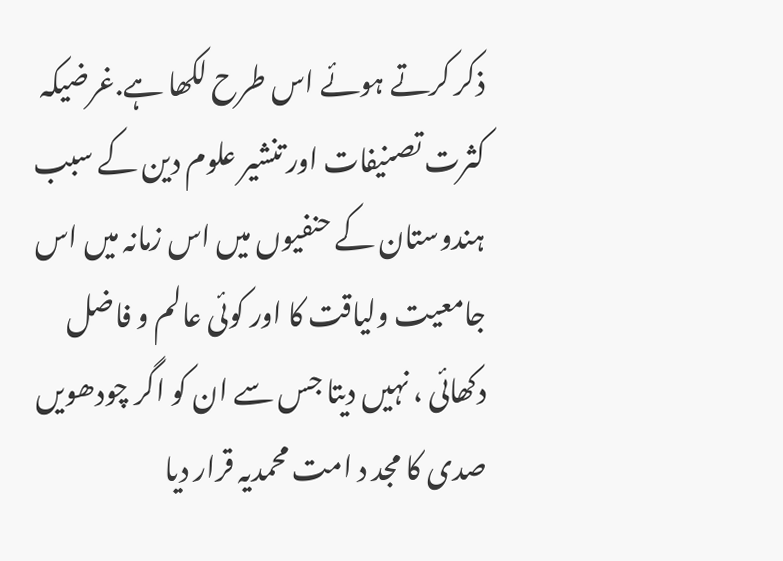ذکر کرتے ہوئے اس طرح لکھا ہے.غرضیکہ کثرت تصنیفات اور تنشیر علوم دین کے سبب ہندوستان کے حنفیوں میں اس زمانہ میں اس جامعیت ولیاقت کا اور کوئی عالم و فاضل دکھائی ، نہیں دیتا جس سے ان کو اگر چودھویں صدی کا مجد د امت محمدیہ قرار دیا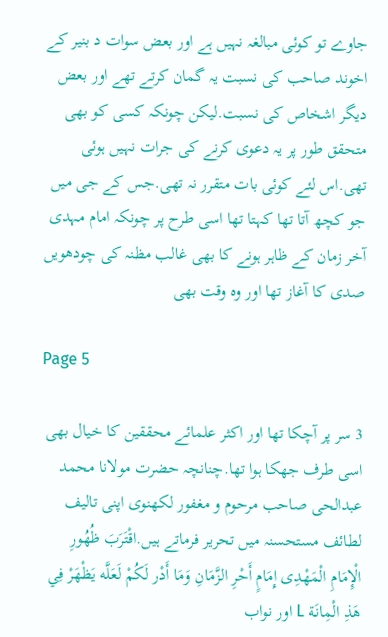جاوے تو کوئی مبالغہ نہیں ہے اور بعض سوات د بنیر کے اخوند صاحب کی نسبت یہ گمان کرتے تھے اور بعض دیگر اشخاص کی نسبت.لیکن چونکہ کسی کو بھی متحقق طور پر یہ دعوی کرنے کی جرات نہیں ہوئی تھی.اس لئے کوئی بات متقرر نہ تھی.جس کے جی میں جو کچھ آتا تھا کہتا تھا اسی طرح پر چونکہ امام مہدی آخر زمان کے ظاہر ہونے کا بھی غالب مظنہ کی چودھویں صدی کا آغاز تھا اور وہ وقت بھی

Page 5

3 سر پر آچکا تھا اور اکثر علمائے محققین کا خیال بھی اسی طرف جھکا ہوا تھا.چنانچہ حضرت مولانا محمد عبدالحی صاحب مرحوم و مغفور لکھنوی اپنی تالیف لطائف مستحسنہ میں تحریر فرماتے ہیں.اقْتَرَبَ ظُهُورِ الْإِمَامِ الْمَهْدِى إِمَامٍ أَحْرِ الزَّمَانِ وَمَا أَدْر لَكُمْ لَعَلَّه يَظْهَرْ فِي هَذِ الْمِانَة L اور نواب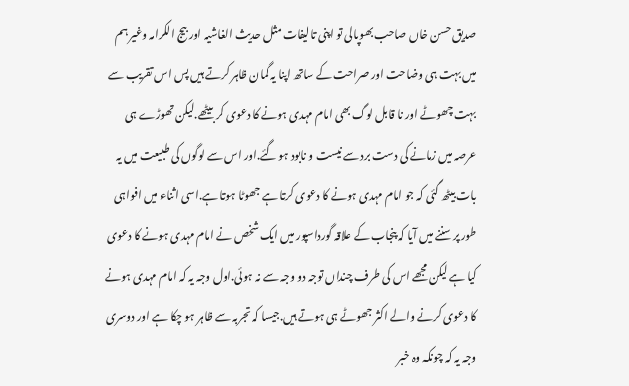صدیق حسن خاں صاحب بھوپالی تو اپنی تالیفات مثل حدیث الغاشیہ اور بیج الکرامہ وغیر ہم میں بہت ہی وضاحت اور صراحت کے ساتھ اپنا یہ گمان ظاہر کرتے ہیں پس اس تقریب سے بہت چھوٹے اور نا قابل لوگ بھی امام مہدی ہونے کا دعوی کر بیٹھے.لیکن تھوڑے ہی عرصہ میں زمانے کی دست برد سے نیست و نابود ہو گئے.اور اس سے لوگوں کی طبیعت میں یہ بات بیٹھ گئی کہ جو امام مہدی ہونے کا دعوی کرتا ہے جھوٹا ہوتا ہے.اسی اثناء میں افواہی طور پر سننے میں آیا کہ پنجاب کے علاقہ گورداسپور میں ایک شخص نے امام مہدی ہونے کا دعوی کیا ہے لیکن مجھے اس کی طرف چنداں توجہ دو وجہ سے نہ ہوئی.اول وجہ یہ کہ امام مہدی ہونے کا دعوی کرنے والے اکثر جھوٹے ہی ہوتے ہیں.جیسا کہ تجربہ سے ظاہر ہو چکا ہے اور دوسری وجہ یہ کہ چونکہ وہ خبر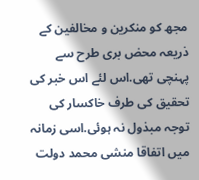مجھ کو منکرین و مخالفین کے ذریعہ محض بری طرح سے پہنچی تھی.اس لئے اس خبر کی تحقیق کی طرف خاکسار کی توجہ مبذول نہ ہوئی.اسی زمانہ میں اتفاقا منشی محمد دولت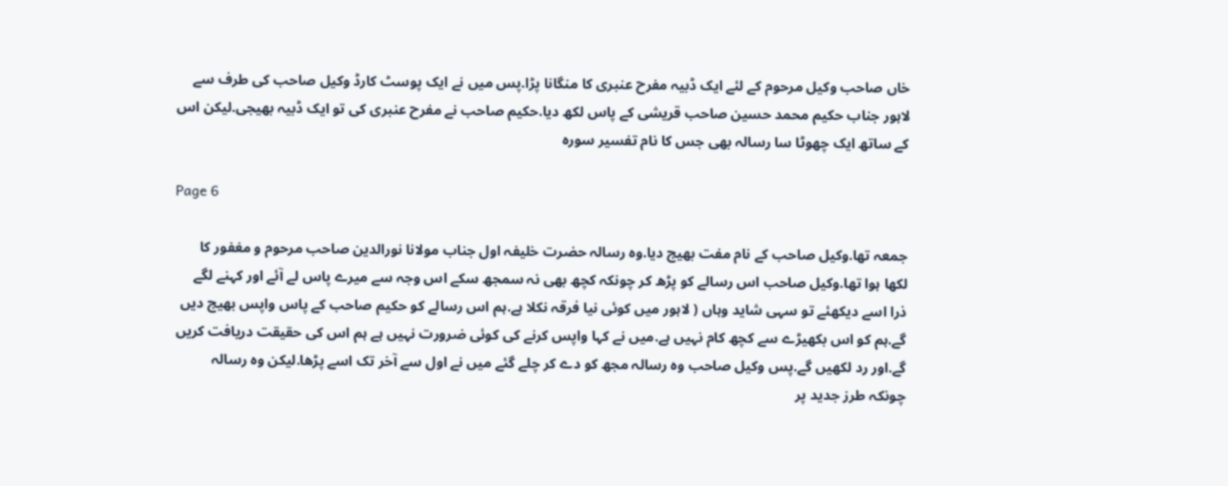خاں صاحب وکیل مرحوم کے لئے ایک ڈبیہ مفرح عنبری کا منگانا پڑا.پس میں نے ایک پوسٹ کارڈ وکیل صاحب کی طرف سے لاہور جناب حکیم محمد حسین صاحب قریشی کے پاس لکھ دیا.حکیم صاحب نے مفرح عنبری کی تو ایک ڈبیہ بھیجی.لیکن اس کے ساتھ ایک چھوٹا سا رسالہ بھی جس کا نام تفسیر سورہ

Page 6

جمعہ تھا.وکیل صاحب کے نام مفت بھیج دیا.وہ رسالہ حضرت خلیفہ اول جناب مولانا نورالدین صاحب مرحوم و مغفور کا لکھا ہوا تھا.وکیل صاحب اس رسالے کو پڑھ کر چونکہ کچھ بھی نہ سمجھ سکے اس وجہ سے میرے پاس لے آئے اور کہنے لگے ذرا اسے دیکھئے تو سہی شاید وہاں ( لاہور میں کوئی نیا فرقہ نکلا ہے.ہم اس رسالے کو حکیم صاحب کے پاس واپس بھیج دیں گے.ہم کو اس بکھیڑے سے کچھ کام نہیں ہے.میں نے کہا واپس کرنے کی کوئی ضرورت نہیں ہے ہم اس کی حقیقت دریافت کریں گے.اور رد لکھیں گے.پس وکیل صاحب وہ رسالہ مجھ کو دے کر چلے گئے میں نے اول سے آخر تک اسے پڑھا.لیکن وہ رسالہ چونکہ طرز جدید پر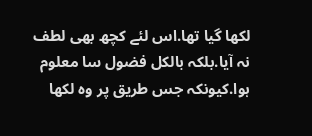لکھا گیا تھا.اس لئے کچھ بھی لطف نہ آیا.بلکہ بالکل فضول سا معلوم ہوا.کیونکہ جس طریق پر وہ لکھا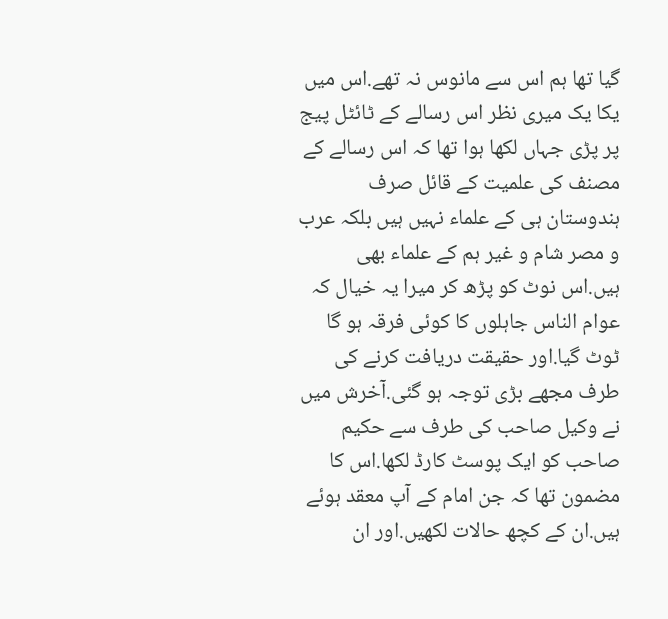گیا تھا ہم اس سے مانوس نہ تھے.اس میں یکا یک میری نظر اس رسالے کے ٹائٹل پیج پر پڑی جہاں لکھا ہوا تھا کہ اس رسالے کے مصنف کی علمیت کے قائل صرف ہندوستان ہی کے علماء نہیں ہیں بلکہ عرب و مصر شام و غیر ہم کے علماء بھی ہیں.اس نوٹ کو پڑھ کر میرا یہ خیال کہ عوام الناس جاہلوں کا کوئی فرقہ ہو گا ٹوٹ گیا.اور حقیقت دریافت کرنے کی طرف مجھے بڑی توجہ ہو گئی.آخرش میں نے وکیل صاحب کی طرف سے حکیم صاحب کو ایک پوسٹ کارڈ لکھا.اس کا مضمون تھا کہ جن امام کے آپ معقد ہوئے ہیں.ان کے کچھ حالات لکھیں.اور ان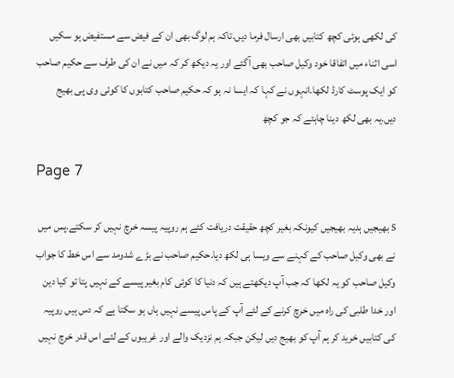کی لکھی ہوئی کچھ کتابیں بھی ارسال فرما دیں.تاکہ ہم لوگ بھی ان کے فیض سے مستفیض ہو سکیں اسی اثناء میں اتفاقا خود وکیل صاحب بھی آگئے اور یہ دیکھ کر کہ میں نے ان کی طرف سے حکیم صاحب کو ایک پوسٹ کارڈ لکھا.انہوں نے کہا کہ ایسا نہ ہو کہ حکیم صاحب کتابوں کا کوئی وی پی بھیج دیں.یہ بھی لکھ دینا چاہئے کہ جو کچھ

Page 7

5 بھیجیں ہدیہ بھیجیں کیونکہ بغیر کچھ حقیقت دریافت کئے ہم روپیہ پیسہ خرچ نہیں کر سکتے.پس میں نے بھی وکیل صاحب کے کہنے سے ویسا ہی لکھ دیا.حکیم صاحب نے بڑے شدومد سے اس خط کا جواب وکیل صاحب کو یہ لکھا کہ جب آپ دیکھتے ہیں کہ دنیا کا کوئی کام بغیر پیسے کے نہیں پتا تو کیا دین اور خدا طلبی کی راہ میں خرچ کرنے کے لئے آپ کے پاس پیسے نہیں ہاں ہو سکتا ہے کہ دس ہیں روپیہ کی کتابیں خرید کر ہم آپ کو بھیج دیں لیکن جبکہ ہم نزدیک والے اور غریبوں کے لئے اس قدر خرچ نہیں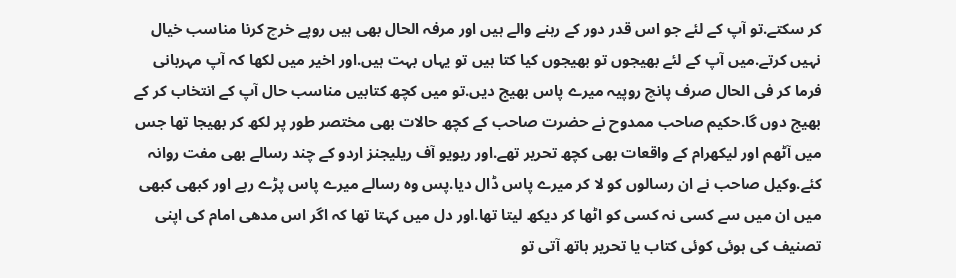کر سکتے.تو آپ کے لئے جو اس قدر دور کے رہنے والے ہیں اور مرفہ الحال بھی ہیں روپے خرچ کرنا مناسب خیال نہیں کرتے.میں آپ کے لئے بھیجوں تو بھیجوں کیا کتا ہیں تو یہاں بہت ہیں.اور اخیر میں لکھا کہ آپ مہربانی فرما کر فی الحال صرف پانچ روپیہ میرے پاس بھیج دیں.تو میں کچھ کتابیں مناسب حال آپ کے انتخاب کر کے بھیج دوں گا.حکیم صاحب ممدوح نے حضرت صاحب کے کچھ حالات بھی مختصر طور پر لکھ کر بھیجا تھا جس میں آٹھم اور لیکھرام کے واقعات بھی کچھ تحریر تھے.اور ریویو آف ریلیجنز اردو کے چند رسالے بھی مفت روانہ کئے.وکیل صاحب نے ان رسالوں کو لا کر میرے پاس ڈال دیا.پس وہ رسالے میرے پاس پڑے رہے اور کبھی کبھی میں ان میں سے کسی نہ کسی کو اٹھا کر دیکھ لیتا تھا.اور دل میں کہتا تھا کہ اگر اس مدھی امام کی اپنی تصنیف کی ہوئی کوئی کتاب یا تحریر ہاتھ آتی تو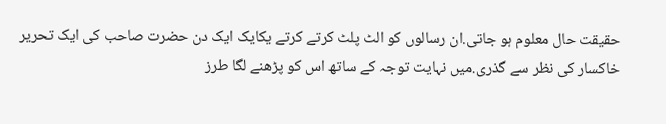حقیقت حال معلوم ہو جاتی.ان رسالوں کو الٹ پلٹ کرتے کرتے یکایک ایک دن حضرت صاحب کی ایک تحریر خاکسار کی نظر سے گذری.میں نہایت توجہ کے ساتھ اس کو پڑھنے لگا طرز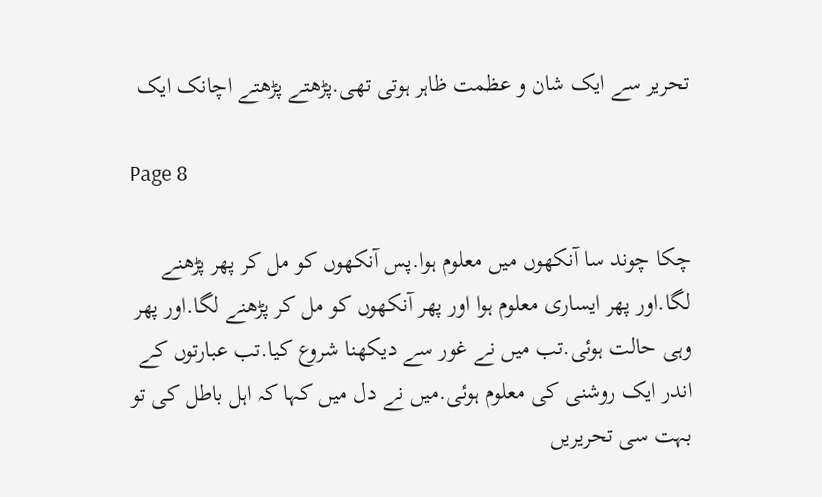تحریر سے ایک شان و عظمت ظاہر ہوتی تھی.پڑھتے پڑھتے اچانک ایک

Page 8

چکا چوند سا آنکھوں میں معلوم ہوا.پس آنکھوں کو مل کر پھر پڑھنے لگا.اور پھر ایساری معلوم ہوا اور پھر آنکھوں کو مل کر پڑھنے لگا.اور پھر وہی حالت ہوئی.تب میں نے غور سے دیکھنا شروع کیا.تب عبارتوں کے اندر ایک روشنی کی معلوم ہوئی.میں نے دل میں کہا کہ اہل باطل کی تو بہت سی تحریریں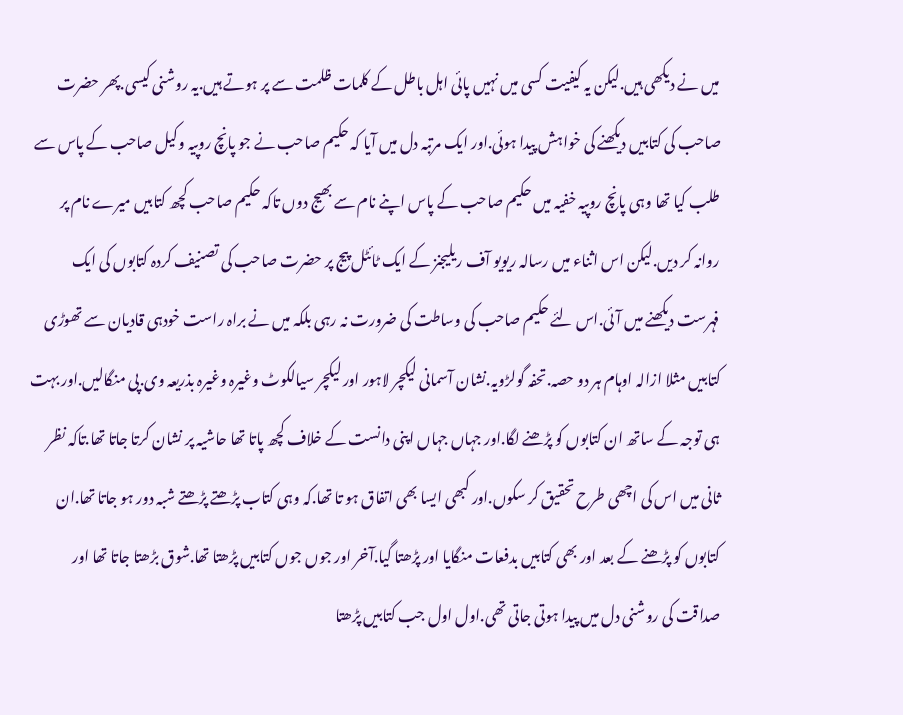میں نے دیکھی ہیں.لیکن یہ کیفیت کسی میں نہیں پائی اہل باطل کے کلمات ظلمت سے پر ہوتے ہیں.یہ روشنی کیسی.پھر حضرت صاحب کی کتابیں دیکھنے کی خواہش پیدا ہوئی.اور ایک مرتبہ دل میں آیا کہ حکیم صاحب نے جو پانچ روپیہ وکیل صاحب کے پاس سے طلب کیا تھا وہی پانچ روپیہ خفیہ میں حکیم صاحب کے پاس اپنے نام سے بھیج دوں تاکہ حکیم صاحب کچھ کتابیں میرے نام پر روانہ کر دیں.لیکن اس اثناء میں رسالہ ریویو آف ریلیجنز کے ایک ٹائٹل پیج پر حضرت صاحب کی تصنیف کردہ کتابوں کی ایک فہرست دیکھنے میں آئی.اس لئے حکیم صاحب کی وساطت کی ضرورت نہ رہی بلکہ میں نے براہ راست خودہی قادیان سے تھوڑی کتابیں مثلا ازالہ اوہام ہر دو حصہ.تحفہ گولڑویہ.نشان آسمانی لیکچر لاہور اور لیکچر سیالکوٹ وغیرہ وغیرہ بذریعہ وی.پی منگالیں.اور بہت ہی توجہ کے ساتھ ان کتابوں کو پڑھنے لگا.اور جہاں جہاں اپنی دانست کے خلاف کچھ پاتا تھا حاشیہ پر نشان کرتا جاتا تھا.تاکہ نظر ثانی میں اس کی اچھی طرح تحقیق کر سکوں.اور کبھی ایسا بھی اتفاق ہو تا تھا.کہ وہی کتاب پڑھتے پڑھتے شبہ دور ہو جاتا تھا.ان کتابوں کو پڑھنے کے بعد اور بھی کتابیں بدفعات منگایا اور پڑھتا گیا.آخر اور جوں جوں کتابیں پڑھتا تھا.شوق بڑھتا جاتا تھا اور صداقت کی روشنی دل میں پیدا ہوتی جاتی تھی.اول اول جب کتابیں پڑھتا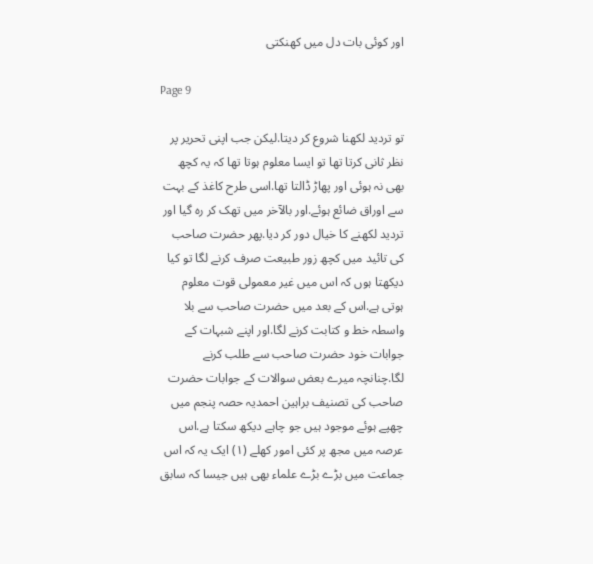اور کوئی بات دل میں کھنکتی

Page 9

تو تردید لکھنا شروع کر دیتا.لیکن جب اپنی تحریر پر نظر ثانی کرتا تھا تو ایسا معلوم ہوتا تھا کہ یہ کچھ بھی نہ ہوئی اور پھاڑ ڈالتا تھا.اسی طرح کاغذ کے بہت سے اوراق ضائع ہوئے.اور بالآخر میں تھک کر رہ گیا اور تردید لکھنے کا خیال دور کر دیا.پھر حضرت صاحب کی تائید میں کچھ زور طبیعت صرف کرنے لگا تو کیا دیکھتا ہوں کہ اس میں غیر معمولی قوت معلوم ہوتی ہے.اس کے بعد میں حضرت صاحب سے بلا واسطہ خط و کتابت کرنے لگا.اور اپنے شبہات کے جوابات خود حضرت صاحب سے طلب کرنے لگا.چنانچہ میرے بعض سوالات کے جوابات حضرت صاحب کی تصنیف براہین احمدیہ حصہ پنجم میں چھپے ہوئے موجود ہیں جو چاہے دیکھ سکتا ہے.اس عرصہ میں مجھ پر کئی امور کھلے (۱) ایک یہ کہ اس جماعت میں بڑے بڑے علماء بھی ہیں جیسا کہ سابق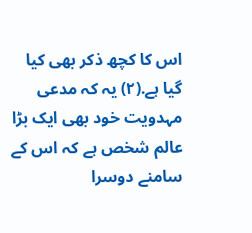اس کا کچھ ذکر بھی کیا گیا ہے.(۲) یہ کہ مدعی مہدویت خود بھی ایک بڑا عالم شخص ہے کہ اس کے سامنے دوسرا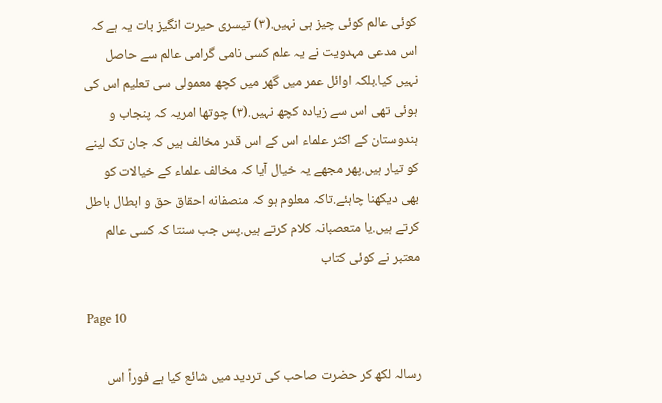کوئی عالم کوئی چیز ہی نہیں.(۳) تیسری حیرت انگیز بات یہ ہے کہ اس مدعی مہدویت نے یہ علم کسی نامی گرامی عالم سے حاصل نہیں کیا.بلکہ اوائل عمر میں گھر میں کچھ معمولی سی تعلیم اس کی ہوئی تھی اس سے زیادہ کچھ نہیں.(۳) چوتھا امریہ کہ پنجاب و ہندوستان کے اکثر علماء اس کے اس قدر مخالف ہیں کہ جان تک لینے کو تیار ہیں.پھر مجھے یہ خیال آیا کہ مخالف علماء کے خیالات کو بھی دیکھنا چاہئے.تاکہ معلوم ہو کہ منصفانه احقاق حق و ابطال باطل کرتے ہیں.یا متعصبانہ کلام کرتے ہیں.پس جب سنتا کہ کسی عالم معتبر نے کوئی کتاب

Page 10

رسالہ لکھ کر حضرت صاحب کی تردید میں شائع کیا ہے فوراً اس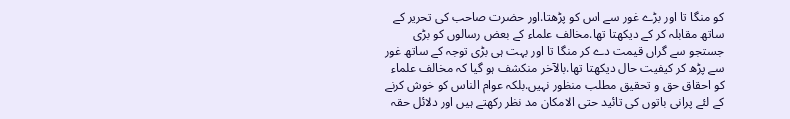کو منگا تا اور بڑے غور سے اس کو پڑھتا.اور حضرت صاحب کی تحریر کے ساتھ مقابلہ کر کے دیکھتا تھا.مخالف علماء کے بعض رسالوں کو بڑی جستجو سے گراں قیمت دے کر منگا تا اور بہت ہی بڑی توجہ کے ساتھ غور سے پڑھ کر کیفیت حال دیکھتا تھا.بالآخر منکشف ہو گیا کہ مخالف علماء کو احقاق حق و تحقیق مطلب منظور نہیں.بلکہ عوام الناس کو خوش کرنے کے لئے پرانی باتوں کی تائید حتی الامکان مد نظر رکھتے ہیں اور دلائل حقہ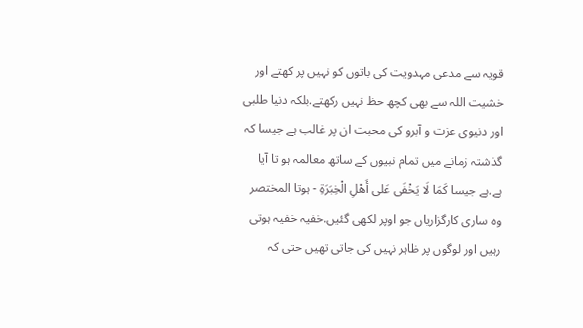قویہ سے مدعی مہدویت کی باتوں کو نہیں پر کھتے اور خشیت اللہ سے بھی کچھ حظ نہیں رکھتے.بلکہ دنیا طلبی اور دنیوی عزت و آبرو کی محبت ان پر غالب ہے جیسا کہ گذشتہ زمانے میں تمام نبیوں کے ساتھ معالمہ ہو تا آیا ہے.ہے جیسا كَمَا لَا يَخْفَى عَلى أَهْلِ الْخِبَرَةِ - ہوتا المختصر وہ ساری کارگزاریاں جو اوپر لکھی گئیں.خفیہ خفیہ ہوتی رہیں اور لوگوں پر ظاہر نہیں کی جاتی تھیں حتی کہ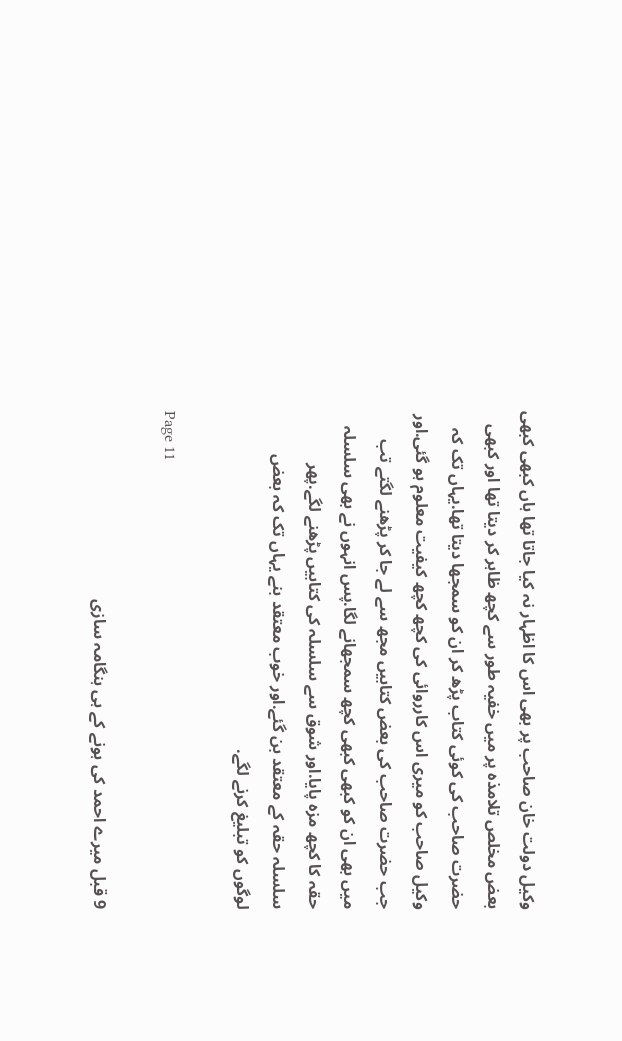وکیل دولت خان صاحب پر بھی اس کا اظہار نہ کیا جاتا تھا ہاں کبھی کبھی بعض مخلص تلامذہ پر میں خفیہ طور سے کچھ ظاہر کر دیتا تھا اور کبھی حضرت صاحب کی کوئی کتاب پڑھ کر ان کو سمجھا دیتا تھا.یہاں تک کہ وکیل صاحب کو میری اس کارروائی کی کچھ کچھ کیفیت معلوم ہو گئی.اور جب حضرت صاحب کی بعض کتابیں مجھ سے لے جا کر پڑھنے لگتے تب میں بھی ان کو کبھی کبھی کچھ سمجھانے لگا.پس انہوں نے بھی سلسلہ حقہ کا کچھ مزہ پایا.اور شوق سے سلسلہ کی کتابیں پڑھنے لگے.پھر سلسلہ حقہ کے معتقد بن گئے.اور خوب معتقد بنے یہاں تک کہ بعض لوگوں کو تبلیغ کرنے لگے.

Page 11

9 قبل میرے احمد کی ہونے کے ہی ہنگامہ سازی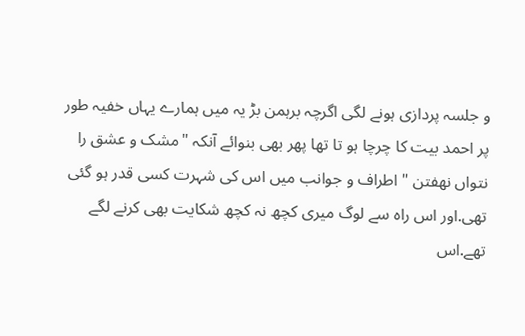و جلسہ پردازی ہونے لگی اگرچہ برہمن بڑ یہ میں ہمارے یہاں خفیہ طور پر احمد بیت کا چرچا ہو تا تھا پھر بھی بنوائے آنکہ "مشک و عشق را نتواں نهفتن " اطراف و جوانب میں اس کی شہرت کسی قدر ہو گئی تھی.اور اس راہ سے لوگ میری کچھ نہ کچھ شکایت بھی کرنے لگے تھے.اس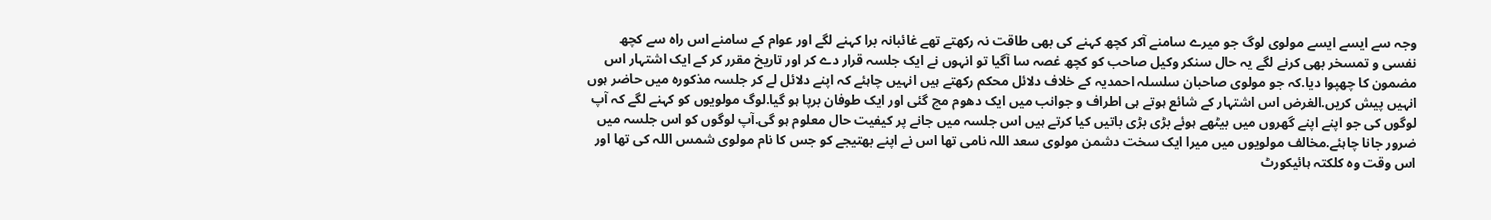وجہ سے ایسے ایسے مولوی لوگ جو میرے سامنے آکر کچھ کہنے کی بھی طاقت نہ رکھتے تھے غائبانہ برا کہنے لگے اور عوام کے سامنے اس راہ سے کچھ نفسی و تمسخر بھی کرنے لگے یہ حال سنکر وکیل صاحب کو کچھ غصہ سا آگیا تو انہوں نے ایک جلسہ قرار دے کر اور تاریخ مقرر کر کے ایک اشتہار اس مضمون کا چھپوا دیا.کہ جو مولوی صاحبان سلسلہ احمدیہ کے خلاف دلائل محکم رکھتے ہیں انہیں چاہئے کہ اپنے دلائل لے کر جلسہ مذکورہ میں حاضر ہوں انہیں پیش کریں.الغرض اس اشتہار کے شائع ہوتے ہی اطراف و جوانب میں ایک دھوم مچ گئی اور ایک طوفان برپا ہو گیا.لوگ مولویوں کو کہنے لگے کہ آپ لوگوں کی جو اپنے اپنے گھروں میں بیٹھے ہوئے بڑی بڑی باتیں کیا کرتے ہیں اس جلسہ میں جانے پر کیفیت حال معلوم ہو گی.آپ لوگوں کو اس جلسہ میں ضرور جانا چاہئے.مخالف مولویوں میں میرا ایک سخت دشمن مولوی سعد اللہ نامی تھا اس نے اپنے بھتیجے کو جس کا نام مولوی شمس اللہ کی تھا اور اس وقت وہ کلکتہ ہائیکورٹ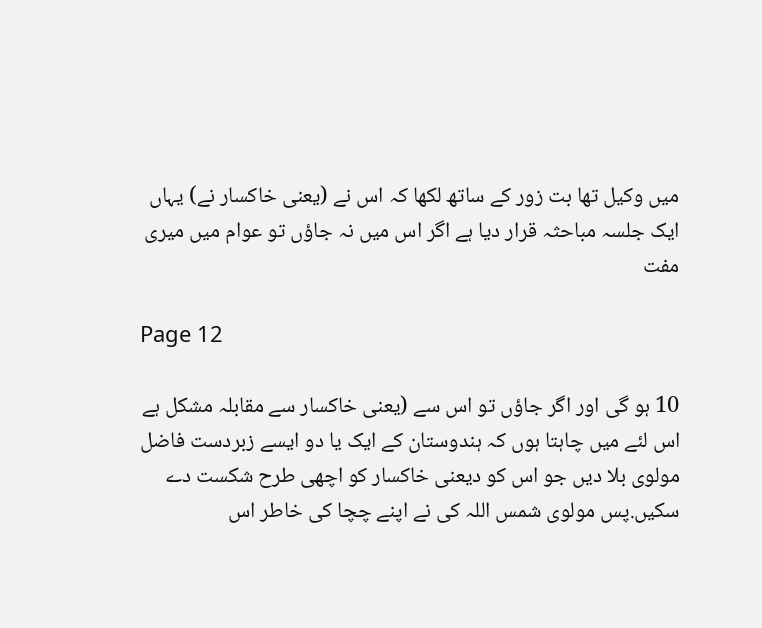میں وکیل تھا بت زور کے ساتھ لکھا کہ اس نے (یعنی خاکسار نے) یہاں ایک جلسہ مباحثہ قرار دیا ہے اگر اس میں نہ جاؤں تو عوام میں میری مفت

Page 12

10 ہو گی اور اگر جاؤں تو اس سے (یعنی خاکسار سے مقابلہ مشکل ہے اس لئے میں چاہتا ہوں کہ ہندوستان کے ایک یا دو ایسے زبردست فاضل مولوی بلا دیں جو اس کو دیعنی خاکسار کو اچھی طرح شکست دے سکیں.پس مولوی شمس اللہ کی نے اپنے چچا کی خاطر اس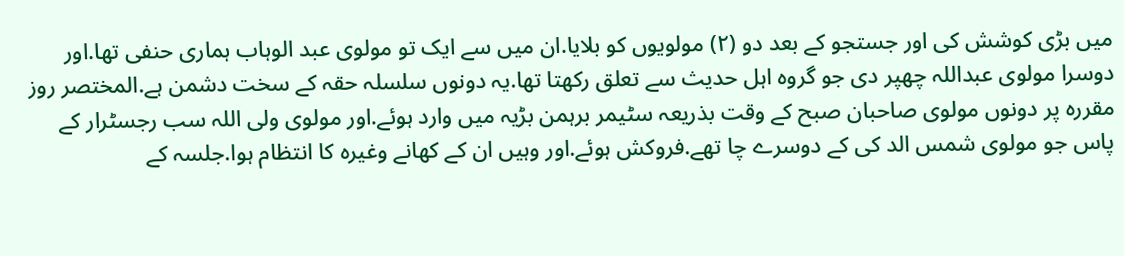میں بڑی کوشش کی اور جستجو کے بعد دو (۲) مولویوں کو بلایا.ان میں سے ایک تو مولوی عبد الوہاب ہماری حنفی تھا.اور دوسرا مولوی عبداللہ چھپر دی جو گروہ اہل حدیث سے تعلق رکھتا تھا.یہ دونوں سلسلہ حقہ کے سخت دشمن ہے.المختصر روز مقررہ پر دونوں مولوی صاحبان صبح کے وقت بذریعہ سٹیمر برہمن بڑیہ میں وارد ہوئے.اور مولوی ولی اللہ سب رجسٹرار کے پاس جو مولوی شمس الد کی کے دوسرے چا تھے.فروکش ہوئے.اور وہیں ان کے کھانے وغیرہ کا انتظام ہوا.جلسہ کے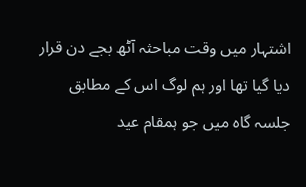اشتہار میں وقت مباحثہ آٹھ بجے دن قرار دیا گیا تھا اور ہم لوگ اس کے مطابق جلسہ گاہ میں جو ہمقام عید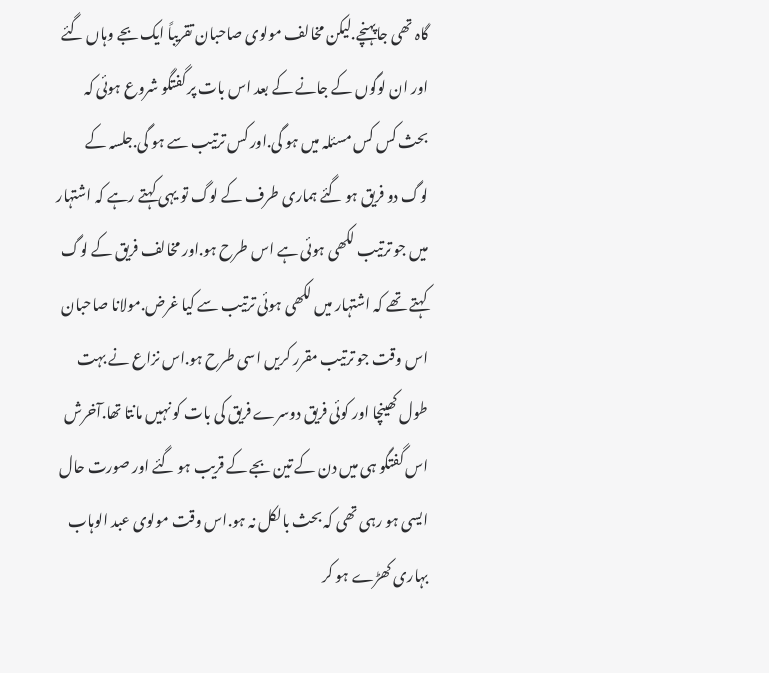گاہ تھی جاپہنچے.لیکن مخالف مولوی صاحبان تقریباً ایک بجے وہاں گئے اور ان لوگوں کے جانے کے بعد اس بات پر گفتگو شروع ہوئی کہ بحث کس کس مسئلہ میں ہو گی.اور کس ترتیب سے ہو گی.جلسہ کے لوگ دو فریق ہو گئے ہماری طرف کے لوگ تو یہی کہتے رہے کہ اشتہار میں جو ترتیب لکھی ہوئی ہے اس طرح ہو.اور مخالف فریق کے لوگ کہتے تھے کہ اشتہار میں لکھی ہوئی ترتیب سے کیا غرض.مولانا صاحبان اس وقت جو ترتیب مقرر کریں اسی طرح ہو.اس نزاع نے بہت طول کھینچا اور کوئی فریق دوسرے فریق کی بات کو نہیں مانتا تھا.آخرش اس گفتگو ہی میں دن کے تین بجے کے قریب ہو گئے اور صورت حال ایسی ہو رہی تھی کہ بحث بالکل نہ ہو.اس وقت مولوی عبد الوہاب بہاری کھڑے ہو کر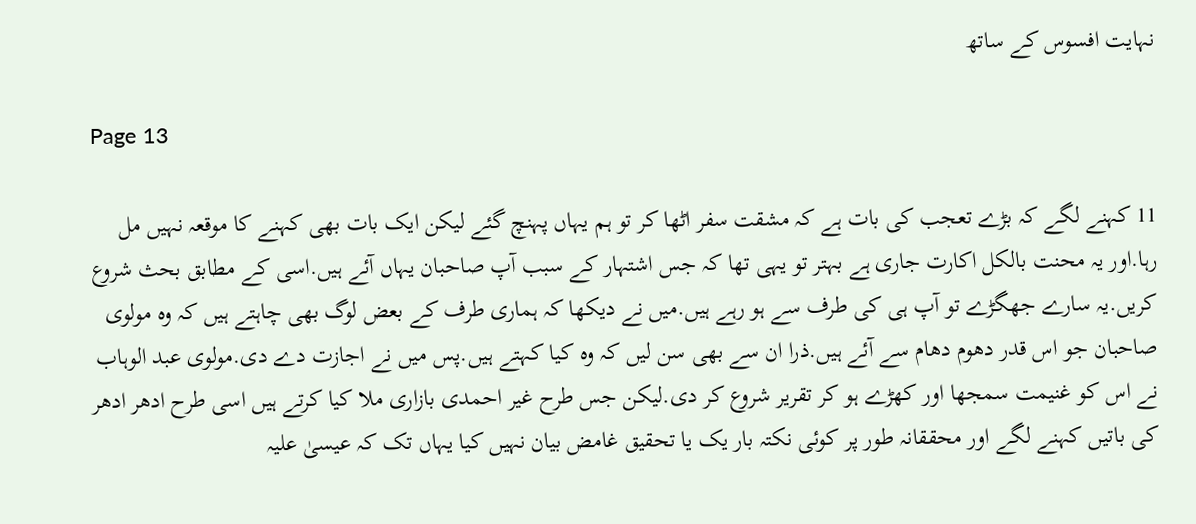نہایت افسوس کے ساتھ

Page 13

11 کہنے لگے کہ بڑے تعجب کی بات ہے کہ مشقت سفر اٹھا کر تو ہم یہاں پہنچ گئے لیکن ایک بات بھی کہنے کا موقعہ نہیں مل رہا.اور یہ محنت بالکل اکارت جاری ہے بہتر تو یہی تھا کہ جس اشتہار کے سبب آپ صاحبان یہاں آئے ہیں.اسی کے مطابق بحث شروع کریں.یہ سارے جھگڑے تو آپ ہی کی طرف سے ہو رہے ہیں.میں نے دیکھا کہ ہماری طرف کے بعض لوگ بھی چاہتے ہیں کہ وہ مولوی صاحبان جو اس قدر دھوم دھام سے آئے ہیں.ذرا ان سے بھی سن لیں کہ وہ کیا کہتے ہیں.پس میں نے اجازت دے دی.مولوی عبد الوہاب نے اس کو غنیمت سمجھا اور کھڑے ہو کر تقریر شروع کر دی.لیکن جس طرح غیر احمدی بازاری ملا کیا کرتے ہیں اسی طرح ادھر ادھر کی باتیں کہنے لگے اور محققانہ طور پر کوئی نکتہ بار یک یا تحقیق غامض بیان نہیں کیا یہاں تک کہ عیسیٰ علیہ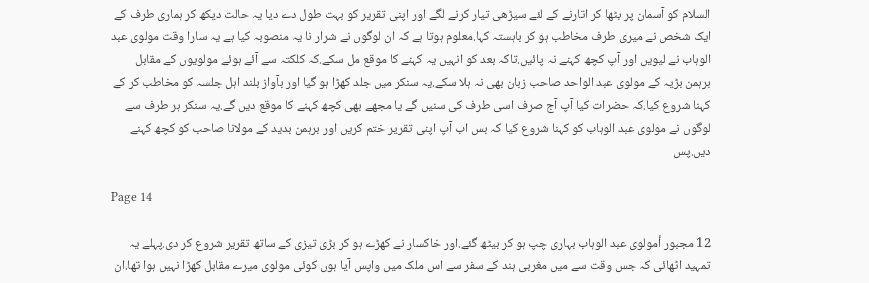السلام کو آسمان پر بٹھا کر اتارنے کے لئے سیڑھی تیار کرنے لگے اور اپنی تقریر کو بہت طول دے دیا یہ حالت دیکھ کر ہماری طرف کے ایک شخص نے میری طرف مخاطب ہو کر باہستہ کہا.معلوم ہوتا ہے کہ ان لوگوں نے شرار نا یہ منصوبہ کیا ہے یہ سارا وقت مولوی عبد الوہاب نے لیویں اور آپ کچھ کہنے نہ پائیں.تاکہ بعد کو انہیں یہ کہنے کا موقع مل سکے.کہ کلکتہ سے آئے ہوئے مولویوں کے مقابل برہمن بڑیہ کے مولوی عبد الواحد صاحب زبان بھی نہ ہلا سکے.یہ سنکر میں جلد کھڑا ہو گیا اور بآواز بلند اہل جلسہ کو مخاطب کر کے کہنا شروع کیا.کہ حضرات کیا آپ آج صرف اسی طرف کی سنیں گے یا مجھے بھی کچھ کہنے کا موقع دیں گے.یہ سنکر ہر طرف سے لوگوں نے مولوی عبد الوہاب کو کہنا شروع کیا کہ بس اب آپ اپنی تقریر ختم کریں اور برہمن بدید کے مولانا صاحب کو کچھ کہنے دیں.پس

Page 14

12 مجبور أمولوی عبد الوہاب بہاری چپ ہو کر بیٹھ گئے.اور خاکسار نے کھڑے ہو کر بڑی تیزی کے ساتھ تقریر شروع کر دی.پہلے یہ تمہید اٹھائی کہ جس وقت سے میں مغربی ہند کے سفر سے اس ملک میں واپس آیا ہوں کوئی مولوی میرے مقابل کھڑا نہیں ہوا تھا.ان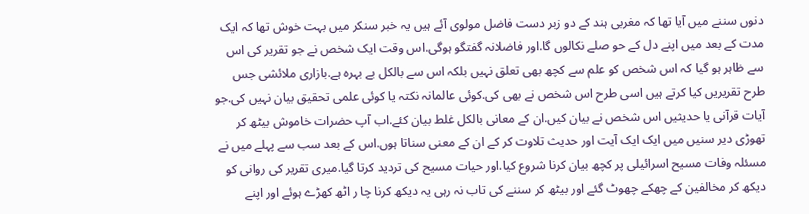دنوں سننے میں آیا تھا کہ مغربی ہند کے دو زبر دست فاضل مولوی آئے ہیں یہ خبر سنکر میں بہت خوش تھا کہ ایک مدت کے بعد میں اپنے دل کے حو صلے نکالوں گا.اور فاضلانہ گفتگو ہوگی.اس وقت ایک شخص نے جو تقریر کی اس سے ظاہر ہو گیا کہ اس شخص کو علم سے کچھ بھی تعلق نہیں بلکہ اس سے بالکل بے بہرہ ہے.بازاری ملائشی جس طرح تقریریں کیا کرتے ہیں اسی طرح اس شخص نے بھی کی.کوئی عالمانہ نکتہ یا کوئی علمی تحقیق بیان نہیں کی.جو آیات قرآنی یا حدیثیں اس شخص نے بیان کیں.ان کے معانی بالکل غلط بیان کئے.اب آپ حضرات خاموش بیٹھ کر تھوڑی دیر سنیں میں ایک ایک آیت اور حدیث تلاوت کر کے ان کے معنی سناتا ہوں.اس کے بعد سب سے پہلے میں نے مسئلہ وفات مسیح اسرائیلی پر کچھ بیان کرنا شروع کیا.اور حیات مسیح کی تردید کرتا گیا.میری تقریر کی روانی کو دیکھ کر مخالفین کے چھکے چھوٹ گئے اور بیٹھ کر سننے کی تاب نہ رہی یہ دیکھ کرنا چا ر اٹھ کھڑے ہوئے اور اپنے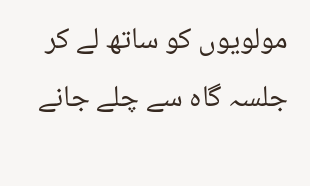مولویوں کو ساتھ لے کر جلسہ گاہ سے چلے جانے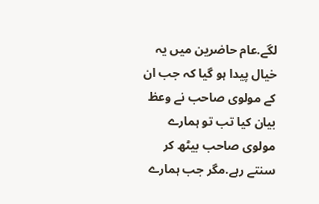لگے.عام حاضرین میں یہ خیال پیدا ہو گیا کہ جب ان کے مولوی صاحب نے وعظ بیان کیا تب تو ہمارے مولوی صاحب بیٹھ کر سنتے رہے.مگر جب ہمارے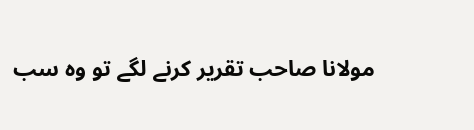مولانا صاحب تقریر کرنے لگے تو وہ سب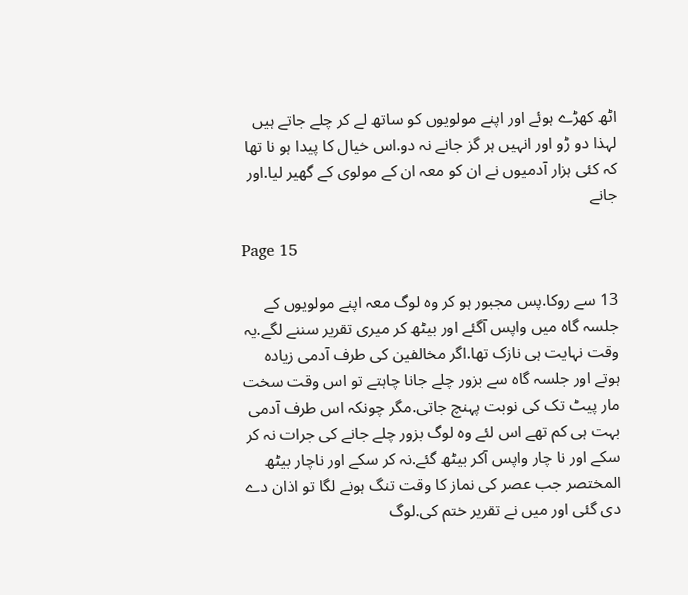اٹھ کھڑے ہوئے اور اپنے مولویوں کو ساتھ لے کر چلے جاتے ہیں لہذا دو ڑو اور انہیں ہر گز جانے نہ دو.اس خیال کا پیدا ہو نا تھا کہ کئی ہزار آدمیوں نے ان کو معہ ان کے مولوی کے گھیر لیا.اور جانے

Page 15

13 سے روکا.پس مجبور ہو کر وہ لوگ معہ اپنے مولویوں کے جلسہ گاہ میں واپس آگئے اور بیٹھ کر میری تقریر سننے لگے.یہ وقت نہایت ہی نازک تھا.اگر مخالفین کی طرف آدمی زیادہ ہوتے اور جلسہ گاہ سے بزور چلے جانا چاہتے تو اس وقت سخت مار پیٹ تک کی نوبت پہنچ جاتی.مگر چونکہ اس طرف آدمی بہت ہی کم تھے اس لئے وہ لوگ بزور چلے جانے کی جرات نہ کر سکے اور نا چار واپس آکر بیٹھ گئے.نہ کر سکے اور ناچار بیٹھ المختصر جب عصر کی نماز کا وقت تنگ ہونے لگا تو اذان دے دی گئی اور میں نے تقریر ختم کی.لوگ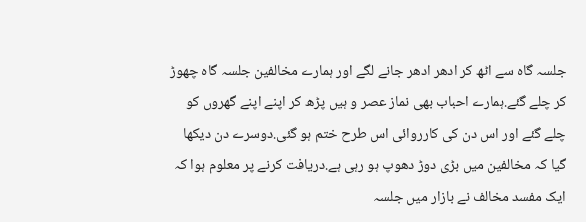جلسہ گاہ سے اٹھ کر ادھر ادھر جانے لگے اور ہمارے مخالفین جلسہ گاہ چھوڑ کر چلے گئے.ہمارے احباب بھی نماز عصر و ہیں پڑھ کر اپنے اپنے گھروں کو چلے گئے اور اس دن کی کارروائی اس طرح ختم ہو گئی.دوسرے دن دیکھا گیا کہ مخالفین میں بڑی دوڑ دھوپ ہو رہی ہے.دریافت کرنے پر معلوم ہوا کہ ایک مفسد مخالف نے بازار میں جلسہ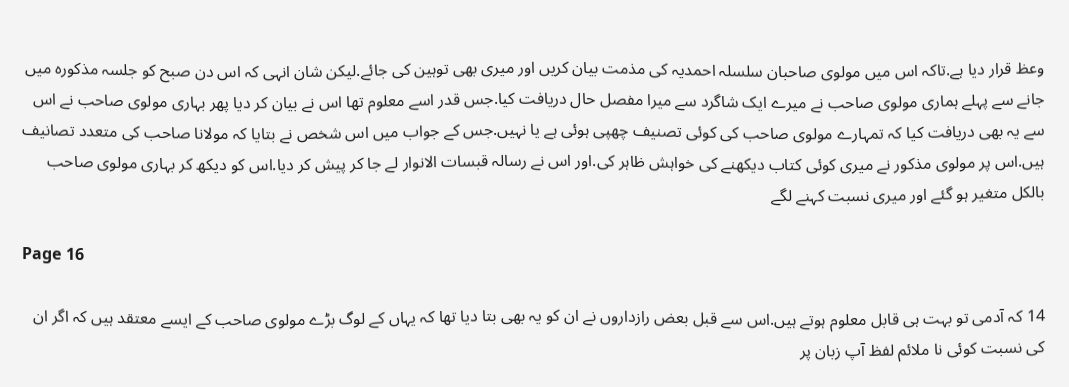وعظ قرار دیا ہے.تاکہ اس میں مولوی صاحبان سلسلہ احمدیہ کی مذمت بیان کریں اور میری بھی توہین کی جائے.لیکن شان انہی کہ اس دن صبح کو جلسہ مذکورہ میں جانے سے پہلے ہماری مولوی صاحب نے میرے ایک شاگرد سے میرا مفصل حال دریافت کیا.جس قدر اسے معلوم تھا اس نے بیان کر دیا پھر بہاری مولوی صاحب نے اس سے یہ بھی دریافت کیا کہ تمہارے مولوی صاحب کی کوئی تصنیف چھپی ہوئی ہے یا نہیں.جس کے جواب میں اس شخص نے بتایا کہ مولانا صاحب کی متعدد تصانیف ہیں.اس پر مولوی مذکور نے میری کوئی کتاب دیکھنے کی خواہش ظاہر کی.اور اس نے رسالہ قبسات الانوار لے جا کر پیش کر دیا.اس کو دیکھ کر بہاری مولوی صاحب بالکل متغیر ہو گئے اور میری نسبت کہنے لگے

Page 16

14 کہ آدمی تو بہت ہی قابل معلوم ہوتے ہیں.اس سے قبل بعض رازداروں نے ان کو یہ بھی بتا دیا تھا کہ یہاں کے لوگ بڑے مولوی صاحب کے ایسے معتقد ہیں کہ اگر ان کی نسبت کوئی نا ملائم لفظ آپ زبان پر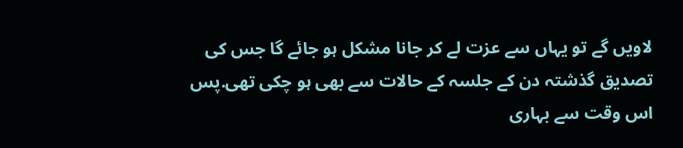لاویں گے تو یہاں سے عزت لے کر جانا مشکل ہو جائے گا جس کی تصدیق گذشتہ دن کے جلسہ کے حالات سے بھی ہو چکی تھی.پس اس وقت سے بہاری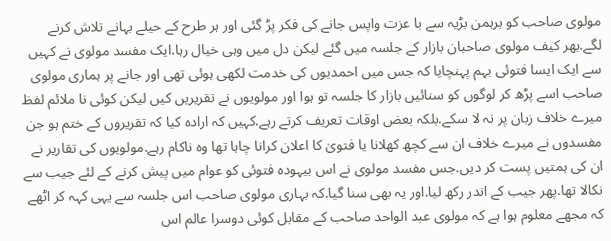مولوی صاحب کو برہمن بڑیہ سے با عزت واپس جانے کی فکر پڑ گئی اور ہر طرح کے حیلے بہانے تلاش کرنے لگے.بهر کیف مولوی صاحبان بازار کے جلسہ میں گئے لیکن دل میں وہی خیال رہا.ایک مفسد مولوی نے کہیں سے ایک ایسا فتوئی بہم پہنچایا کہ جس میں احمدیوں کی خدمت لکھی ہوئی تھی اور جانے پر ہماری مولوی صاحب اسے پڑھ کر لوگوں کو سنائیں بازار کا جلسہ تو ہوا اور مولویوں نے تقریریں کیں لیکن کوئی نا ملائم لفظ میرے خلاف زبان پر نہ لا سکے.بلکہ بعض اوقات تعریف کرتے رہے.کہیں کہ ارادہ کیا کہ تقریروں کے ختم ہو جن مفسدوں نے میرے خلاف ان سے کچھ کھلانا یا فتویٰ کا اعلان کرانا چاہا تھا وہ ناکام رہے.مولویوں کی تقاریر نے ان کی ہمتیں پست کر دیں.جس مفسد مولوی نے اس بیہودہ فتوئی کو عوام میں پیش کرنے کے لئے جیب سے نکالا تھا.پھر جیب کے اندر رکھ لیا.اور یہ بھی سنا گیا.کہ بہاری مولوی صاحب اس جلسہ سے یہی کہہ کر اٹھے کہ مجھے معلوم ہوا ہے کہ مولوی عبد الواحد صاحب کے مقابل کوئی دوسرا عالم اس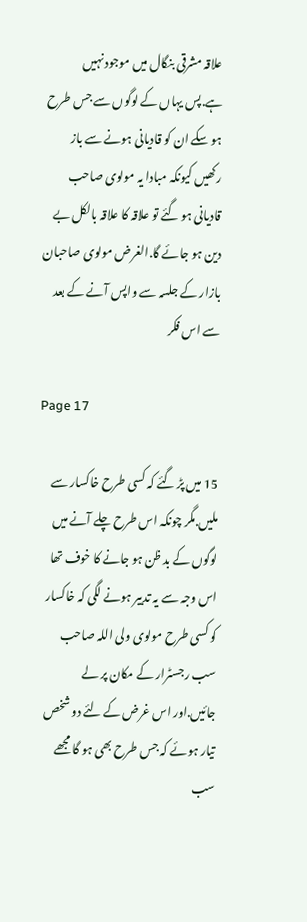علاقہ مشرقی بنگال میں موجود نہیں ہے.پس یہاں کے لوگوں سے جس طرح ہو سکے ان کو قادیانی ہونے سے باز رکھیں کیونکہ مبادا یہ مولوی صاحب قادیانی ہو گئے تو علاقہ کا علاقہ بالکل بے دین ہو جائے گا.الغرض مولوی صاحبان بازار کے جلسہ سے واپس آنے کے بعد سے اس فکر

Page 17

15 میں پڑ گئے کہ کسی طرح خاکسار سے ملیں.مگر چونکہ اس طرح چلے آنے میں لوگوں کے بد ظن ہو جانے کا خوف تھا اس وجہ سے یہ تدبیر ہونے لگی کہ خاکسار کو کسی طرح مولوی ولی اللہ صاحب سب رجسٹرار کے مکان پر لے جائیں.اور اس غرض کے لئے دو شخص تیار ہوئے کہ جس طرح بھی ہو گا مجھے سب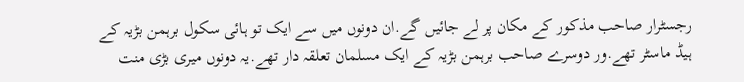رجسٹرار صاحب مذکور کے مکان پر لے جائیں گے.ان دونوں میں سے ایک تو ہائی سکول برہمن بڑیہ کے ہیڈ ماسٹر تھے.ور دوسرے صاحب برہمن بڑیہ کے ایک مسلمان تعلقہ دار تھے.یہ دونوں میری بڑی منت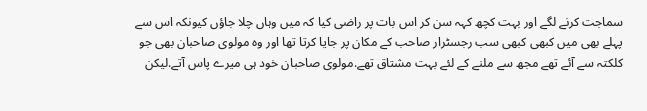سماجت کرنے لگے اور بہت کچھ کہہ سن کر اس بات پر راضی کیا کہ میں وہاں چلا جاؤں کیونکہ اس سے پہلے بھی میں کبھی کبھی سب رجسٹرار صاحب کے مکان پر جایا کرتا تھا اور وہ مولوی صاحبان بھی جو کلکتہ سے آئے تھے مجھ سے ملنے کے لئے بہت مشتاق تھے.مولوی صاحبان خود ہی میرے پاس آتے.لیکن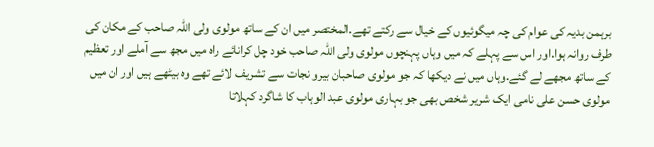برہمن بدیہ کی عوام کی چہ میگوئیوں کے خیال سے رکتے تھے.المختصر میں ان کے ساتھ مولوی ولی اللہ صاحب کے مکان کی طرف روانہ ہوا.اور اس سے پہلے کہ میں وہاں پہنچوں مولوی ولی اللہ صاحب خود چل کرانائے راہ میں مجھ سے آملے اور تعظیم کے ساتھ مجھے لے گئے.وہاں میں نے دیکھا کہ جو مولوی صاحبان بیرو نجات سے تشریف لائے تھے وہ بیٹھے ہیں اور ان میں مولوی حسن علی نامی ایک شریر شخص بھی جو بہاری مولوی عبد الوہاب کا شاگرد کہلاتا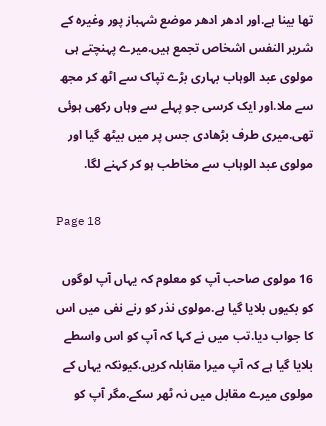تھا بینا ہے.اور ادھر ادھر موضع شہباز پور وغیرہ کے شریر النفس اشخاص تجمع ہیں.میرے پہنچتے ہی مولوی عبد الوہاب بہاری بڑے تپاک سے اٹھ کر مجھ سے ملا.اور ایک کرسی جو پہلے سے وہاں رکھی ہوئی تھی.میری طرف بڑھادی جس پر میں بیٹھ گیا اور مولوی عبد الوہاب سے مخاطب ہو کر کہنے لگا.

Page 18

16 مولوی صاحب آپ کو معلوم کہ یہاں آپ لوگوں کو بکیوں بلایا گیا ہے.مولوی نذر کو رنے نفی میں اس کا جواب دیا.تب میں نے کہا کہ آپ کو اس واسطے بلایا گیا ہے کہ آپ میرا مقابلہ کریں.کیونکہ یہاں کے مولوی میرے مقابل میں نہ ٹھر سکے.مگر آپ کو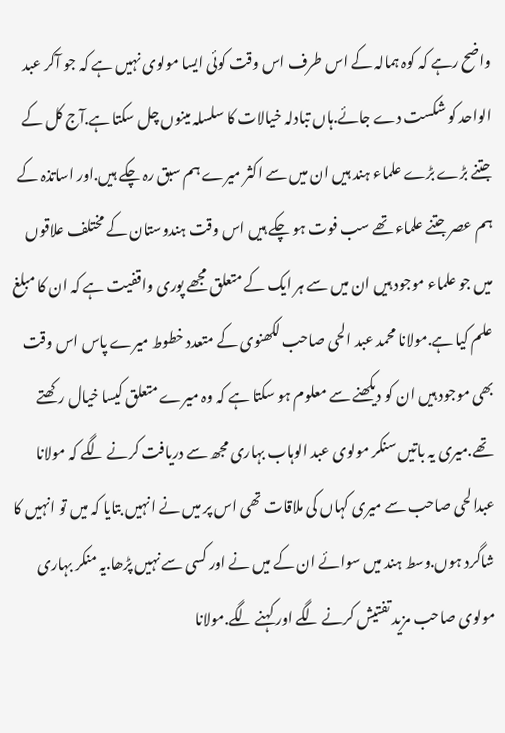واضح رہے کہ کوہ ہمالہ کے اس طرف اس وقت کوئی ایسا مولوی نہیں ہے کہ جو آکر عبد الواحد کو شکست دے جائے.ہاں تبادلہ خیالات کا سلسلہ مینوں چل سکتا ہے.آج کل کے جتنے بڑے بڑے علماء ہند ہیں ان میں سے اکثر میرے ہم سبق رہ چکے ہیں.اور اساتذہ کے ہم عصر جتنے علماء تھے سب فوت ہو چکے ہیں اس وقت ہندوستان کے مختلف علاقوں میں جو علماء موجود ہیں ان میں سے ہر ایک کے متعلق مجھے پوری واقفیت ہے کہ ان کا مبلغ علم کیا ہے.مولانا محمد عبد الحی صاحب لکھنوی کے متعدد خطوط میرے پاس اس وقت بھی موجود ہیں ان کو دیکھنے سے معلوم ہو سکتا ہے کہ وہ میرے متعلق کیسا خیال رکھتے تھے.میری یہ باتیں سنکر مولوی عبد الوہاب بہاری مجھ سے دریافت کرنے لگے کہ مولانا عبدالحی صاحب سے میری کہاں کی ملاقات تھی اس پر میں نے انہیں بتایا کہ میں تو انہیں کا شاگرد ہوں.وسط ہند میں سوائے ان کے میں نے اور کسی سے نہیں پڑھا.یہ منکر بہاری مولوی صاحب مزید تفتیش کرنے لگے اور کہنے لگے.مولانا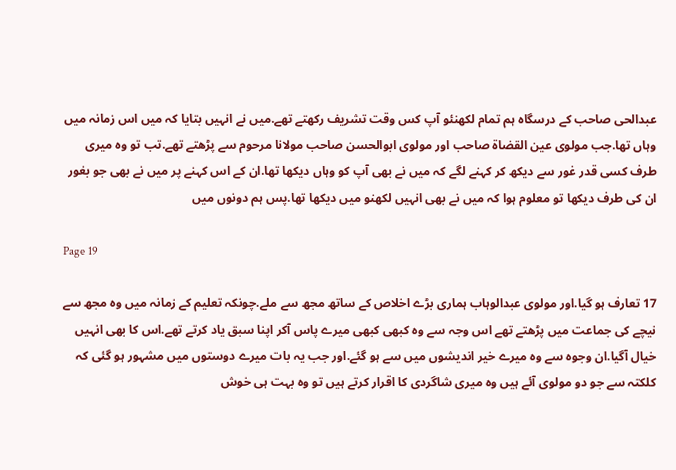عبدالحی صاحب کے درسگاہ ہم تمام لکھنئو آپ کس وقت تشریف رکھتے تھے.میں نے انہیں بتایا کہ میں اس زمانہ میں وہاں تھا.جب مولوی عین القضاة صاحب اور مولوی ابوالحسن صاحب مولانا مرحوم سے پڑھتے تھے.تب تو وہ میری طرف کسی قدر غور سے دیکھ کر کہنے لگے کہ میں نے بھی آپ کو وہاں دیکھا تھا.ان کے اس کہنے پر میں نے بھی جو بغور ان کی طرف دیکھا تو معلوم ہوا کہ میں نے بھی انہیں لکھنو میں دیکھا تھا.پس ہم دونوں میں

Page 19

17 تعارف ہو گیا.اور مولوی عبدالوہاب ہماری بڑے اخلاص کے ساتھ مجھ سے ملے.چونکہ تعلیم کے زمانہ میں وہ مجھ سے نیچے کی جماعت میں پڑھتے تھے اس وجہ سے وہ کبھی کبھی میرے پاس آکر اپنا سبق یاد کرتے تھے.اس کا بھی انہیں خیال آگیا.ان وجوہ سے وہ میرے خیر اندیشوں میں سے ہو گئے.اور جب یہ بات میرے دوستوں میں مشہور ہو گئی کہ کلکتہ سے جو دو مولوی آئے ہیں وہ میری شاگردی کا اقرار کرتے ہیں تو وہ بہت ہی خوش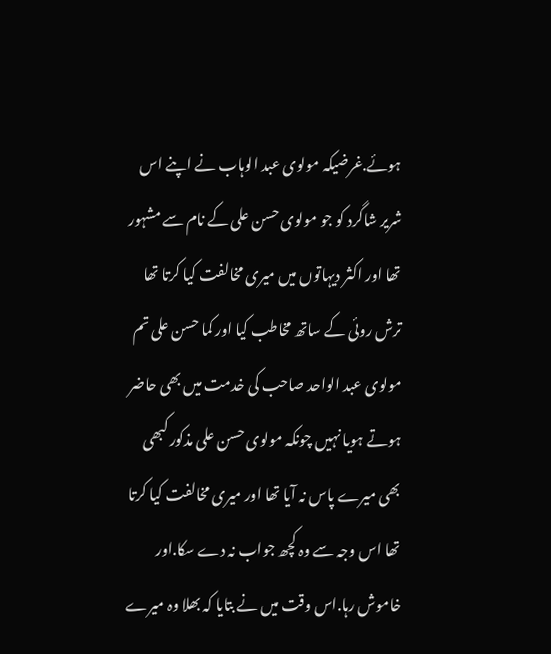ہوئے.غرضیکہ مولوی عبد الوہاب نے اپنے اس شریر شاگرد کو جو مولوی حسن علی کے نام سے مشہور تھا اور اکثر دیہاتوں میں میری مخالفت کیا کرتا تھا ترش روئی کے ساتھ مخاطب کیا اور کما حسن علی تم مولوی عبد الواحد صاحب کی خدمت میں بھی حاضر ہوتے ہویا نہیں چونکہ مولوی حسن علی مذکور کبھی بھی میرے پاس نہ آیا تھا اور میری مخالفت کیا کرتا تھا اس وجہ سے وہ کچھ جواب نہ دے سکا.اور خاموش رہا.اس وقت میں نے بتایا کہ بھلا وہ میرے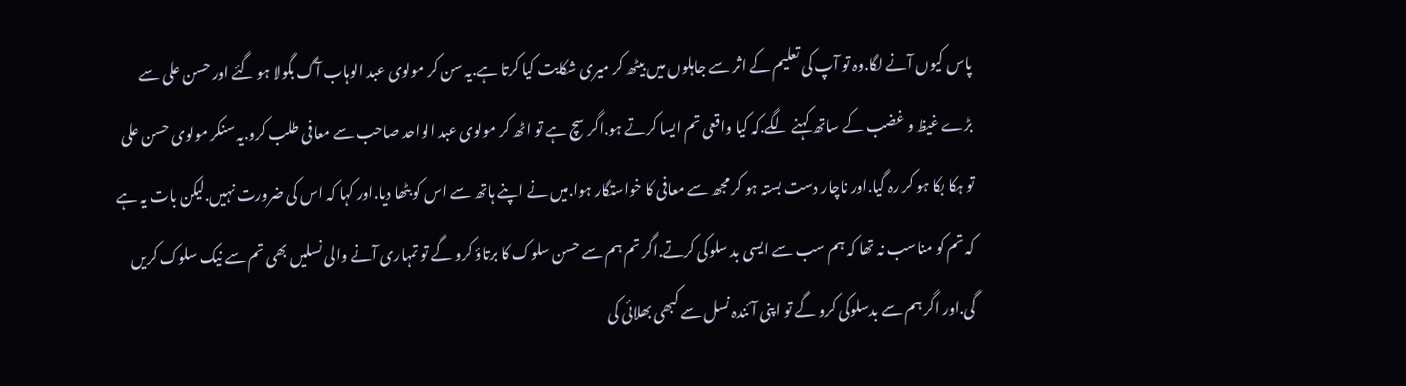پاس کیوں آنے لگا.وہ تو آپ کی تعلیم کے اثر سے جاہلوں میں بیٹھ کر میری شکایت کیا کرتا ہے.یہ سن کر مولوی عبد الوہاب آگ بگولا ہو گئے اور حسن علی سے بڑے غیظ و غضب کے ساتھ کہنے لگے.کہ کیا واقعی تم ایسا کرتے ہو.اگر سچ ہے تو اٹھ کر مولوی عبد الواحد صاحب سے معافی طلب کرو.یہ سنکر مولوی حسن علی تو ہکا بکا ہو کر رہ گیا.اور ناچار دست بستہ ہو کر مجھ سے معافی کا خواستگار ہوا.میں نے اپنے ہاتھ سے اس کو بٹھا دیا.اور کہا کہ اس کی ضرورت نہیں.لیکن بات یہ ہے کہ تم کو مناسب نہ تھا کہ ہم سب سے ایسی بد سلوکی کرتے.اگر تم ہم سے حسن سلوک کا برتاؤ کرو گے تو تمہاری آنے والی نسلیں بھی تم سے نیک سلوک کریں گی.اور اگر ہم سے بدسلوکی کرو گے تو اپنی آئندہ نسل سے کبھی بھلائی کی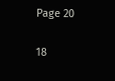Page 20

18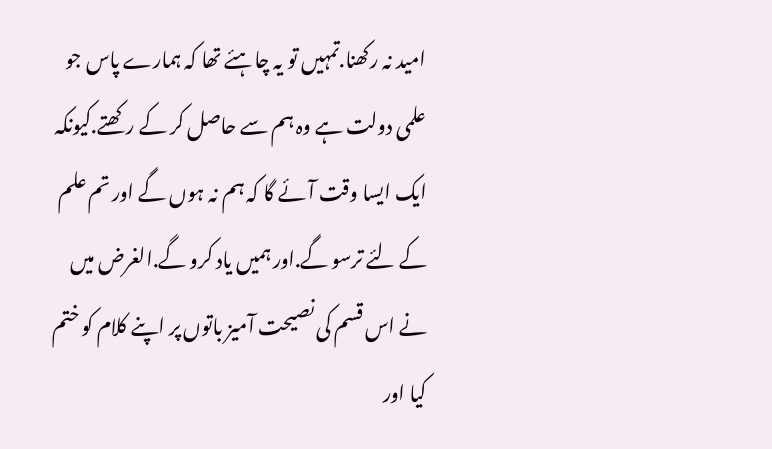امید نہ رکھنا.تمہیں تو یہ چاہئے تھا کہ ہمارے پاس جو علمی دولت ہے وہ ہم سے حاصل کر کے رکھتے.کیونکہ ایک ایسا وقت آئے گا کہ ہم نہ ہوں گے اور تم علم کے لئے ترسو گے.اور ہمیں یاد کرو گے.الغرض میں نے اس قسم کی نصیحت آمیز باتوں پر اپنے کلام کو ختم کیا اور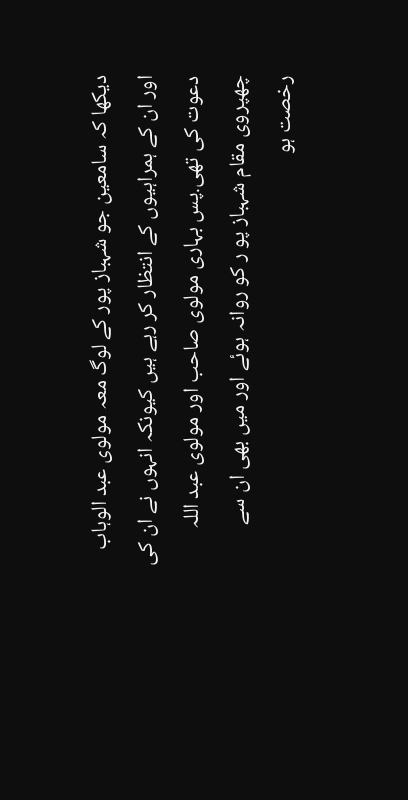دیکھا کہ سامعین جو شہباز پور کے لوگ معہ مولوی عبد الوہاب اور ان کے ہمراہیوں کے انتظار کر رہے ہیں کیونکہ انہوں نے ان کی دعوت کی تھی.پس بہاری مولوی صاحب اور مولوی عبد اللہ چھپروی مقام شہباز پو ر کو روانہ ہوئے اور میں بھی ان سے رخصت ہو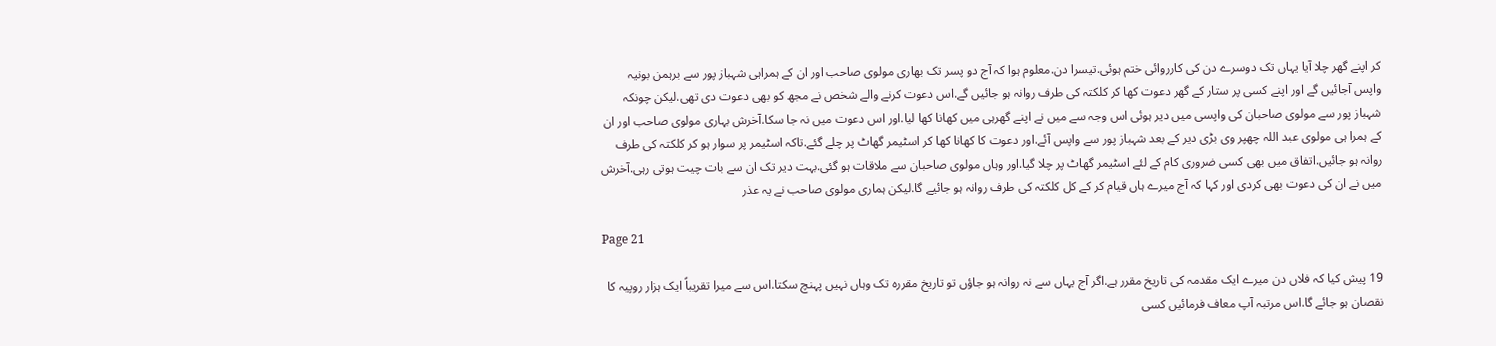کر اپنے گھر چلا آیا یہاں تک دوسرے دن کی کارروائی ختم ہوئی.تیسرا دن.معلوم ہوا کہ آج دو پسر تک بهاری مولوی صاحب اور ان کے ہمراہی شہباز پور سے برہمن بونیہ واپس آجائیں گے اور اپنے کسی پر ستار کے گھر دعوت کھا کر کلکتہ کی طرف روانہ ہو جائیں گے.اس دعوت کرنے والے شخص نے مجھ کو بھی دعوت دی تھی.لیکن چونکہ شہباز پور سے مولوی صاحبان کی واپسی میں دیر ہوئی اس وجہ سے میں نے اپنے گھرہی میں کھانا کھا لیا.اور اس دعوت میں نہ جا سکا.آخرش بہاری مولوی صاحب اور ان کے ہمرا ہی مولوی عبد اللہ چھپر وی بڑی دیر کے بعد شہباز پور سے واپس آئے.اور دعوت کا کھانا کھا کر اسٹیمر گھاٹ پر چلے گئے.تاکہ اسٹیمر پر سوار ہو کر کلکتہ کی طرف روانہ ہو جائیں.اتفاق میں بھی کسی ضروری کام کے لئے اسٹیمر گھاٹ پر چلا گیا.اور وہاں مولوی صاحبان سے ملاقات ہو گئی.بہت دیر تک ان سے بات چیت ہوتی رہی.آخرش میں نے ان کی دعوت بھی کردی اور کہا کہ آج میرے ہاں قیام کر کے کل کلکتہ کی طرف روانہ ہو جائیے گا.لیکن ہماری مولوی صاحب نے یہ عذر

Page 21

19 پیش کیا کہ فلاں دن میرے ایک مقدمہ کی تاریخ مقرر ہے.اگر آج یہاں سے نہ روانہ ہو جاؤں تو تاریخ مقررہ تک وہاں نہیں پہنچ سکتا.اس سے میرا تقریباً ایک ہزار روپیہ کا نقصان ہو جائے گا.اس مرتبہ آپ معاف فرمائیں کسی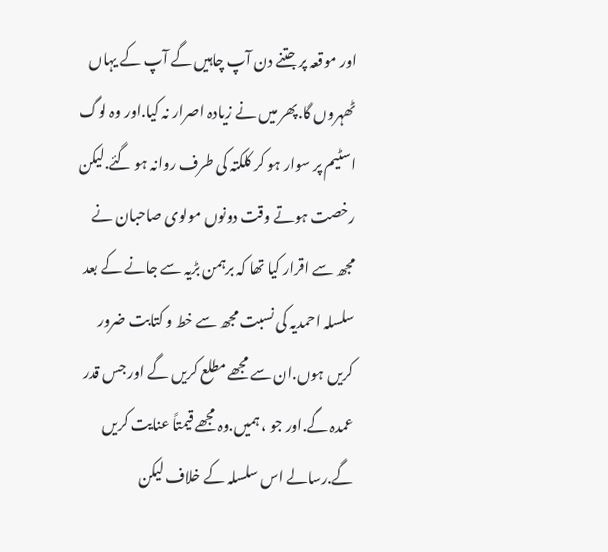اور موقعہ پر جتنے دن آپ چاہیں گے آپ کے یہاں ٹھہروں گا.پھر میں نے زیادہ اصرار نہ کیا.اور وہ لوگ اسٹیم پر سوار ہو کر کلکتہ کی طرف روانہ ہو گئے.لیکن رخصت ہوتے وقت دونوں مولوی صاحبان نے مجھ سے اقرار کیا تھا کہ برہمن بڑیہ سے جانے کے بعد سلسلہ احمدیہ کی نسبت مجھ سے خط و کتابت ضرور کریں ہوں.ان سے مجھے مطلع کریں گے اور جس قدر عمدہ گے.اور جو ، ہمیں.وہ مجھے قیمتاً عنایت کریں گے.رسالے اس سلسلہ کے خلاف لیکن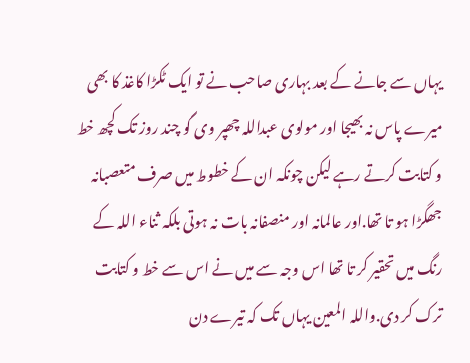یہاں سے جانے کے بعد بہاری صاحب نے تو ایک ٹکڑا کاغذ کا بھی میرے پاس نہ بھیجا اور مولوی عبداللہ چھپر وی گو چند روز تک کچھ خط و کتابت کرتے رہے لیکن چونکہ ان کے خطوط میں صرف متعصبانہ جھگڑا ہو تا تھا.اور عالمانہ اور منصفانہ بات نہ ہوتی بلکہ ثناء اللہ کے رنگ میں تحقیر کر تا تھا اس وجہ سے میں نے اس سے خط و کتابت ترک کر دی.واللہ المعین یہاں تک کہ تیرے دن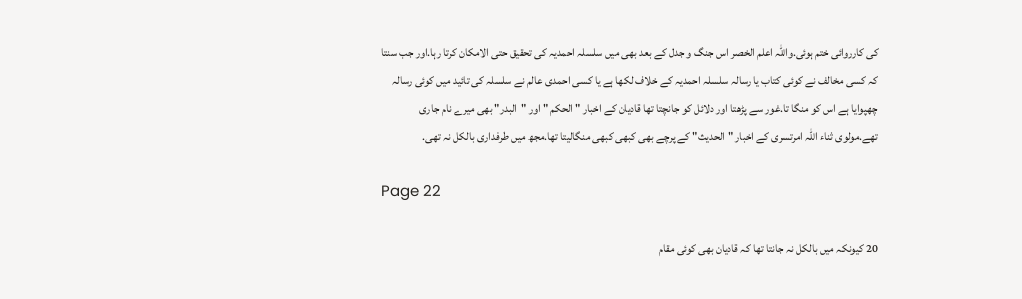کی کارروائی ختم ہوئی.واللہ اعلم الخصر اس جنگ و جدل کے بعد بھی میں سلسلہ احمدیہ کی تحقیق حتی الامکان کرتا رہا.اور جب سنتا کہ کسی مخالف نے کوئی کتاب یا رسالہ سلسلہ احمدیہ کے خلاف لکھا ہے یا کسی احمدی عالم نے سلسلہ کی تائید میں کوئی رسالہ چھپوایا ہے اس کو منگا تا.غور سے پڑھتا اور دلائل کو جانچتا تھا قادیان کے اخبار " الحکم " اور "البدر" بھی میرے نام جاری تھے.مولوی ثناء اللہ امرتسری کے اخبار "الحدیث" کے پرچے بھی کبھی کبھی منگالیتا تھا.مجھ میں طرفداری بالکل نہ تھی.

Page 22

20 کیونکہ میں بالکل نہ جانتا تھا کہ قادیان بھی کوئی مقام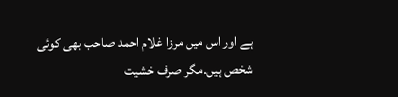ہے اور اس میں مرزا غلام احمد صاحب بھی کوئی شخص ہیں.مگر صرف خشیت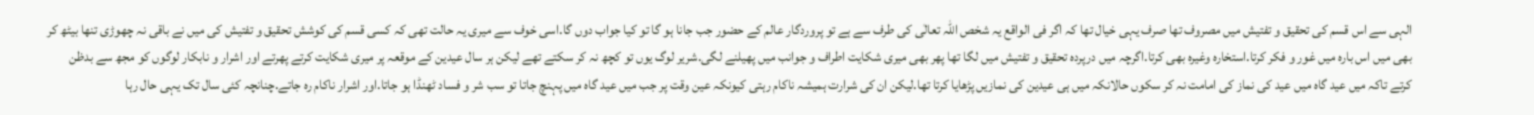الہی سے اس قسم کی تحقیق و تفتیش میں مصروف تھا صرف یہی خیال تھا کہ اگر فی الواقع یہ شخص اللہ تعالٰی کی طرف سے ہے تو پروردگار عالم کے حضور جب جانا ہو گا تو کیا جواب دوں گا.اسی خوف سے میری یہ حالت تھی کہ کسی قسم کی کوشش تحقیق و تفتیش کی میں نے باقی نہ چھوڑی تنھا بیٹھ کر بھی میں اس بارہ میں غور و فکر کرتا.استخارہ وغیرہ بھی کرتا.اگرچہ میں درپردہ تحقیق و تفتیش میں لگا تھا پھر بھی میری شکایت اطراف و جوانب میں پھیلنے لگی.شریر لوگ یوں تو کچھ نہ کر سکتے تھے لیکن ہر سال عیدین کے موقعہ پر میری شکایت کرتے پھرتے اور اشرار و نابکار لوگوں کو مجھ سے بدظن کرتے تاکہ میں عید گاہ میں عید کی نماز کی امامت نہ کر سکوں حالانکہ میں ہی عیدین کی نمازیں پڑھایا کرتا تھا.لیکن ان کی شرارت ہمیشہ ناکام رہتی کیونکہ عین وقت پر جب میں عید گاہ میں پہنچ جاتا تو سب شر و فساد ٹھنڈا ہو جاتا.اور اشرار ناکام رہ جاتے.چنانچہ کئی سال تک یہی حال رہا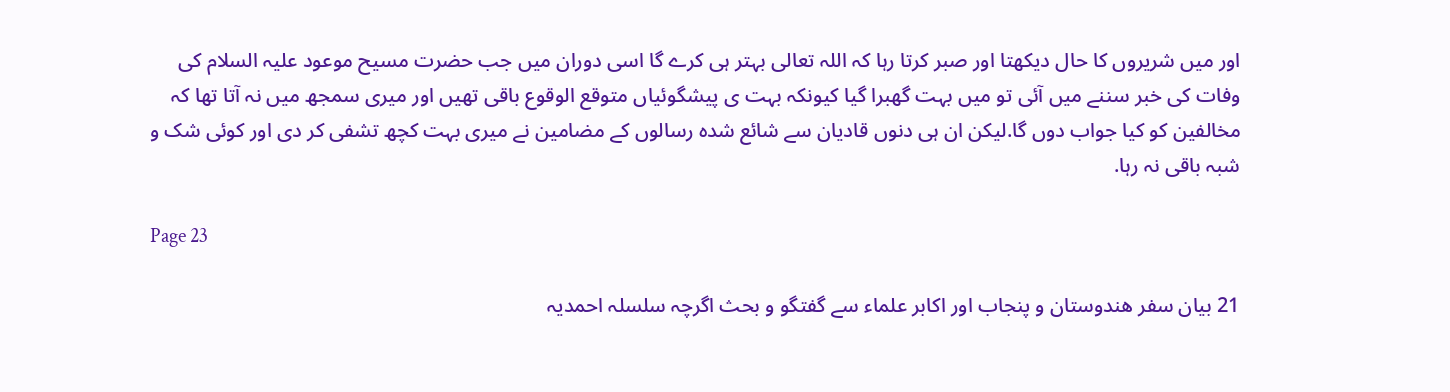اور میں شریروں کا حال دیکھتا اور صبر کرتا رہا کہ اللہ تعالی بہتر ہی کرے گا اسی دوران میں جب حضرت مسیح موعود علیہ السلام کی وفات کی خبر سننے میں آئی تو میں بہت گھبرا گیا کیونکہ بہت ی پیشگوئیاں متوقع الوقوع باقی تھیں اور میری سمجھ میں نہ آتا تھا کہ مخالفین کو کیا جواب دوں گا.لیکن ان ہی دنوں قادیان سے شائع شدہ رسالوں کے مضامین نے میری بہت کچھ تشفی کر دی اور کوئی شک و شبہ باقی نہ رہا.

Page 23

21 بیان سفر هندوستان و پنجاب اور اکابر علماء سے گفتگو و بحث اگرچہ سلسلہ احمدیہ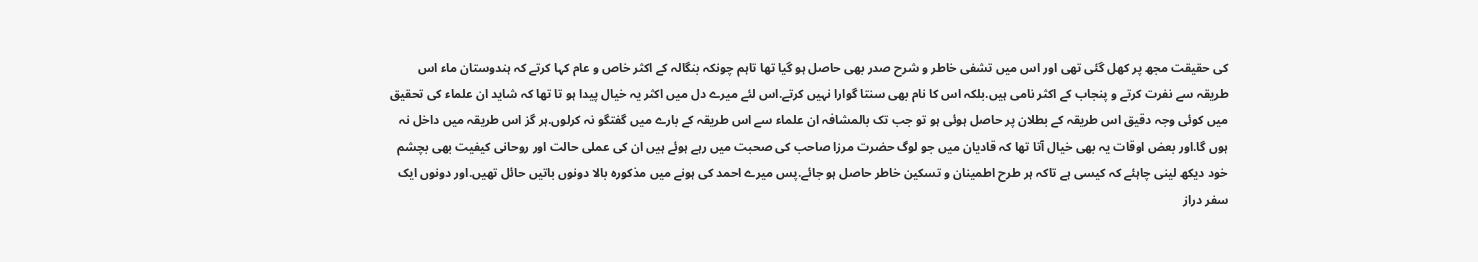کی حقیقت مجھ پر کھل گئی تھی اور اس میں تشفی خاطر و شرح صدر بھی حاصل ہو گیا تھا تاہم چونکہ بنگالہ کے اکثر خاص و عام کہا کرتے کہ ہندوستان ماء اس طریقہ سے نفرت کرتے و پنجاب کے اکثر نامی ہیں.بلکہ اس کا نام بھی سنتا گوارا نہیں کرتے.اس لئے میرے دل میں اکثر یہ خیال پیدا ہو تا تھا کہ شاید ان علماء کی تحقیق میں کوئی وجہ دقیق اس طریقہ کے بطلان پر حاصل ہوئی ہو تو جب تک بالمشافہ ان علماء سے اس طریقہ کے بارے میں گفتگو نہ کرلوں.ہر گز اس طریقہ میں داخل نہ ہوں گا.اور بعض اوقات یہ بھی خیال آتا تھا کہ قادیان میں جو لوگ حضرت مرزا صاحب کی صحبت میں رہے ہوئے ہیں ان کی عملی حالت اور روحانی کیفیت بھی بچشم خود دیکھ لینی چاہئے کہ کیسی ہے تاکہ ہر طرح اطمینان و تسکین خاطر حاصل ہو جائے.پس میرے احمد کی ہونے میں مذکورہ بالا دونوں باتیں حائل تھیں.اور دونوں ایک سفر دراز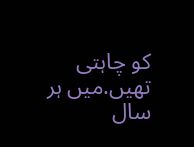کو چاہتی تھیں.میں ہر سال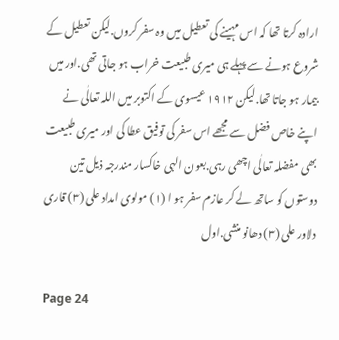ارادہ کرتا تھا کہ اس مہینے کی تعطیل میں وہ سفر کروں.لیکن تعطیل کے شروع ہونے سے پہلے ہی میری طبیعت خراب ہو جاتی تھی.اور میں بیمار ہو جاتا تھا.لیکن ۱۹۱۲ عیسوی کے اکتوبر میں اللہ تعالٰی نے اپنے خاص فضل سے مجھے اس سفر کی توفیق عطا کی اور میری طبیعت بھی مفضلہ تعالٰی اچھی رہی.بعون الہی خاکسار مندرجہ ذیل تین دوستوں کو ساتھ لے کر عازم سفر ہو ا (۱) مولوی امداد علی (۳) قاری دلاور علی (۳) دھانو منشی.اول

Page 24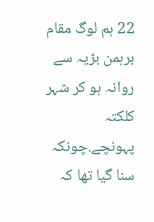22 ہم لوگ مقام برہمن بڑیہ سے روانہ ہو کر شہر کلکتہ پہونچے.چونکہ سنا گیا تھا کہ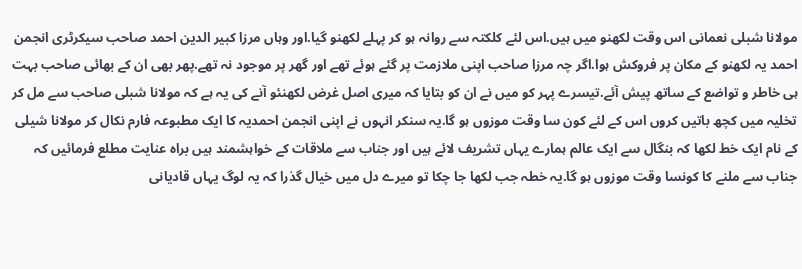مولانا شبلی نعمانی اس وقت لکھنو میں ہیں.اس لئے کلکتہ سے روانہ ہو کر پہلے لکھنو گیا.اور وہاں مرزا کبیر الدین احمد صاحب سیکرٹری انجمن احمد یہ لکھنو کے مکان پر فروکش ہوا.اگر چہ مرزا صاحب اپنی ملازمت پر گئے ہوئے تھے اور گھر پر موجود نہ تھے.پھر بھی ان کے بھائی صاحب بہت ہی خاطر و تواضع کے ساتھ پیش آئے.تیسرے پہر کو میں نے ان کو بتایا کہ میری اصل غرض لکھنئو آنے کی یہ ہے کہ مولانا شبلی صاحب سے مل کر تخلیہ میں کچھ باتیں کروں اس کے لئے کون سا وقت موزوں ہو گا.یہ سنکر انہوں نے اپنی انجمن احمدیہ کا ایک مطبوعہ فارم نکال کر مولانا شیلی کے نام ایک خط لکھا کہ بنگال سے ایک عالم ہمارے یہاں تشریف لائے ہیں اور جناب سے ملاقات کے خواہشمند ہیں براہ عنایت مطلع فرمائیں کہ جناب سے ملنے کا کونسا وقت موزوں ہو گا.یہ خطہ جب لکھا جا چکا تو میرے دل میں خیال گذرا کہ یہ لوگ یہاں قادیانی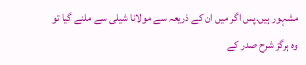مشہور ہیں.پس اگر میں ان کے ذریعہ سے مولانا شیلی سے ملنے گیا تو وہ ہرگز شرح صدر کے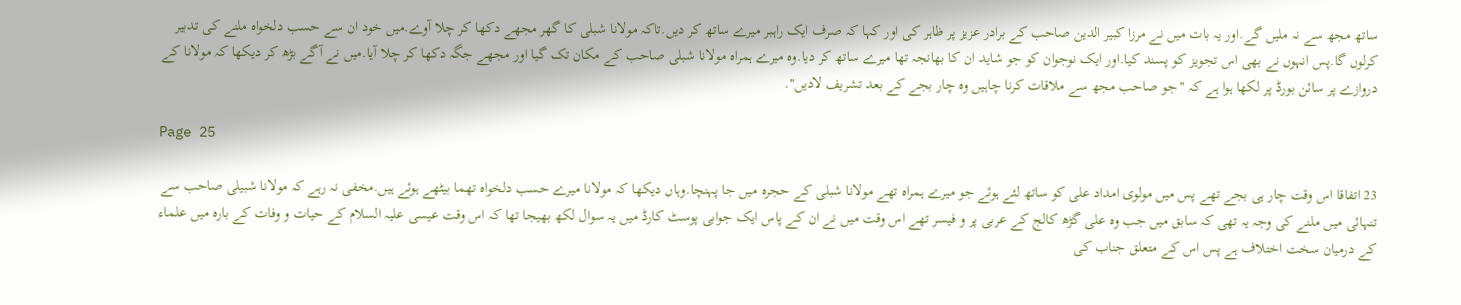ساتھ مجھ سے نہ ملیں گے.اور یہ بات میں نے مرزا کبیر الدین صاحب کے برادر عزیز پر ظاہر کی اور کہا کہ صرف ایک راہبر میرے ساتھ کر دیں.تاکہ مولانا شبلی کا گھر مجھے دکھا کر چلا آوے.میں خود ان سے حسب دلخواہ ملنے کی تدبیر کرلوں گا.پس انہوں نے بھی اس تجویز کو پسند کیا.اور ایک نوجوان کو جو شاید ان کا بھانجہ تھا میرے ساتھ کر دیا.وہ میرے ہمراہ مولانا شبلی صاحب کے مکان تک گیا اور مجھے جگہ دکھا کر چلا آیا.میں نے آگے بڑھ کر دیکھا کہ مولانا کے دروازے پر سائن بورڈ پر لکھا ہوا ہے کہ "جو صاحب مجھ سے ملاقات کرنا چاہیں وہ چار بجے کے بعد تشریف لادیں".

Page 25

23 اتفاقا اس وقت چار ہی بجے تھے پس میں مولوی امداد علی کو ساتھ لئے ہوئے جو میرے ہمراہ تھے مولانا شبلی کے حجرہ میں جا پہنچا.وہاں دیکھا کہ مولانا میرے حسب دلخواہ تھما بیٹھے ہوئے ہیں.مخفی نہ رہے کہ مولانا شبیلی صاحب سے تنہائی میں ملنے کی وجہ یہ تھی کہ سابق میں جب وہ علی گڑھ کالج کے عربی پر و فیسر تھے اس وقت میں نے ان کے پاس ایک جوابی پوسٹ کارڈ میں یہ سوال لکھ بھیجا تھا کہ اس وقت عیسی علیہ السلام کے حیات و وفات کے بارہ میں علماء کے درمیان سخت اختلاف ہے پس اس کے متعلق جناب کی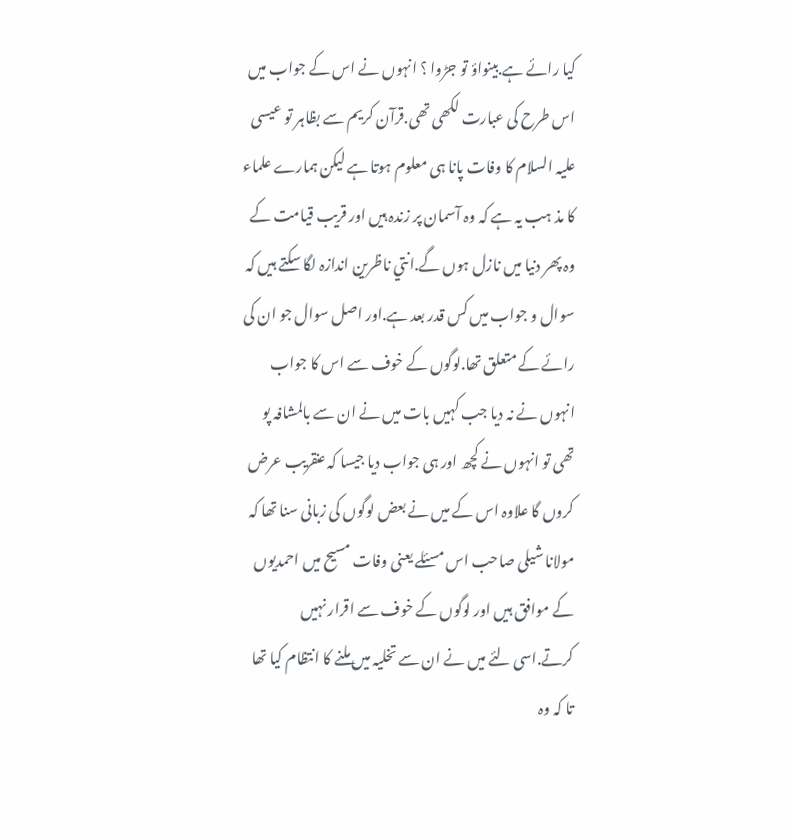کیا رائے ہے.بینواؤ تو جڑوا ؟ انہوں نے اس کے جواب میں اس طرح کی عبارت لکھی تھی.قرآن کریم سے بظاہر تو عیسی علیہ السلام کا وفات پانا ہی معلوم ہوتا ہے لیکن ہمارے علماء کا مذ ہب یہ ہے کہ وہ آسمان پر زندہ ہیں اور قریب قیامت کے وہ پھر دنیا میں نازل ہوں گے.انتي ناظرین اندازہ لگا سکتے ہیں کہ سوال و جواب میں کس قدر بعد ہے.اور اصل سوال جو ان کی رائے کے متعلق تھا.لوگوں کے خوف سے اس کا جواب انہوں نے نہ دیا جب کہیں بات میں نے ان سے بالمشافہ پو تھی تو انہوں نے کچھ اور ہی جواب دیا جیسا کہ عنقریب عرض کروں گا علاوہ اس کے میں نے بعض لوگوں کی زبانی سنا تھا کہ مولانا شیلی صاحب اس مسئلے یعنی وفات مسیح میں احمدیوں کے موافق ہیں اور لوگوں کے خوف سے اقرار نہیں کرتے.اسی لئے میں نے ان سے تخلیہ میں ملنے کا انتظام کیا تھا تا کہ وہ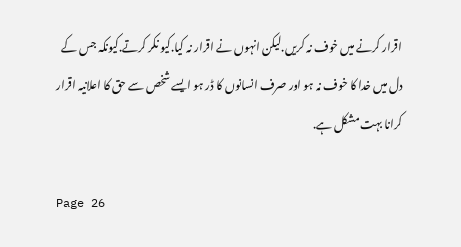اقرار کرنے میں خوف نہ کریں.لیکن انہوں نے اقرار نہ کیا.کیو نکر کرتے.کیونکہ جس کے دل میں خدا کا خوف نہ ہو اور صرف انسانوں کا ڈر ہو ایسے شخص سے حق کا اعلانیہ اقرار کرانا بہت مشکل ہے.

Page 26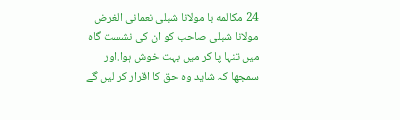24 مکالمه با مولانا شبلی نعمانی الغرض مولانا شبلی صاحب کو ان کی نشست گاہ میں تنہا پا کر میں بہت خوش ہوا.اور سمجھا کہ شاید وہ حق کا اقرار کر لیں گے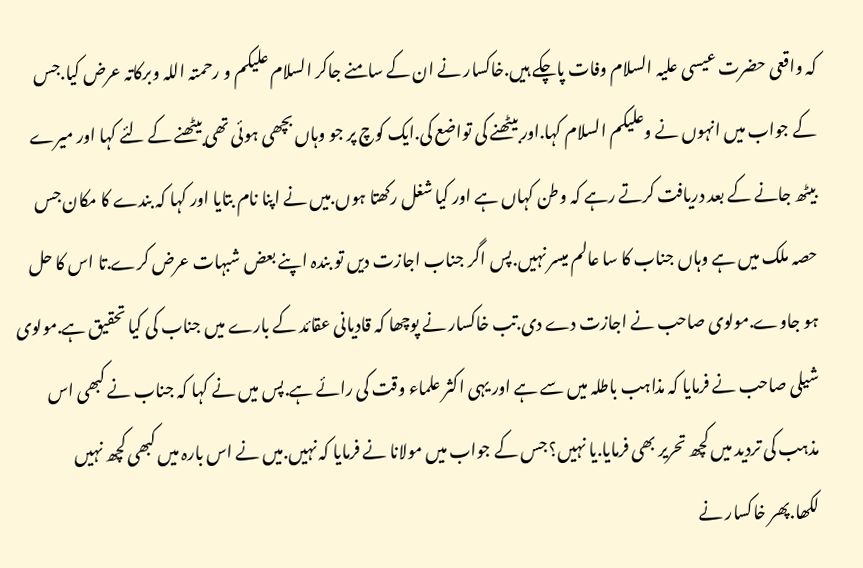کہ واقعی حضرت عیسی علیہ السلام وفات پاچکے ہیں.خاکسار نے ان کے سامنے جاکر السلام علیکم و رحمتہ اللہ وبرکاتہ عرض کیا.جس کے جواب میں انہوں نے وعلیکم السلام کہا.اور بیٹھنے کی تواضع کی.ایک کوچ پر جو وہاں بچھی ہوئی تھی بیٹھنے کے لئے کہا اور میرے بیٹھ جانے کے بعد دریافت کرتے رہے کہ وطن کہاں ہے اور کیا شغل رکھتا ہوں.میں نے اپنا نام بتایا اور کہا کہ بندے کا مکان جس حصہ ملک میں ہے وہاں جناب کا سا عالم میسر نہیں.پس اگر جناب اجازت دیں تو بندہ اپنے بعض شبہات عرض کرے.تا اس کا حل ہو جاوے.مولوی صاحب نے اجازت دے دی.تب خاکسار نے پوچھا کہ قادیانی عقائد کے بارے میں جناب کی کیا تحقیق ہے.مولوی شیلی صاحب نے فرمایا کہ مذاہب باطلہ میں سے ہے اور یہی اکثر علماء وقت کی رائے ہے.پس میں نے کہا کہ جناب نے کبھی اس مذہب کی تردید میں کچھ تحریر بھی فرمایا.یا نہیں؟ جس کے جواب میں مولانا نے فرمایا کہ نہیں.میں نے اس بارہ میں کبھی کچھ نہیں لکھا.پھر خاکسار نے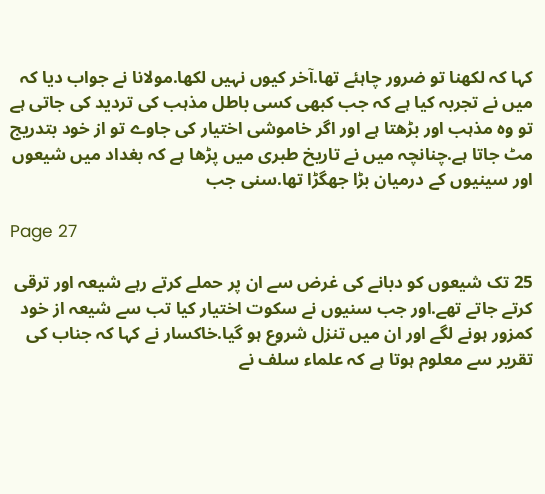کہا کہ لکھنا تو ضرور چاہئے تھا.آخر کیوں نہیں لکھا.مولانا نے جواب دیا کہ میں نے تجربہ کیا ہے کہ جب کبھی کسی باطل مذہب کی تردید کی جاتی ہے تو وہ مذہب اور بڑھتا ہے اور اگر خاموشی اختیار کی جاوے تو از خود بتدریج مٹ جاتا ہے.چنانچہ میں نے تاریخ طبری میں پڑھا ہے کہ بغداد میں شیعوں اور سینیوں کے درمیان بڑا جھگڑا تھا.سنی جب

Page 27

25 تک شیعوں کو دبانے کی غرض سے ان پر حملے کرتے رہے شیعہ اور ترقی کرتے جاتے تھے.اور جب سنیوں نے سکوت اختیار کیا تب سے شیعہ از خود کمزور ہونے لگے اور ان میں تنزل شروع ہو گیا.خاکسار نے کہا کہ جناب کی تقریر سے معلوم ہوتا ہے کہ علماء سلف نے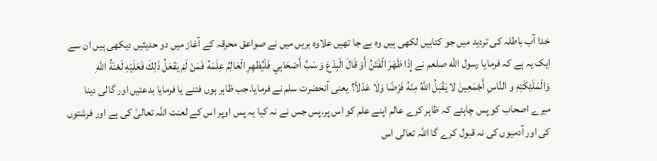خدا آب باطلہ کی تردید میں جو کتابیں لکھی ہیں وہ بے جا تھیں علاوہ بریں میں نے صواعق محرقہ کے آغاز میں دو حدیثیں دیکھی ہیں ان سے ایک یہ ہے کہ فرمایا رسول الله صلعم نے إِذَا ظَهَرَ الْفَتَنُ أَوْ قَالَ الْبِدْعَ وَ سَبِّ أَصْحَابِي فَلْيُظهِرِ الْعَالِمُ عِلَمَهُ فَمَنْ لَمْ يَفْعَلُ ذَلِكَ فَعَلَيْهِ لَعْنَةُ اللهِ وَالْمَلَئِكَتِهِ و النَّاسِ أَجْمَعِينَ لا يَقْبَلُ اللهُ مِنْهُ فَرْضًا وَلَا عَدْلاً؟ یعنی آنحضرت سلم نے فرمایا.جب ظاہر ہوں فتنے یا فرمایا بدعتیں اور گالی دینا میرے اصحاب کو پس چاہئے کہ ظاہر کرے عالم اپنے علم کو اس پر.پس جس نے نہ کیا یہ پس اوپر اس کے لعنت اللہ تعالیٰ کی ہے اور فرشتوں کی اور آدمیوں کی نہ قبول کرے گا اللہ تعالی اس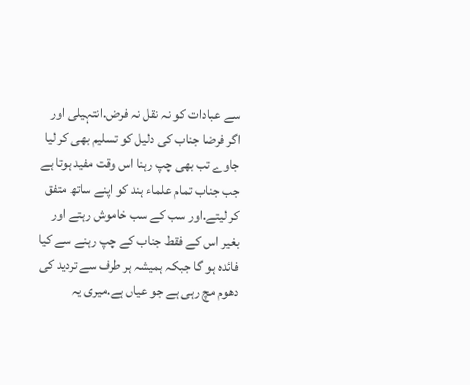سے عبادات کو نہ نقل نہ فرض.انتہیلی اور اگر فرضا جناب کی دلیل کو تسلیم بھی کر لیا جاوے تب بھی چپ رہنا اس وقت مفید ہوتا ہے جب جناب تمام علماء ہند کو اپنے ساتھ متفق کر لیتے.اور سب کے سب خاموش رہتے اور بغیر اس کے فقط جناب کے چپ رہنے سے کیا فائدہ ہو گا جبکہ ہمیشہ ہر طرف سے تردید کی دھوم مچ رہی ہے جو عیاں ہے.میری یہ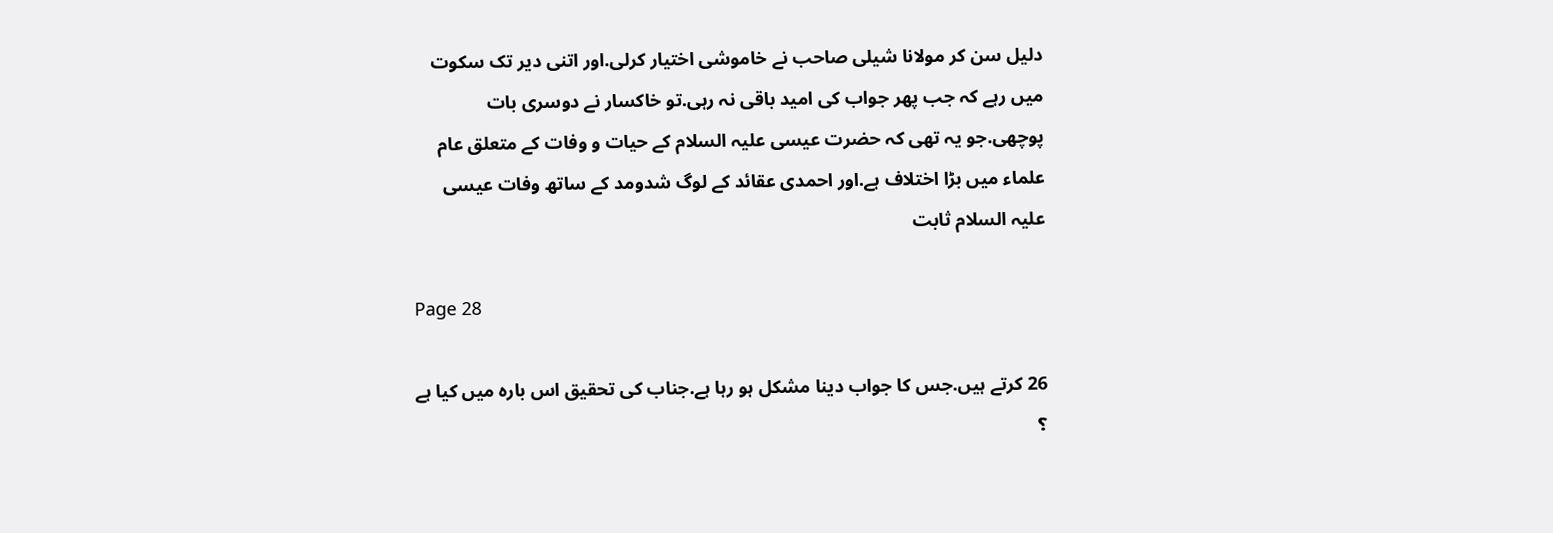دلیل سن کر مولانا شیلی صاحب نے خاموشی اختیار کرلی.اور اتنی دیر تک سکوت میں رہے کہ جب پھر جواب کی امید باقی نہ رہی.تو خاکسار نے دوسری بات پوچھی.جو یہ تھی کہ حضرت عیسی علیہ السلام کے حیات و وفات کے متعلق عام علماء میں بڑا اختلاف ہے.اور احمدی عقائد کے لوگ شدومد کے ساتھ وفات عیسی علیہ السلام ثابت

Page 28

26 کرتے ہیں.جس کا جواب دینا مشکل ہو رہا ہے.جناب کی تحقیق اس بارہ میں کیا ہے ؟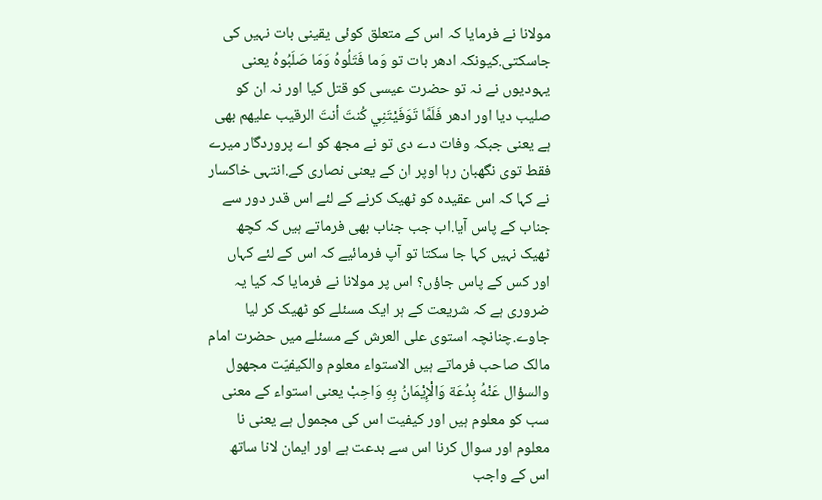مولانا نے فرمایا کہ اس کے متعلق کوئی یقینی بات نہیں کی جاسکتی.کیونکہ ادھر بات تو وَما فَتَلُوهُ وَمَا صَلَبُوهُ یعنی یہودیوں نے نہ تو حضرت عیسی کو قتل کیا اور نہ ان کو صلیب دیا اور ادھر فَلَمَّا تَوَفَيْتَنِي كُنتَ أنتَ الرقيب عليهم بھی ہے یعنی جبکہ وفات دے دی تو نے مجھ کو اے پروردگار میرے فقط توی نگهبان رہا اوپر ان کے یعنی نصاری کے.انتہی خاکسار نے کہا کہ اس عقیدہ کو ٹھیک کرنے کے لئے اس قدر دور سے جناب کے پاس آیا.اب جب جناب بھی فرماتے ہیں کہ کچھ ٹھیک نہیں کہا جا سکتا تو آپ فرمائیے کہ اس کے لئے کہاں اور کس کے پاس جاؤں؟ اس پر مولانا نے فرمایا کہ کیا یہ ضروری ہے کہ شریعت کے ہر ایک مسئلے کو ٹھیک کر لیا جاوے.چنانچہ استوی علی العرش کے مسئلے میں حضرت امام مالک صاحب فرماتے ہیں الاستواء معلوم والكيفيّت مجهول والسؤال عَنْهُ بِدُعَة وَالْإِيْمَانُ بِهِ وَاحِبْ یعنی استواء کے معنی سب کو معلوم ہیں اور کیفیت اس کی مجمول ہے یعنی نا معلوم اور سوال کرنا اس سے بدعت ہے اور ایمان لانا ساتھ اس کے واجب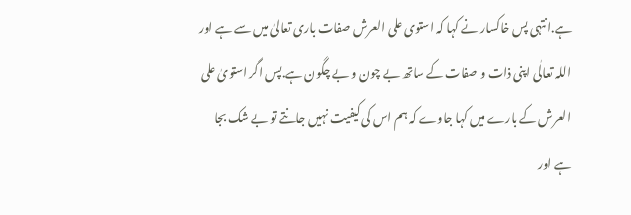ہے.انتہی پس خاکسار نے کہا کہ استوى على العرش صفات باری تعالیٰ میں سے ہے اور اللہ تعالٰی اپنی ذات و صفات کے ساتھ بے چون و بے چگون ہے.پس اگر استویٰ علی العرش کے بارے میں کہا جاوے کہ ہم اس کی کیفیت نہیں جانتے تو بے شک بجا ہے اور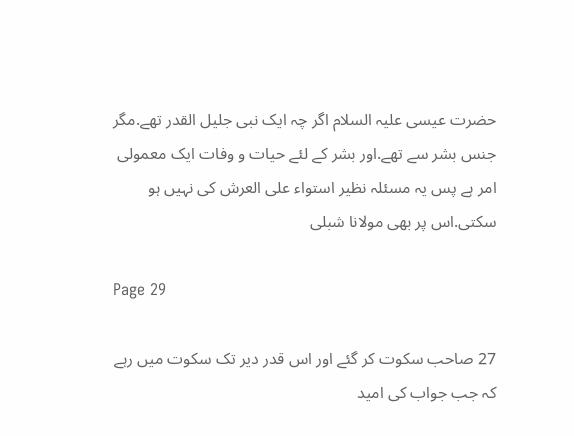حضرت عیسی علیہ السلام اگر چہ ایک نبی جلیل القدر تھے.مگر جنس بشر سے تھے.اور بشر کے لئے حیات و وفات ایک معمولی امر ہے پس یہ مسئلہ نظیر استواء علی العرش کی نہیں ہو سکتی.اس پر بھی مولانا شبلی

Page 29

27 صاحب سکوت کر گئے اور اس قدر دیر تک سکوت میں رہے کہ جب جواب کی امید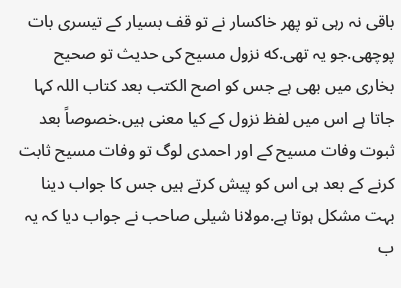باقی نہ رہی تو پھر خاکسار نے تو قف بسیار کے تیسری بات پوچھی.جو یہ تھی.که نزول مسیح کی حدیث تو صحیح بخاری میں بھی ہے جس کو اصح الکتب بعد کتاب اللہ کہا جاتا ہے اس میں لفظ نزول کے کیا معنی ہیں.خصوصاً بعد ثبوت وفات مسیح کے اور احمدی لوگ تو وفات مسیح ثابت کرنے کے بعد ہی اس کو پیش کرتے ہیں جس کا جواب دینا بہت مشکل ہوتا ہے.مولانا شیلی صاحب نے جواب دیا کہ یہ ب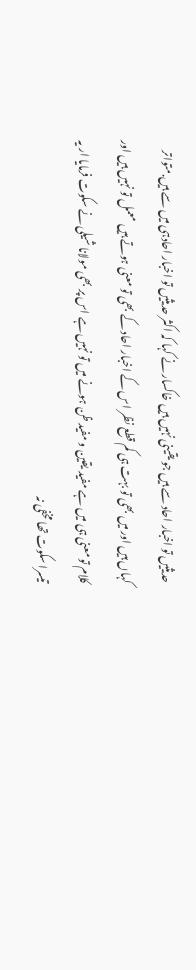حدیثیں تو اخبار احاد سے ہیں جو یقینی نہیں ہیں خاکسار نے کہا کہ اکثر حدیثیں تو اخبار احادہی میں سے ہیں.متواتر کہاں ہیں اور میں بھی تو بہت ہی کم قطع نظر اس کے اخبار احاد کے بھی تو معنی ہوتے ہیں معمل تو نہیں ہیں اور کلام تو معنی ہی میں ہے مفید یقین و مفید ظن ہونے میں تو نہیں ہے اس پر بھی مولانا شیلی نے سکوت فرمایا ار یہ تیسرا سکوت تھا مخفی نہ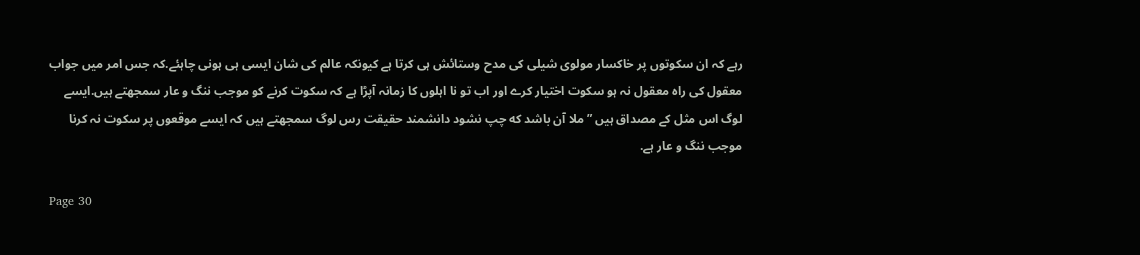رہے کہ ان سکوتوں پر خاکسار مولوی شیلی کی مدح وستائش ہی کرتا ہے کیونکہ عالم کی شان ایسی ہی ہونی چاہئے.کہ جس امر میں جواب معقول کی راہ معقول نہ ہو سکوت اختیار کرے اور اب تو نا اہلوں کا زمانہ آپڑا ہے کہ سکوت کرنے کو موجب ننگ و عار سمجھتے ہیں.ایسے لوگ اس مثل کے مصداق ہیں ”ملا آن باشد که چپ نشود دانشمند حقیقت رس لوگ سمجھتے ہیں کہ ایسے موقعوں پر سکوت نہ کرنا موجب ننگ و عار ہے.

Page 30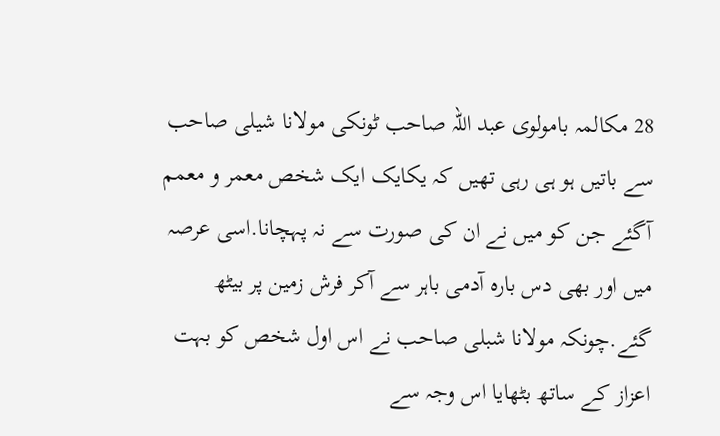28 مکالمہ بامولوی عبد اللہ صاحب ٹونکی مولانا شیلی صاحب سے باتیں ہو ہی رہی تھیں کہ یکایک ایک شخص معمر و معمم آگئے جن کو میں نے ان کی صورت سے نہ پہچانا.اسی عرصہ میں اور بھی دس باره آدمی باہر سے آکر فرش زمین پر بیٹھ گئے.چونکہ مولانا شبلی صاحب نے اس اول شخص کو بہت اعزاز کے ساتھ بٹھایا اس وجہ سے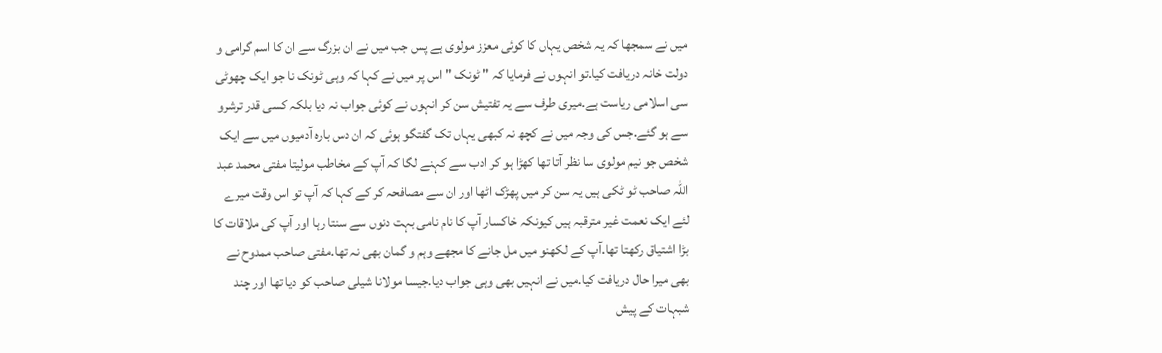میں نے سمجھا کہ یہ شخص یہاں کا کوئی معزز مولوی ہے پس جب میں نے ان بزرگ سے ان کا اسم گرامی و دولت خانہ دریافت کیا.تو انہوں نے فرمایا کہ " ٹونک " اس پر میں نے کہا کہ وہی ٹونک نا جو ایک چھوٹی سی اسلامی ریاست ہے.میری طرف سے یہ تفتیش سن کر انہوں نے کوئی جواب نہ دیا بلکہ کسی قدر ترشرو سے ہو گئے.جس کی وجہ میں نے کچھ نہ کبھی یہاں تک گفتگو ہوئی کہ ان دس بارہ آدمیوں میں سے ایک شخص جو نیم مولوی سا نظر آتا تھا کھڑا ہو کر ادب سے کہنے لگا کہ آپ کے مخاطب مولیتا مفتی محمد عبد اللہ صاحب ٹو ٹکی ہیں یہ سن کر میں پھڑک اٹھا اور ان سے مصافحہ کر کے کہا کہ آپ تو اس وقت میرے لئے ایک نعمت غیر مترقبہ ہیں کیونکہ خاکسار آپ کا نام نامی بہت دنوں سے سنتا رہا اور آپ کی ملاقات کا بڑا اشتیاق رکھتا تھا.آپ کے لکھنو میں مل جانے کا مجھے وہم و گمان بھی نہ تھا.مفتی صاحب ممدوح نے بھی میرا حال دریافت کیا.میں نے انہیں بھی وہی جواب دیا.جیسا مولانا شیلی صاحب کو دیا تھا اور چند شبہات کے پیش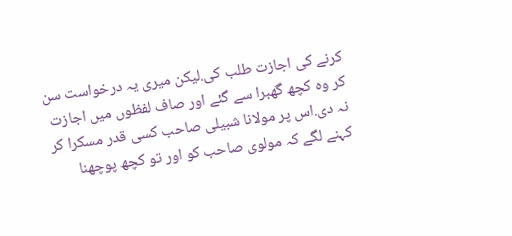کرنے کی اجازت طلب کی.لیکن میری یہ درخواست سن کر وہ کچھ گھبرا سے گئے اور صاف لفظوں میں اجازت نہ دی.اس پر مولانا شبیلی صاحب کسی قدر مسکرا کر کہنے لگے کہ مولوی صاحب کو اور تو کچھ پوچھنا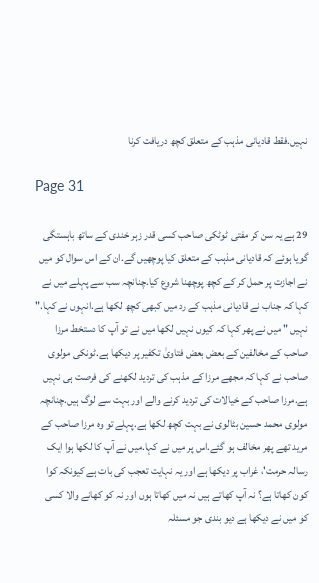نہیں.فقط قادیانی مذہب کے متعلق کچھ دریافت کرنا

Page 31

29 ہے یہ سن کر مفتی ٹوٹکی صاحب کسی قدر زہر خندی کے ساتھ باہستگی گویا ہوئے کہ قادیانی مذہب کے متعلق کیا پوچھیں گے.ان کے اس سوال کو میں نے اجازت پر حمل کر کے کچھ پوچھنا شروع کیا.چنانچہ سب سے پہلے میں نے کہا کہ جناب نے قادیانی مذہب کے رد میں کبھی کچھ لکھا ہے.انہوں نے کہا." نہیں " میں نے پھر کہا کہ کیوں نہیں لکھا میں نے تو آپ کا دستخط مرزا صاحب کے مخالفین کے بعض بعض فتاویٰ تکفیر پر دیکھا ہے.ٹونکی مولوی صاحب نے کہا کہ مجھے مرزا کے مذہب کی تردید لکھنے کی فرصت ہی نہیں ہے.مرزا صاحب کے خیالات کی تردید کرنے والے اور بہت سے لوگ ہیں.چنانچہ مولوی محمد حسین بٹالوی نے بہت کچھ لکھا ہے.پہلے تو وہ مرزا صاحب کے مرید تھے پھر مخالف ہو گئے.اس پر میں نے کہا.میں نے آپ کا لکھا ہوا ایک رسالہ حرمت'، غراب پر دیکھا ہے اور یہ نہایت تعجب کی بات ہے کیونکہ کوا کون کھاتا ہے؟ نہ آپ کھاتے ہیں نہ میں کھاتا ہوں اور نہ کو کھانے والا کسی کو میں نے دیکھا ہے دیو بندی جو مسئلہ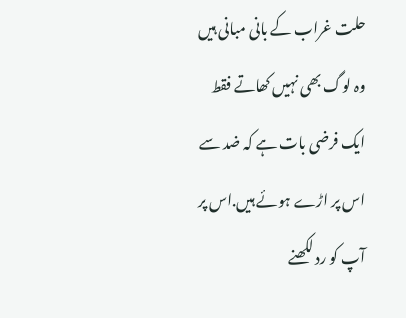حلت غراب کے بانی مبانی ہیں وہ لوگ بھی نہیں کھاتے فقط ایک فرضی بات ہے کہ ضد سے اس پر اڑے ہوئے ہیں.اس پر آپ کو رد لکھنے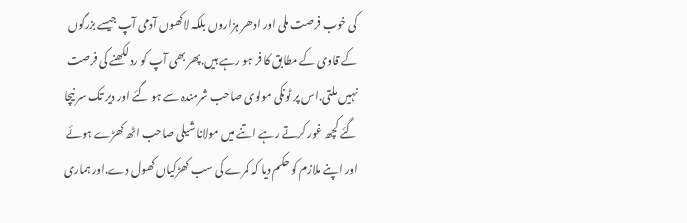کی خوب فرصت ملی اور ادھر ہزاروں بلکہ لاکھوں آدمی آپ جیسے بزرگوں کے قاوی کے مطابق کا فر ہو رہے ہیں.پھر بھی آپ کو رد لکھنے کی فرصت نہیں ملتی.اس پر ٹونکی مولوی صاحب شرمندہ سے ہو گئے اور دیر تک سر نیچا گئے کچھ غور کرتے رہے اتنے میں مولانا شیلی صاحب اٹھ کھڑے ہوئے اور اپنے ملازم کو حکم دیا کہ کمرے کی سب کھڑکیاں کھول دے.اور ہماری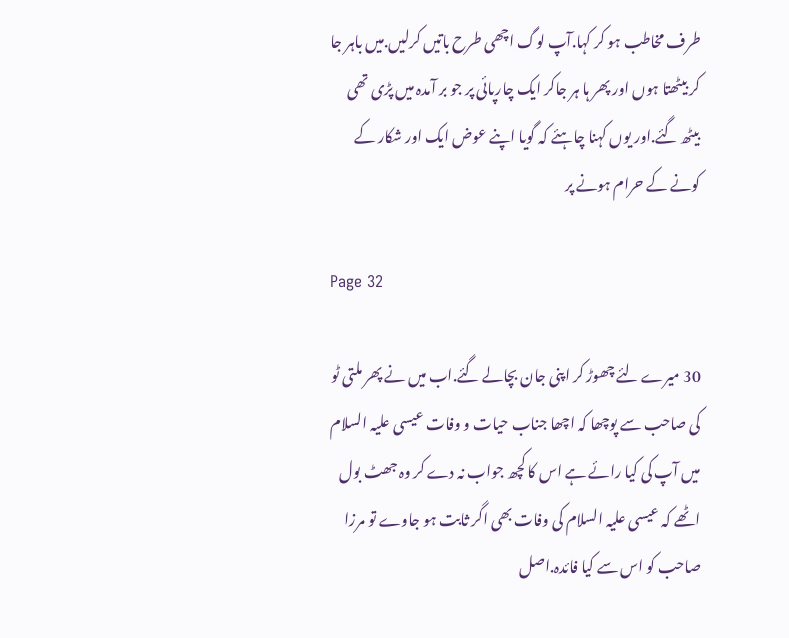طرف مخاطب ہو کر کہا.آپ لوگ اچھی طرح باتیں کرلیں.میں باہر جا کر بیٹھتا ہوں اور پھر ہا ہر جاکر ایک چارپائی پر جو بر آمدہ میں پڑی تھی بیٹھ گئے.اور یوں کہنا چاہئے کہ گویا اپنے عوض ایک اور شکار کے کونے کے حرام ہونے پر

Page 32

30 میرے لئے چھوڑ کر اپنی جان بچالے گئے.اب میں نے پھر ملتی ٹو کی صاحب سے پوچھا کہ اچھا جناب حیات و وفات عیسی علیہ السلام میں آپ کی کیا رائے ہے اس کا کچھ جواب نہ دے کر وہ جھٹ بول اٹھے کہ عیسی علیہ السلام کی وفات بھی اگر ثابت ہو جاوے تو مرزا صاحب کو اس سے کیا فائدہ.اصل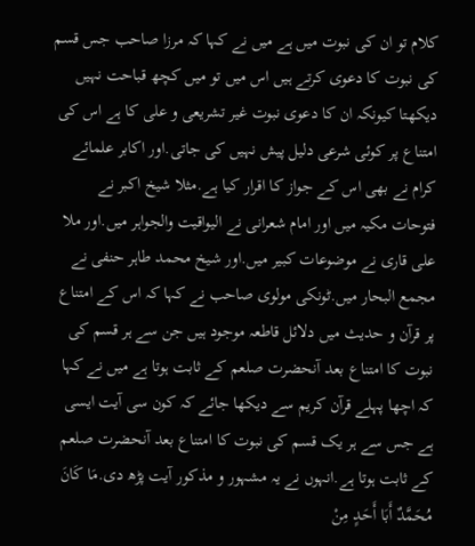کلام تو ان کی نبوت میں ہے میں نے کہا کہ مرزا صاحب جس قسم کی نبوت کا دعوی کرتے ہیں اس میں تو میں کچھ قباحت نہیں دیکھتا کیونکہ ان کا دعوی نبوت غیر تشریعی و علی کا ہے اس کی امتناع پر کوئی شرعی دلیل پیش نہیں کی جاتی.اور اکابر علمائے کرام نے بھی اس کے جواز کا اقرار کیا ہے.مثلا شیخ اکبر نے فتوحات مکیہ میں اور امام شعرانی نے الیواقیت والجواہر میں.اور ملا علی قاری نے موضوعات کبیر میں.اور شیخ محمد طاہر حنفی نے مجمع البحار میں.ٹونکی مولوی صاحب نے کہا کہ اس کے امتناع پر قرآن و حدیث میں دلائل قاطعہ موجود ہیں جن سے ہر قسم کی نبوت کا امتناع بعد آنحضرت صلعم کے ثابت ہوتا ہے میں نے کہا کہ اچھا پہلے قرآن کریم سے دیکھا جائے کہ کون سی آیت ایسی ہے جس سے ہر یک قسم کی نبوت کا امتناع بعد آنحضرت صلعم کے ثابت ہوتا ہے.انہوں نے یہ مشہور و مذکور آیت پڑھ دی.مَا كَانَ مُحَمَّدٌ أَبَا أَحَدٍ مِنْ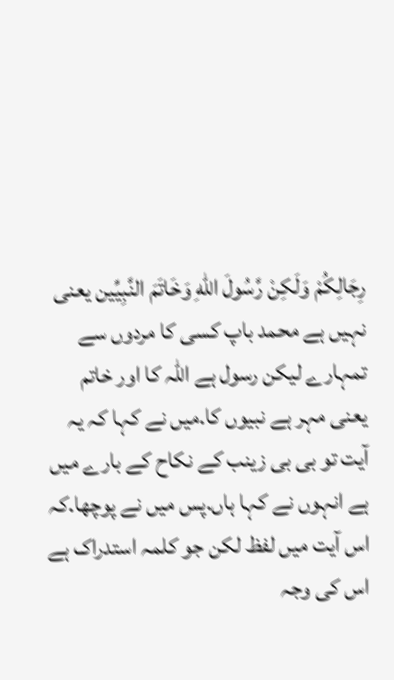رِجَالِكُمْ وَلَكِنْ رَّسُولَ اللهِ وَخَاتَمَ النَّبِيِّين يعنی نہیں ہے محمد باپ کسی کا مردوں سے تمہارے لیکن رسول ہے اللہ کا اور خاتم یعنی مہر ہے نبیوں کا.میں نے کہا کہ یہ آیت تو بی بی زینب کے نکاح کے بارے میں ہے انہوں نے کہا ہاں.پس میں نے پوچھا.کہ اس آیت میں لفظ لکن جو کلمہ استدراک ہے اس کی وجہ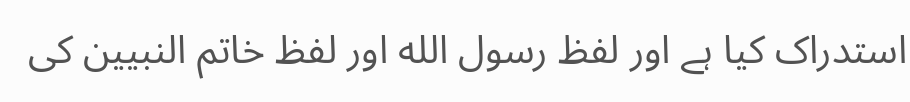استدراک کیا ہے اور لفظ رسول الله اور لفظ خاتم النبیین کی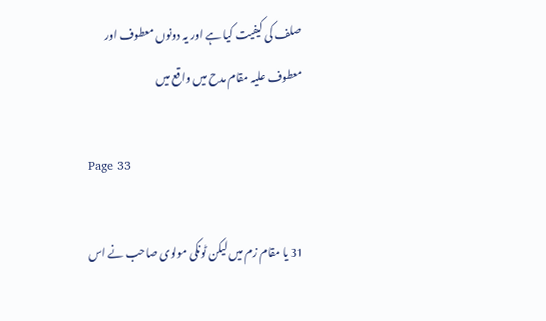صلف کی کیفیت کیا ہے اور یہ دونوں معطوف اور معطوف علیہ مقام مدح میں واقع میں

Page 33

31 یا مقام زم میں لیکن ٹونکی مولوی صاحب نے اس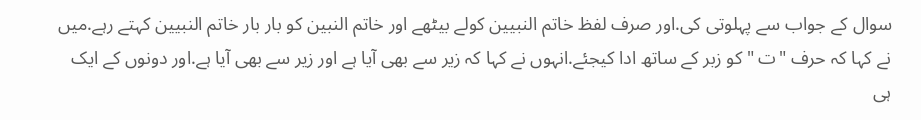سوال کے جواب سے پہلوتی کی.اور صرف لفظ خاتم النبیین کولے بیٹھے اور خاتم النبین کو بار بار خاتم النبیین کہتے رہے.میں نے کہا کہ حرف "ت " کو زبر کے ساتھ ادا کیجئے.انہوں نے کہا کہ زیر سے بھی آیا ہے اور زیر سے بھی آیا ہے.اور دونوں کے ایک ہی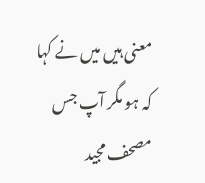معنی ہیں میں نے کہا کہ ہو مگر آپ جس مصحف مجید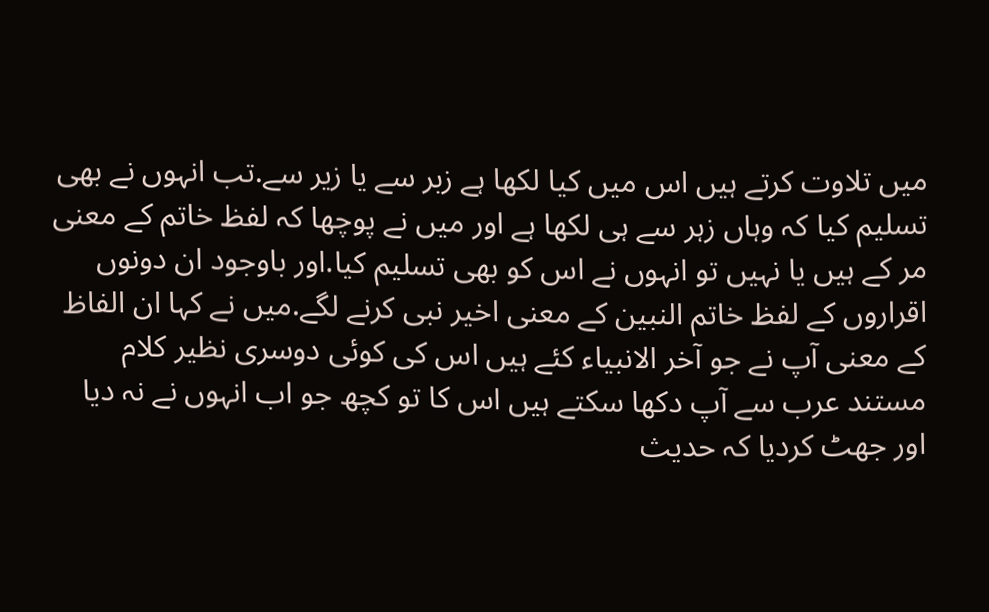میں تلاوت کرتے ہیں اس میں کیا لکھا ہے زبر سے یا زیر سے.تب انہوں نے بھی تسلیم کیا کہ وہاں زہر سے ہی لکھا ہے اور میں نے پوچھا کہ لفظ خاتم کے معنی مر کے ہیں یا نہیں تو انہوں نے اس کو بھی تسلیم کیا.اور باوجود ان دونوں اقراروں کے لفظ خاتم النبین کے معنی اخیر نبی کرنے لگے.میں نے کہا ان الفاظ کے معنی آپ نے جو آخر الانبیاء کئے ہیں اس کی کوئی دوسری نظیر کلام مستند عرب سے آپ دکھا سکتے ہیں اس کا تو کچھ جو اب انہوں نے نہ دیا اور جھٹ کردیا کہ حدیث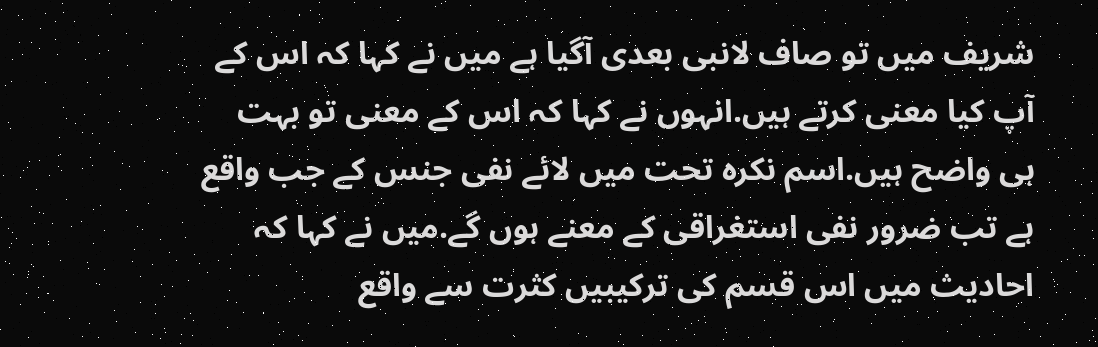شریف میں تو صاف لانبی بعدی آگیا ہے میں نے کہا کہ اس کے آپ کیا معنی کرتے ہیں.انہوں نے کہا کہ اس کے معنی تو بہت ہی واضح ہیں.اسم نکرہ تحت میں لائے نفی جنس کے جب واقع ہے تب ضرور نفی استغراقی کے معنے ہوں گے.میں نے کہا کہ احادیث میں اس قسم کی ترکیبیں کثرت سے واقع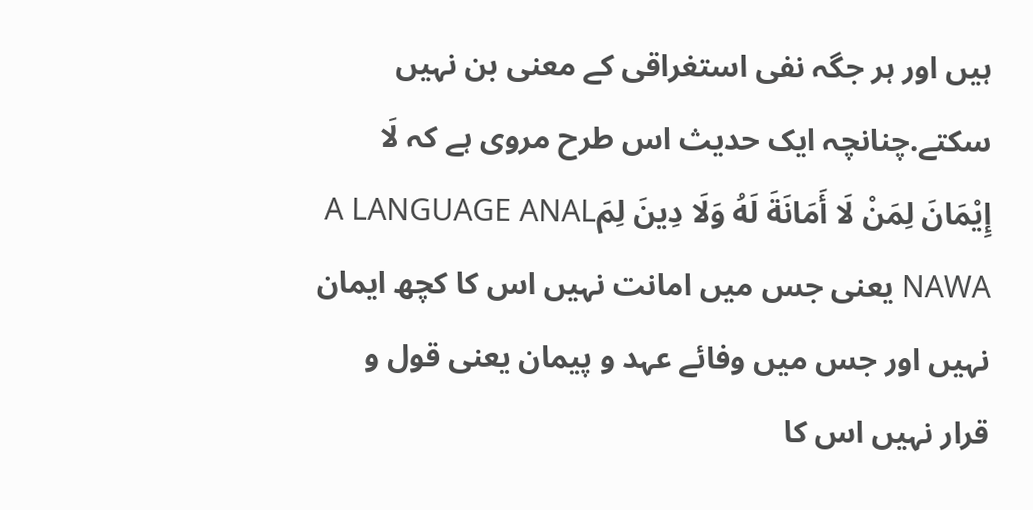ہیں اور ہر جگہ نفی استغراقی کے معنی بن نہیں سکتے.چنانچہ ایک حدیث اس طرح مروی ہے کہ لَا إِيْمَانَ لِمَنْ لَا أَمَانَةَ لَهُ وَلَا دِينَ لِمَA LANGUAGE ANAL NAWA یعنی جس میں امانت نہیں اس کا کچھ ایمان نہیں اور جس میں وفائے عہد و پیمان یعنی قول و قرار نہیں اس کا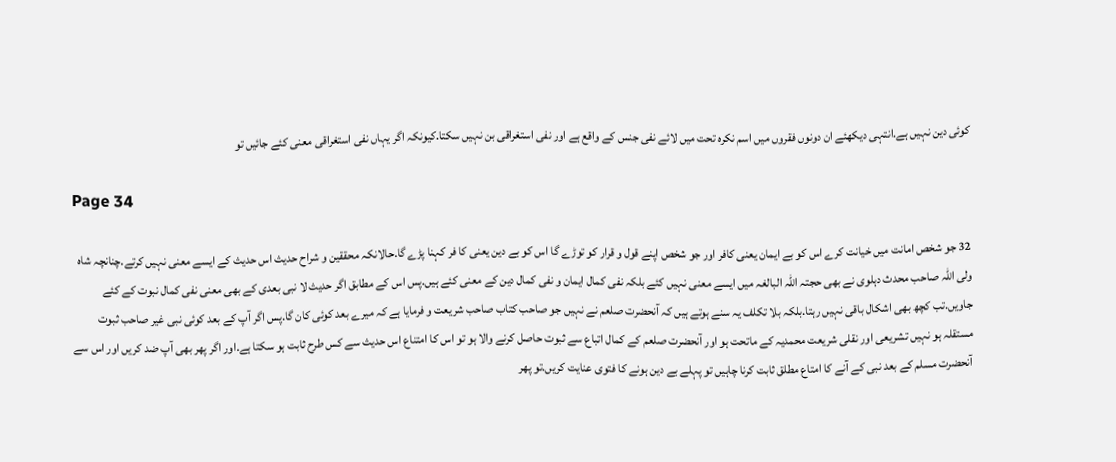کوئی دین نہیں ہے.انتہی دیکھئے ان دونوں فقروں میں اسم نکرہ تحت میں لائے نفی جنس کے واقع ہے اور نفی استغراقی بن نہیں سکتا.کیونکہ اگر یہاں نفی استغراقی معنی کئے جائیں تو

Page 34

32 جو شخص امانت میں خیانت کرے اس کو بے ایمان یعنی کافر اور جو شخص اپنے قول و قرار کو توڑے گا اس کو بے دین یعنی کا فر کہنا پڑے گا.حالانکہ محققین و شراح حدیث اس حدیث کے ایسے معنی نہیں کرتے.چنانچہ شاہ ولی اللہ صاحب محدث دہلوی نے بھی حجتہ اللہ البالغہ میں ایسے معنی نہیں کئے بلکہ نفی کمال ایمان و نفی کمال دین کے معنی کئے ہیں.پس اس کے مطابق اگر حدیث لا نبی بعدی کے بھی معنی نفی کمال نبوت کے کئے جاویں.تب کچھ بھی اشکال باقی نہیں رہتا.بلکہ بلا تکلف یہ سنے ہوتے ہیں کہ آنحضرت صلعم نے نہیں جو صاحب کتاب صاحب شریعت و فرمایا ہے کہ میرے بعد کوئی کان گا.پس اگر آپ کے بعد کوئی نبی غیر صاحب ثبوت مستقلہ ہو نہیں تشریعی اور نقلی شریعت محمدیہ کے ماتحت ہو اور آنحضرت صلعم کے کمال اتباع سے ثبوت حاصل کرنے والا ہو تو اس کا امتناع اس حدیث سے کس طرح ثابت ہو سکتا ہے.اور اگر پھر بھی آپ ضد کریں اور اس سے آنحضرت مسلم کے بعد نبی کے آنے کا امتاع مطلق ثابت کرنا چاہیں تو پہلے بے دین ہونے کا فتوی عنایت کریں.تو پھر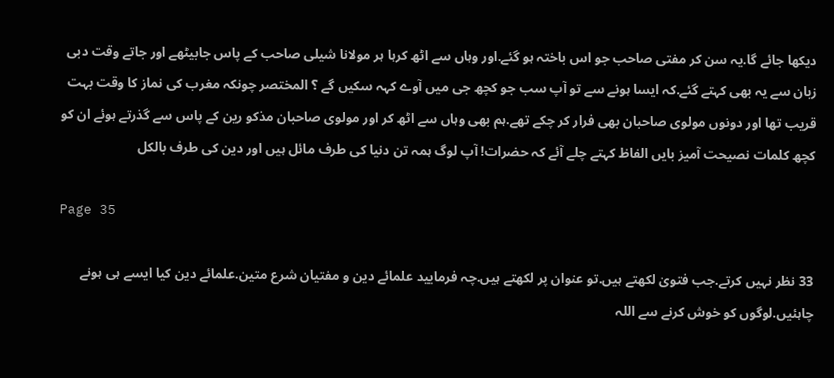دیکھا جائے گا.یہ سن کر مفتی صاحب جو اس باختہ ہو گئے.اور وہاں سے اٹھ کرہا ہر مولانا شیلی صاحب کے پاس جابیٹھے اور جاتے وقت دبی زبان سے یہ بھی کہتے گئے.کہ ایسا ہونے سے تو آپ سب جو کچھ جی میں آوے کہہ سکیں گے ؟ المختصر چونکہ مغرب کی نماز کا وقت بہت قریب تھا اور دونوں مولوی صاحبان بھی فرار کر چکے تھے.ہم بھی وہاں سے اٹھ کر اور مولوی صاحبان مذکو رین کے پاس سے گذرتے ہوئے ان کو کچھ کلمات نصیحت آمیز بایں الفاظ کہتے چلے آئے کہ حضرات! آپ لوگ ہمہ تن دنیا کی طرف مائل ہیں اور دین کی طرف بالکل

Page 35

33 نظر نہیں کرتے.جب فتویٰ لکھتے ہیں.تو عنوان پر لکھتے ہیں.چہ فرمایید علمائے دین و مفتیان شرع متین.علمائے دین کیا ایسے ہی ہونے چاہئیں.لوگوں کو خوش کرنے سے اللہ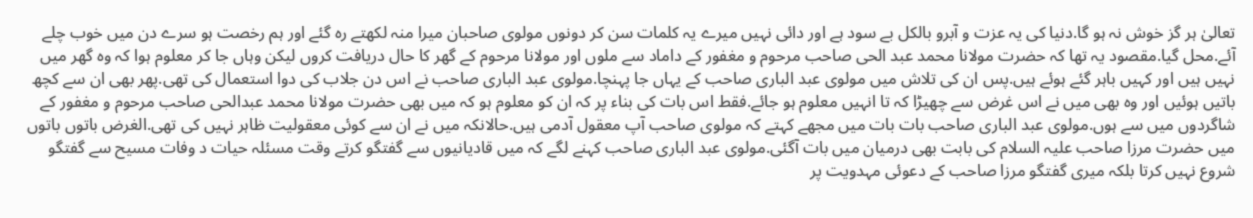تعالیٰ ہر گز خوش نہ ہو گا.دنیا کی یہ عزت و آبرو بالکل بے سود ہے اور دائی نہیں میرے یہ کلمات سن کر دونوں مولوی صاحبان میرا منہ لکھتے رہ گئے اور ہم رخصت ہو سرے دن میں خوب چلے آئے.محل گیا.مقصود یہ تھا کہ حضرت مولانا محمد عبد الحی صاحب مرحوم و مغفور کے داماد سے ملوں اور مولانا مرحوم کے گھر کا حال دریافت کروں لیکن وہاں جا کر معلوم ہوا کہ وہ گھر میں نہیں ہیں اور کہیں باہر گئے ہوئے ہیں.پس ان کی تلاش میں مولوی عبد الباری صاحب کے یہاں جا پہنچا.مولوی عبد الباری صاحب نے اس دن جلاب کی دوا استعمال کی تھی.پھر بھی ان سے کچھ باتیں ہوئیں اور وہ بھی میں نے اس غرض سے چھیڑا کہ تا انہیں معلوم ہو جائے.فقط اس بات کی بناء پر کہ ان کو معلوم ہو کہ میں بھی حضرت مولانا محمد عبدالحی صاحب مرحوم و مغفور کے شاگردوں میں سے ہوں.مولوی عبد الباری صاحب بات بات میں مجھے کہتے کہ مولوی صاحب آپ معقول آدمی ہیں.حالانکہ میں نے ان سے کوئی معقولیت ظاہر نہیں کی تھی.الغرض باتوں باتوں میں حضرت مرزا صاحب علیہ السلام کی بابت بھی درمیان میں بات آگئی.مولوی عبد الباری صاحب کہنے لگے کہ میں قادیانیوں سے گفتگو کرتے وقت مسئلہ حیات د وفات مسیح سے گفتگو شروع نہیں کرتا بلکہ میری گفتگو مرزا صاحب کے دعوئی مہدویت پر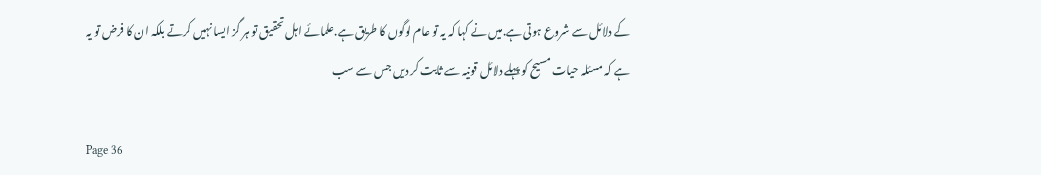کے دلائل سے شروع ہوتی ہے.میں نے کہا کہ یہ تو عام لوگوں کا طریق ہے.علمائے اہل تحقیق تو ہر گز ایسا نہیں کرتے بلکہ ان کا فرض تو یہ ہے کہ مسئلہ حیات مسیح کو پہلے دلائل قونیہ سے ثابت کر دیں جس سے سب

Page 36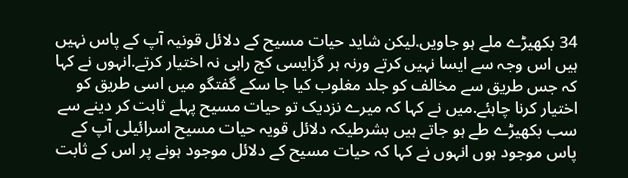34 بکھیڑے ملے ہو جاویں.لیکن شاید حیات مسیح کے دلائل قونیہ آپ کے پاس نہیں ہیں اس وجہ سے ایسا نہیں کرتے ورنہ ہر گزایسی کج راہی نہ اختیار کرتے.انہوں نے کہا کہ جس طریق سے مخالف کو جلد مغلوب کیا جا سکے گفتگو میں اسی طریق کو اختیار کرنا چاہئے.میں نے کہا کہ میرے نزدیک تو حیات مسیح پہلے ثابت کر دینے سے سب بکھیڑے طے ہو جاتے ہیں بشرطیکہ دلائل قویہ حیات مسیح اسرائیلی آپ کے پاس موجود ہوں انہوں نے کہا کہ حیات مسیح کے دلائل موجود ہونے پر اس کے ثابت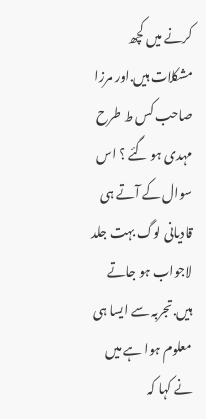کرنے میں کچھ مشکلات ہیں.اور مرزا صاحب کس ط طرح مہدی ہو گئے ؟ اس سوال کے آتے ہی قادیانی لوگ بہت جلد لاجواب ہو جاتے ہیں.تجربہ سے ایسا ہی معلوم ہوا ہے میں نے کہا کہ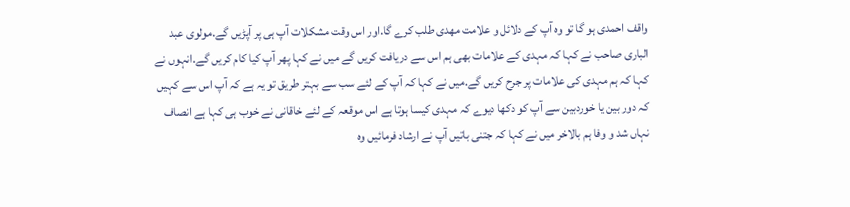واقف احمدی ہو گا تو وہ آپ کے دلائل و علامت مهدی طلب کرے گا.اور اس وقت مشکلات آپ ہی پر آپڑیں گے.مولوی عبد الباری صاحب نے کہا کہ مہدی کے علامات بھی ہم اس سے دریافت کریں گے میں نے کہا پھر آپ کیا کام کریں گے.انہوں نے کہا کہ ہم مہدی کی علامات پر جرح کریں گے.میں نے کہا کہ آپ کے لئے سب سے بہتر طریق تو یہ ہے کہ آپ اس سے کہیں کہ دور بین یا خوردبین سے آپ کو دکھا دیوے کہ مہدی کیسا ہوتا ہے اس موقعہ کے لئے خاقانی نے خوب ہی کہا ہے انصاف نہاں شد و وفا ہم بالاخر میں نے کہا کہ جتنی باتیں آپ نے ارشاد فرمائیں وہ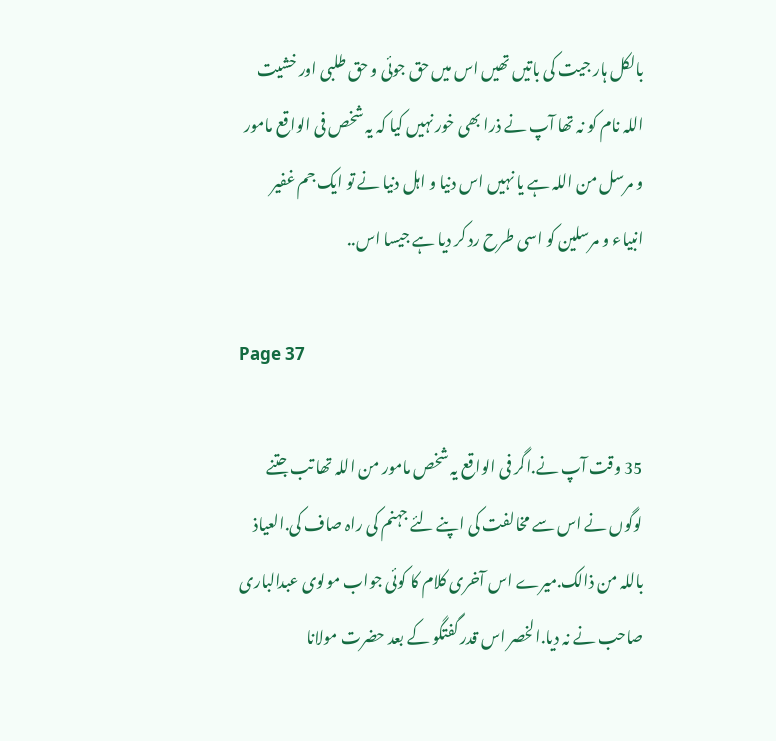بالکل ہار جیت کی باتیں تھیں اس میں حق جوئی و حق طلبی اور خشیت اللہ نام کو نہ تھا آپ نے ذرا بھی خور نہیں کیا کہ یہ شخص فی الواقع مامور و مرسل من اللہ ہے یا نہیں اس دنیا و اہل دنیا نے تو ایک جم غفیر انبیاء و مرسلین کو اسی طرح رد کر دیا ہے جیسا اس..

Page 37

35 وقت آپ نے.اگر فی الواقع یہ شخص مامور من اللہ تھا تب جتنے لوگوں نے اس سے مخالفت کی اپنے لئے جہنم کی راہ صاف کی.العیاذ باللہ من ذالک.میرے اس آخری کلام کا کوئی جواب مولوی عبدالباری صاحب نے نہ دیا.الخصر اس قدر گفتگو کے بعد حضرت مولانا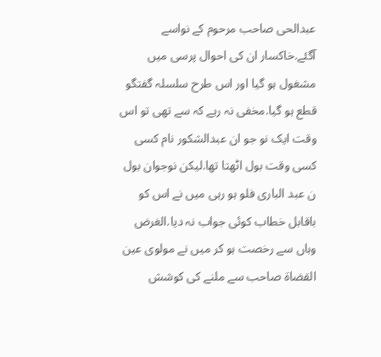عبدالحی صاحب مرحوم کے نواسے آگئے.خاکسار ان کی احوال پرسی میں مشغول ہو گیا اور اس طرح سلسلہ گفتگو قطع ہو گیا.مخفی نہ رہے کہ سے تھی تو اس وقت ایک نو جو ان عبدالشکور نام کسی کسی وقت بول اٹھتا تھا.لیکن نوجوان بول ن عبد الباری فلو ہو رہی میں نے اس کو باقابل خطاب کوئی جواب نہ دیا.الغرض وہاں سے رخصت ہو کر میں نے مولوی عین القضاۃ صاحب سے ملنے کی کوشش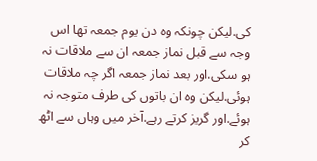کی.لیکن چونکہ وہ دن یوم جمعہ تھا اس وجہ سے قبل نماز جمعہ ان سے ملاقات نہ ہو سکی.اور بعد نماز جمعہ اگر چہ ملاقات ہوئی.لیکن وہ ان باتوں کی طرف متوجہ نہ ہوئے.اور گریز کرتے رہے.آخر میں وہاں سے اٹھ کر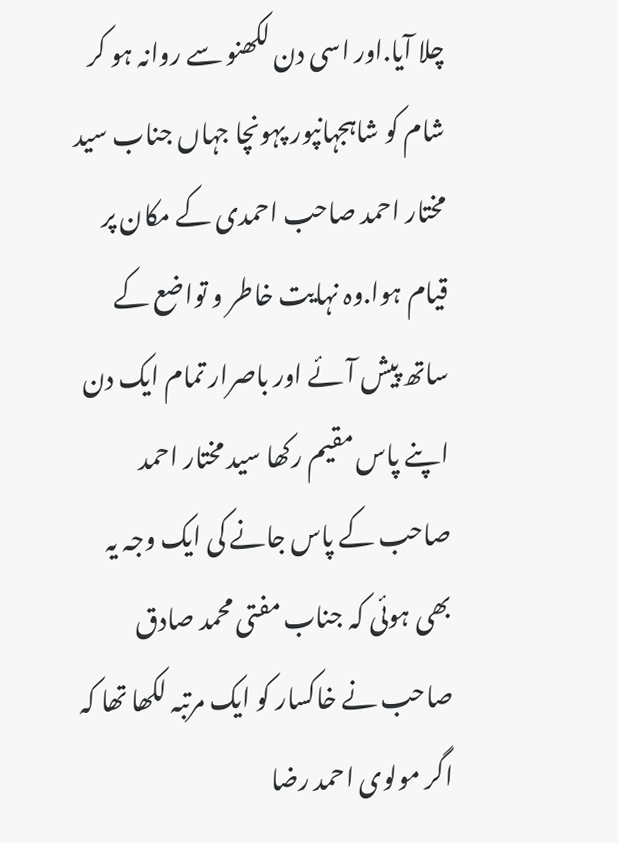چلا آیا.اور اسی دن لکھنو سے روانہ ہو کر شام کو شاہجہانپور پہونچا جہاں جناب سید مختار احمد صاحب احمدی کے مکان پر قیام ہوا.وہ نہایت خاطر و تواضع کے ساتھ پیش آئے اور باصرار تمام ایک دن اپنے پاس مقیم رکھا سید مختار احمد صاحب کے پاس جانے کی ایک وجہ یہ بھی ہوئی کہ جناب مفتی محمد صادق صاحب نے خاکسار کو ایک مرتبہ لکھا تھا کہ اگر مولوی احمد رضا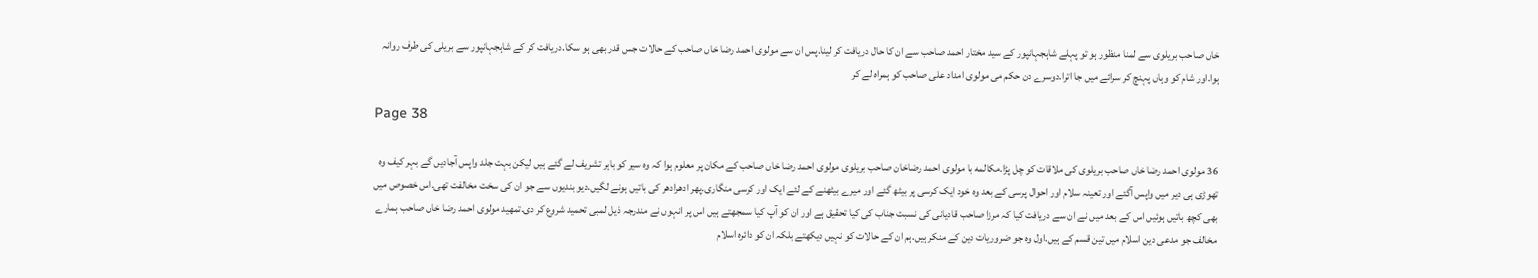خاں صاحب بریلوی سے لمنا منظور ہو تو پہلے شاہجہانپور کے سید مختار احمد صاحب سے ان کا حال دریافت کر لینا.پس ان سے مولوی احمد رضا خاں صاحب کے حالات جس قدر بھی ہو سکا.دریافت کر کے شاہجہانپور سے بریلی کی طرف روانہ ہوا.اور شام کو وہاں پہنچ کر سرائے میں جا اترا.دوسرے دن حکم می مولوی امداد علی صاحب کو ہمراہ لے کر

Page 38

36 مولوی احمد رضا خاں صاحب بریلوی کی ملاقات کو چل پڑا.مکالمه با مولوی احمد رضاخان صاحب بریلوی مولوی احمد رضا خاں صاحب کے مکان پر معلوم ہوا کہ وہ سیر کو باہر تشریف لے گئے ہیں لیکن بہت جلد واپس آجادیں گے بہر کیف وہ تھوڑی ہی دیر میں واپس آگئے اور تعینہ سلام اور احوال پرسی کے بعد وہ خود ایک کرسی پر بیٹھ گئے اور میرے بیٹھنے کے لئے ایک اور کرسی منگاری.پھر ادھرادھر کی باتیں ہونے لگیں.دیو بندیوں سے جو ان کی سخت مخالفت تھی.اس خصوص میں بھی کچھ باتیں ہوئیں اس کے بعد میں نے ان سے دریافت کیا کہ مرزا صاحب قادیانی کی نسبت جناب کی کیا تحقیق ہے اور ان کو آپ کیا سمجھتے ہیں اس پر انہوں نے مندرجہ ذیل لمبی تحمید شروع کر دی.تمهید مولوی احمد رضا خاں صاحب ہمارے مخالف جو مدعی دین اسلام میں تین قسم کے ہیں.اول وہ جو ضروریات دین کے منکر ہیں.ہم ان کے حالات کو نہیں دیکھتے بلکہ ان کو دائرہ اسلام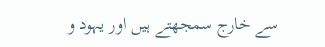سے خارج سمجھتے ہیں اور یہود و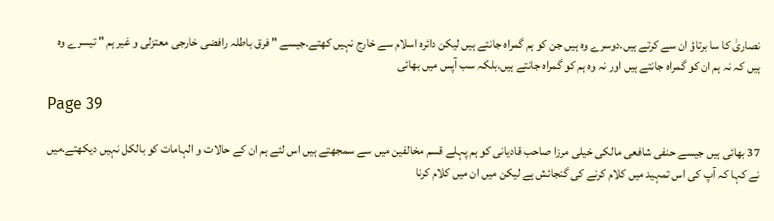نصاریٰ کا سا برتاؤ ان سے کرتے ہیں.دوسرے وہ ہیں جن کو ہم گمراہ جانتے ہیں لیکن دائرہ اسلام سے خارج نہیں کھتے.جیسے " فرق باطلہ رافضی خارجی معتزلی و غیر ہم " تیسرے وہ ہیں کہ نہ ہم ان کو گمراہ جانتے ہیں اور نہ وہ ہم کو گمراہ جانتے ہیں.بلکہ سب آپس میں بھائی

Page 39

37 بھائی ہیں جیسے حنفی شافعی مالکی خیلی مرزا صاحب قادیانی کو ہم پہلے قسم مخالفین میں سے سمجھتے ہیں اس لئے ہم ان کے حالات و الہامات کو بالکل نہیں دیکھتے.میں نے کہا کہ آپ کی اس تمہید میں کلام کرنے کی گنجائش ہے لیکن میں ان میں کلام کرنا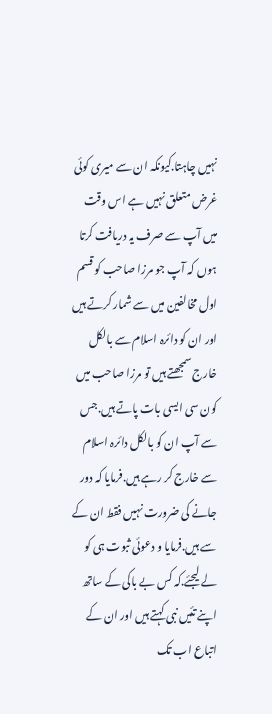نہیں چاہتا.کیونکہ ان سے میری کوئی غرض متعلق نہیں ہے اس وقت میں آپ سے صرف یہ دریافت کرتا ہوں کہ آپ جو مرزا صاحب کو قسم اول مخالفین میں سے شمار کرتے ہیں اور ان کو دائرہ اسلام سے بالکل خارج سمجھتے ہیں تو مرزا صاحب میں کون سی ایسی بات پاتے ہیں.جس سے آپ ان کو بالکل دائرہ اسلام سے خارج کر رہے ہیں.فرمایا کہ دور جانے کی ضرورت نہیں فقط ان کے سے ہیں.فرمایا و دعوئی ثبوت ہی کو لے لیجئے.کہ کس بے باکی کے ساتھ اپنے تئیں نبی کہتے ہیں اور ان کے اتباع اب تک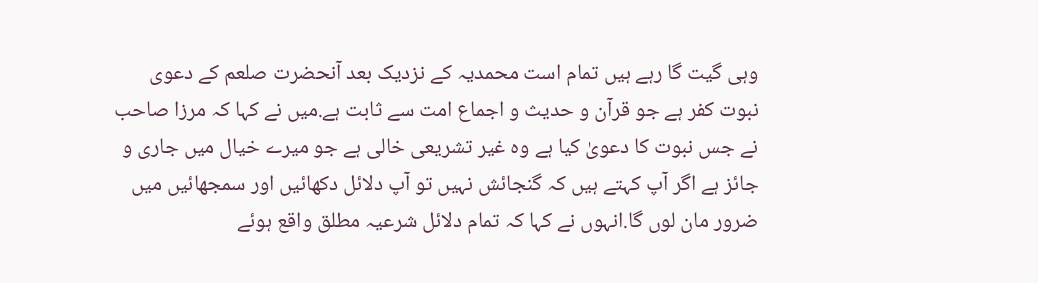وہی گیت گا رہے ہیں تمام است محمدیہ کے نزدیک بعد آنحضرت صلعم کے دعوی نبوت کفر ہے جو قرآن و حدیث و اجماع امت سے ثابت ہے.میں نے کہا کہ مرزا صاحب نے جس نبوت کا دعویٰ کیا ہے وہ غیر تشریعی خالی ہے جو میرے خیال میں جاری و جائز ہے اگر آپ کہتے ہیں کہ گنجائش نہیں تو آپ دلائل دکھائیں اور سمجھائیں میں ضرور مان لوں گا.انہوں نے کہا کہ تمام دلائل شرعیہ مطلق واقع ہوئے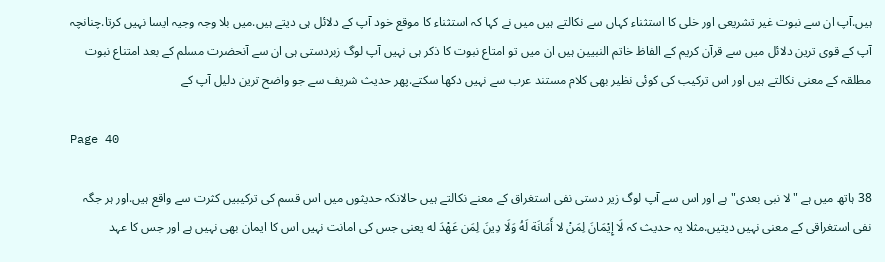ہیں.آپ ان سے نبوت غیر تشریعی اور خلی کا استثناء کہاں سے نکالتے ہیں میں نے کہا کہ استثناء کا موقع خود آپ کے دلائل ہی دیتے ہیں.میں بلا وجہ وجیہ ایسا نہیں کرتا.چنانچہ آپ کے قوی ترین دلائل میں سے قرآن کریم کے الفاظ خاتم النبیین ہیں ان میں تو امتاع نبوت کا ذکر ہی نہیں آپ لوگ زبردستی ہی ان سے آنحضرت مسلم کے بعد امتناع نبوت مطلقہ کے معنی نکالتے ہیں اور اس ترکیب کی کوئی نظیر بھی کلام مستند عرب سے نہیں دکھا سکتے.پھر حدیث شریف سے جو واضح ترین دلیل آپ کے

Page 40

38 ہاتھ میں ہے "لا نبی بعدی" ہے اور اس سے آپ لوگ زیر دستی نفی استغراق کے معنے نکالتے ہیں حالانکہ حدیثوں میں اس قسم کی ترکیبیں کثرت سے واقع ہیں.اور ہر جگہ نفی استغراقی کے معنی نہیں دیتیں.مثلا یہ حدیث کہ لَا إِيْمَانَ لِمَنْ لا أَمَانَة لَهُ وَلَا دِينَ لِمَن عَهْدَ له یعنی جس کی امانت نہیں اس کا ایمان بھی نہیں ہے اور جس کا عہد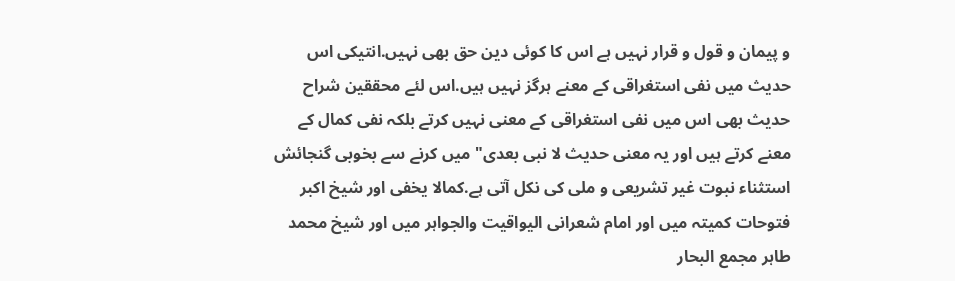و پیمان و قول و قرار نہیں ہے اس کا کوئی دین حق بھی نہیں.انتیکی اس حدیث میں نفی استغراقی کے معنے ہرگز نہیں ہیں.اس لئے محققین شراح حدیث بھی اس میں نفی استغراقی کے معنی نہیں کرتے بلکہ نفی کمال کے معنے کرتے ہیں اور یہ معنی حدیث لا نبی بعدی" میں کرنے سے بخوبی گنجائش استثناء نبوت غیر تشریعی و ملی کی نکل آتی ہے.کمالا یخفی اور شیخ اکبر فتوحات کمیتہ میں اور امام شعرانی الیواقیت والجواہر میں اور شیخ محمد طاہر مجمع البحار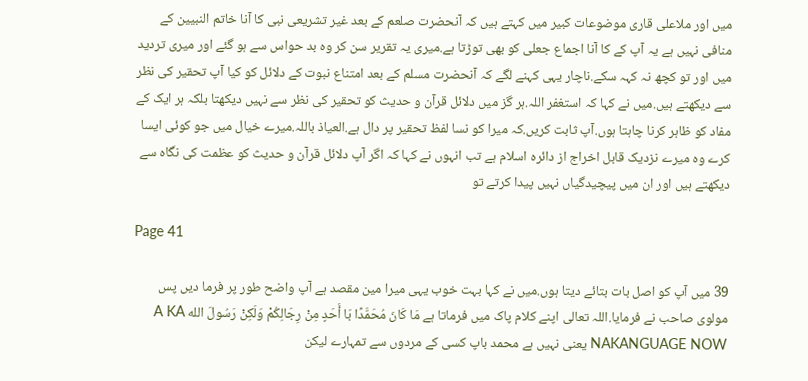میں اور ملاعلی قاری موضوعات کبیر میں کہتے ہیں کہ آنحضرت صلعم کے بعد غیر تشریعی نبی کا آنا خاتم النبیین کے منافی نہیں ہے یہ آپ کے کا آنا اجماع جعلی کو بھی توڑتا ہے.میری یہ تقریر سن کر وہ بد حواس سے ہو گئے اور میری تردید میں اور تو کچھ نہ کہہ سکے.ناچار یہی کہنے لگے کہ آنحضرت مسلم کے بعد امتناع نبوت کے دلائل کو کیا آپ تحقیر کی نظر سے دیکھتے ہیں.میں نے کہا کہ استغفر اللہ.ہر گز میں دلائل قرآن و حدیث کو تحقیر کی نظر سے نہیں دیکھتا بلکہ ہر ایک کے مفاد کو ظاہر کرنا چاہتا ہوں.آپ ثابت کریں.کہ میرا کو نسا لفظ تحقیر پر دال ہے.العیاذ باللہ.میرے خیال میں جو کوئی ایسا کرے وہ میرے نزدیک قابل اخراج از دائرہ اسلام ہے تب انہوں نے کہا کہ اگر آپ دلائل قرآن و حدیث کو عظمت کی نگاہ سے دیکھتے ہیں اور ان میں پیچیدگیاں نہیں پیدا کرتے تو

Page 41

39 میں آپ کو اصل بات بتائے دیتا ہوں.میں نے کہا بہت خوب یہی میرا مین مقصد ہے آپ واضح طور پر فرما دیں پس مولوی صاحب نے فرمایا.اللہ تعالی اپنے کلام پاک میں فرماتا ہے مَا كَانَ مُحَمَّدًا بَا أَحَدٍ مِنْ رِجَالِكُمْ وَلَكِنْ رَسُولَ الله A KA NAKANGUAGE NOW یعنی نہیں ہے محمد باپ کسی کے مردوں سے تمہارے لیکن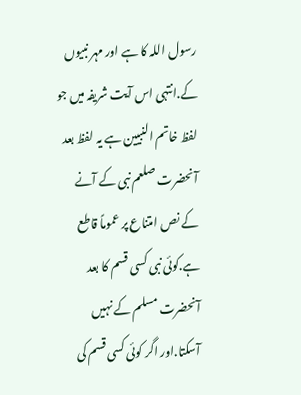رسول اللہ کا ہے اور مہر نبیوں کے.انتہی اس آیت شریفہ میں جو لفظ خاتم النبيين ہے یہ لفظ بعد آنحضرت صلعم نبی کے آنے کے نص امتناع پر عموماً قاطع ہے.کوئی نبی کسی قسم کا بعد آنحضرت مسلم کے نہیں آسکتا.اور اگر کوئی کسی قسم کی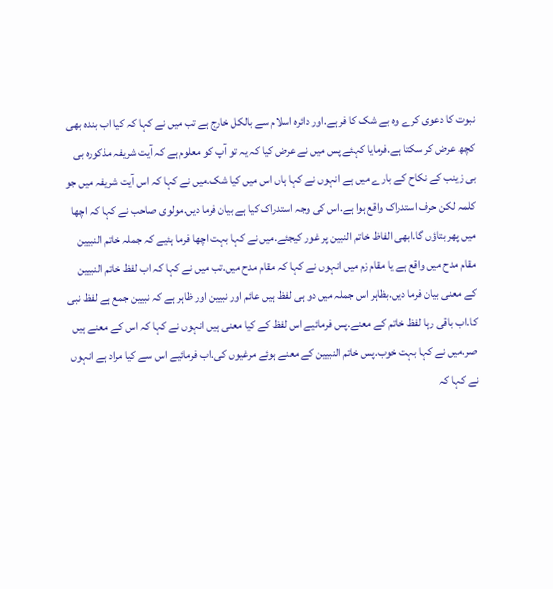نبوت کا دعوی کرے وہ بے شک کا فر ہے.اور دائرہ اسلام سے بالکل خارج ہے تب میں نے کہا کہ کیا اب بندہ بھی کچھ عرض کر سکتا ہے.فرمایا کہئے پس میں نے عرض کیا کہ یہ تو آپ کو معلوم ہے کہ آیت شریفہ مذکورہ بی بی زینب کے نکاح کے بارے میں ہے انہوں نے کہا ہاں اس میں کیا شک.میں نے کہا کہ اس آیت شریفہ میں جو کلمہ لکن حرف استدراک واقع ہوا ہے.اس کی وجہ استدراک کیا ہے بیان فرما دیں.مولوی صاحب نے کہا کہ اچھا میں پھر بتاؤں گا.ابھی الفاظ خاتم النبین پر غور کیجئے.میں نے کہا بہت اچھا فرما ہئیے کہ جملہ خاتم النبیین مقام مدح میں واقع ہے یا مقام زم میں انہوں نے کہا کہ مقام مدح میں.تب میں نے کہا کہ اب لفظ خاتم النبیین کے معنی بیان فرما دیں.بظاہر اس جملہ میں دو ہی لفظ ہیں عائم اور نبیین اور ظاہر ہے کہ نبیین جمع ہے لفظ نبی کا.اب باقی رہا لفظ خاتم کے معنے.پس فرمائیے اس لفظ کے کیا معنی ہیں انہوں نے کہا کہ اس کے معنے ہیں صر.میں نے کہا بہت خوب.پس خاتم النبیین کے معنے ہوئے مرغیوں کی.اب فرمائیے اس سے کیا مراد ہے انہوں نے کہا کہ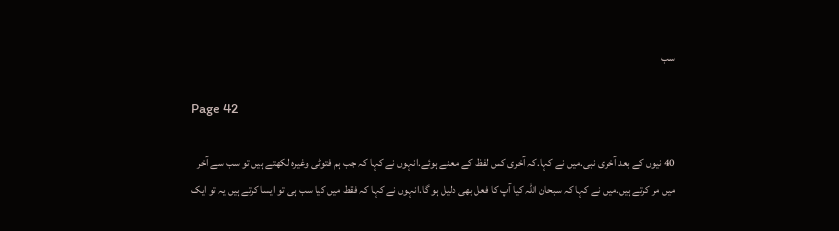سب

Page 42

40 نیوں کے بعد آخری نبی.میں نے کہا.کہ آخری کس لفظ کے معنے ہوئے.انہوں نے کہا کہ جب ہم فتوٹی وغیرہ لکھتے ہیں تو سب سے آخر میں مر کرتے ہیں.میں نے کہا کہ سبحان اللہ کیا آپ کا فعل بھی دلیل ہو گا.انہوں نے کہا کہ فقط میں کیا سب ہی تو ایسا کرتے ہیں یہ تو ایک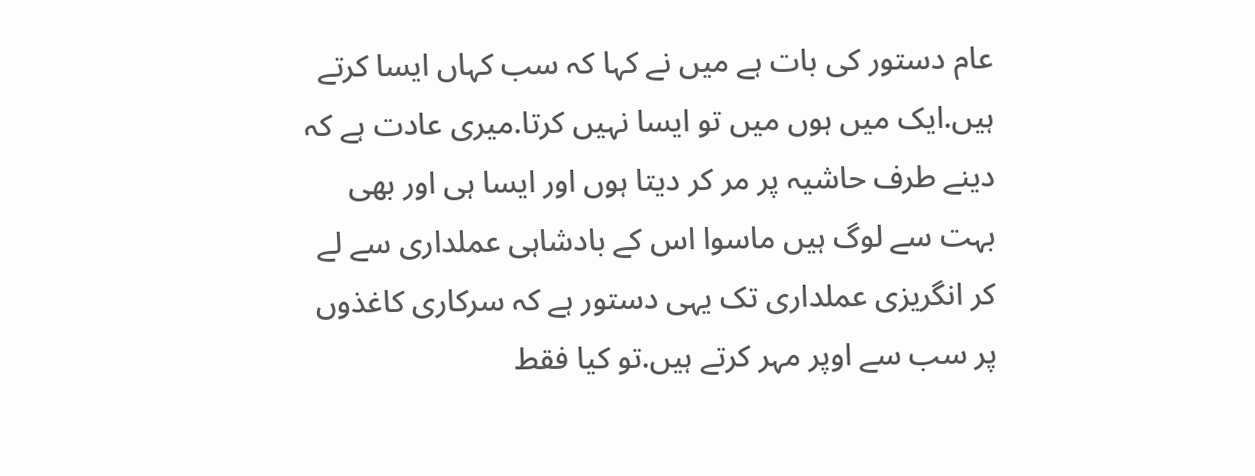عام دستور کی بات ہے میں نے کہا کہ سب کہاں ایسا کرتے ہیں.ایک میں ہوں میں تو ایسا نہیں کرتا.میری عادت ہے کہ دینے طرف حاشیہ پر مر کر دیتا ہوں اور ایسا ہی اور بھی بہت سے لوگ ہیں ماسوا اس کے بادشاہی عملداری سے لے کر انگریزی عملداری تک یہی دستور ہے کہ سرکاری کاغذوں پر سب سے اوپر مہر کرتے ہیں.تو کیا فقط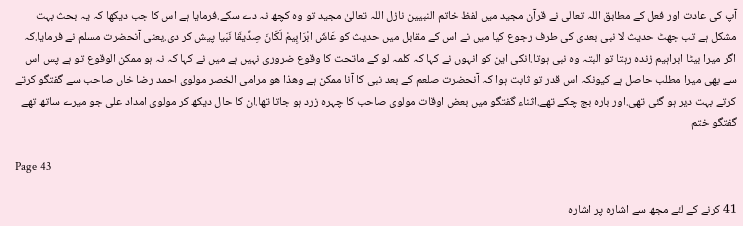آپ کی عادت اور فعل کے مطابق اللہ تعالی نے قرآن مجید میں لفظ خاتم النبيين نازل اللہ تعالیٰ مجید تو وہ کچھ نہ دے سکے.فرمایا ہے اس کا جب دیکھا کہ یہ بحث بہت مشکل ہے تب جھٹ حدیث لا نبی بعدی کی طرف رجوع کیا میں نے اس کے مقابل میں حدیث کو عَاشَ ابْرَابِیمْ لَكَانَ صِدِّيقَا نَبَیا پیش کر دی.یعنی آنحضرت مسلم نے فرمایا.کہ اگر میرا بیٹا ابراہیم زندہ رہتا تو البتہ وہ نبی ہوتا.انکی این کو انہوں نے کہا کہ کلمہ لو کے ماتحت کا وقوع ضروری نہیں ہے میں نے کہا کہ نہ ہو ممکن الوقوع تو ہے پس اس سے بھی میرا مطلب حاصل ہے کیونکہ اس قدر تو ثابت ہوا کہ آنحضرت صلعم کے بعد نبی کا آنا ممکن ہے وهذا هو مرامی الخصر مولوی احمد رضا خاں صاحب سے گفتگو کرتے کرتے بہت دیر ہو گئی تھی.اور بارہ بج چکے تھے.اثناء گفتگو میں بعض اوقات مولوی صاحب کا چہرہ زرد ہو جاتا تھا.ان کا حال دیکھ کر مولوی امداد علی جو میرے ساتھ تھے گفتگو ختم

Page 43

41 کرنے کے لئے مجھ سے اشارہ پر اشارہ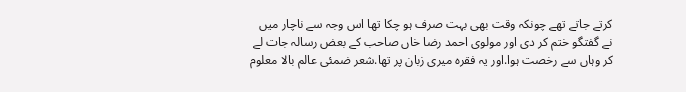کرتے جاتے تھے چونکہ وقت بھی بہت صرف ہو چکا تھا اس وجہ سے ناچار میں نے گفتگو ختم کر دی اور مولوی احمد رضا خاں صاحب کے بعض رسالہ جات لے کر وہاں سے رخصت ہوا.اور یہ فقرہ میری زبان پر تھا.شعر ضمئی عالم بالا معلوم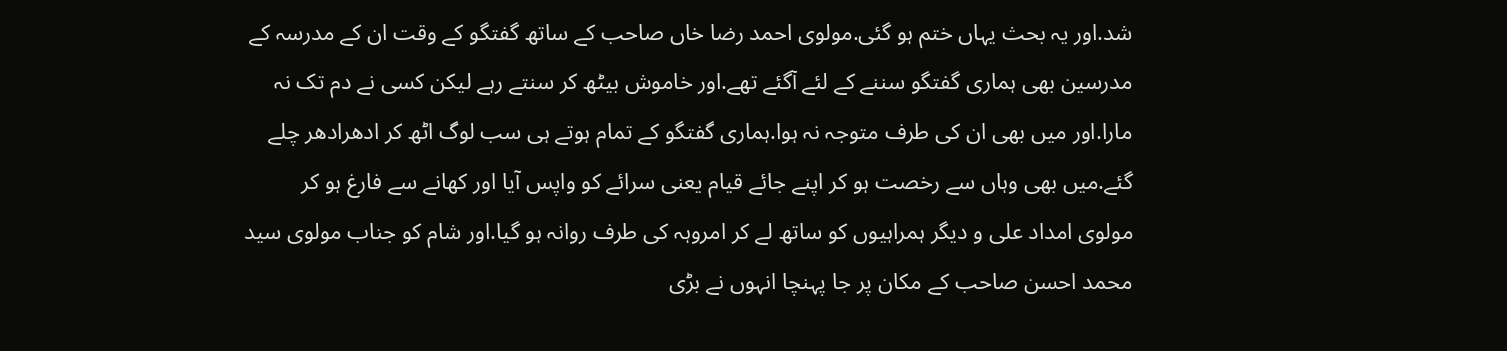شد.اور یہ بحث یہاں ختم ہو گئی.مولوی احمد رضا خاں صاحب کے ساتھ گفتگو کے وقت ان کے مدرسہ کے مدرسین بھی ہماری گفتگو سننے کے لئے آگئے تھے.اور خاموش بیٹھ کر سنتے رہے لیکن کسی نے دم تک نہ مارا.اور میں بھی ان کی طرف متوجہ نہ ہوا.ہماری گفتگو کے تمام ہوتے ہی سب لوگ اٹھ کر ادھرادھر چلے گئے.میں بھی وہاں سے رخصت ہو کر اپنے جائے قیام یعنی سرائے کو واپس آیا اور کھانے سے فارغ ہو کر مولوی امداد علی و دیگر ہمراہیوں کو ساتھ لے کر امروہہ کی طرف روانہ ہو گیا.اور شام کو جناب مولوی سید محمد احسن صاحب کے مکان پر جا پہنچا انہوں نے بڑی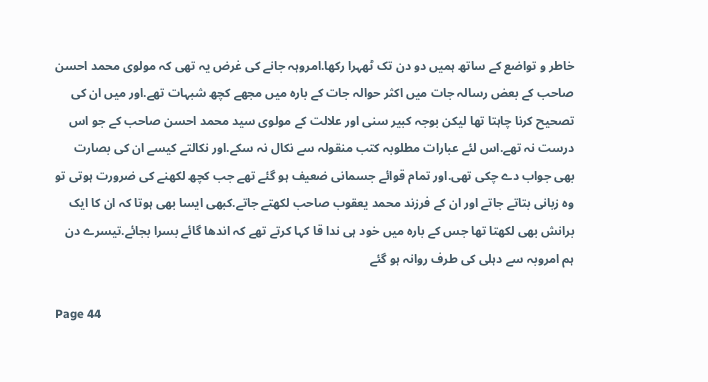خاطر و تواضع کے ساتھ ہمیں دو دن تک ٹھہرا رکھا.امروہہ جانے کی غرض یہ تھی کہ مولوی محمد احسن صاحب کے بعض رسالہ جات میں اکثر حوالہ جات کے بارہ میں مجھے کچھ شبہات تھے.اور میں ان کی تصحیح کرنا چاہتا تھا لیکن بوجہ کبیر سنی اور علالت کے مولوی سید محمد احسن صاحب کے جو اس درست نہ تھے.اس لئے عبارات مطلوبہ کتب منقولہ سے نکال نہ سکے.اور نکالتے کیسے ان کی بصارت بھی جواب دے چکی تھی.اور تمام قوائے جسمانی ضعیف ہو گئے تھے جب کچھ لکھنے کی ضرورت ہوتی تو وہ زبانی بتاتے جاتے اور ان کے فرزند محمد یعقوب صاحب لکھتے جاتے.کبھی ایسا بھی ہوتا کہ ان کا ایک برانش بھی لکھتا تھا جس کے بارہ میں خود ہی ندا قا کہا کرتے تھے کہ اندھا گائے بسرا بجائے.تیسرے دن ہم امروبہ سے دہلی کی طرف روانہ ہو گئے

Page 44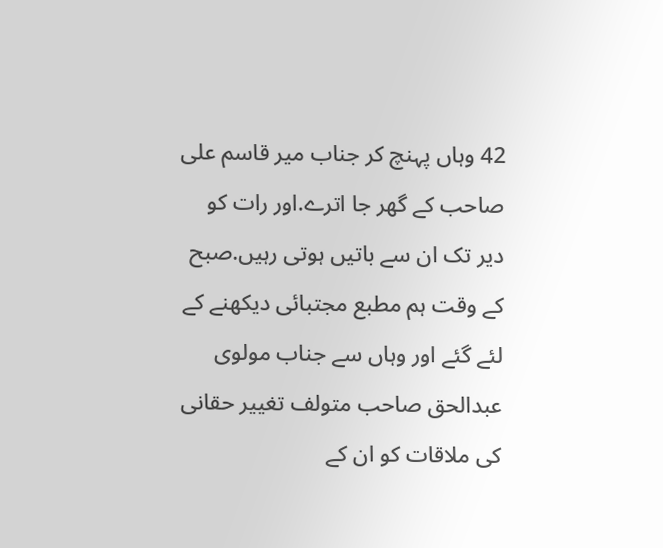42 وہاں پہنچ کر جناب میر قاسم علی صاحب کے گھر جا اترے.اور رات کو دیر تک ان سے باتیں ہوتی رہیں.صبح کے وقت ہم مطبع مجتبائی دیکھنے کے لئے گئے اور وہاں سے جناب مولوی عبدالحق صاحب متولف تغییر حقانی کی ملاقات کو ان کے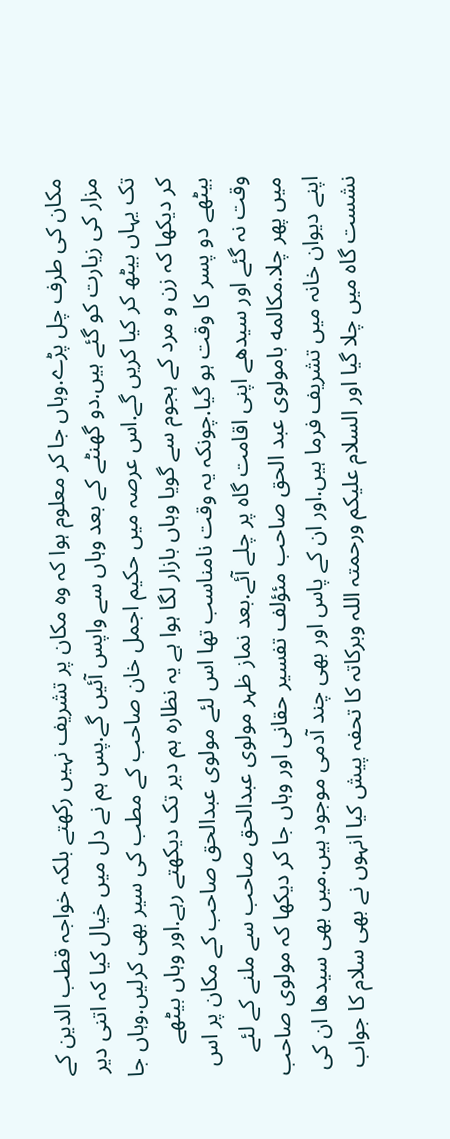مکان کی طرف چل پڑے.وہاں جا کر معلوم ہوا کہ وہ مکان پر تشریف نہیں رکھتے بلکہ خواجہ قطب الدین کے مزار کی زیارت کو گئے ہیں.دو گھنٹے کے بعد وہاں سے واپس آئیں گے.پس ہم نے دل میں خیال کیا کہ اتنی دیر تک یہاں بیٹھ کر کیا کریں گے.اس عرصہ میں حکیم اجمل خان صاحب کے مطب کی سیر بھی کرلیں.وہاں جا کر دیکھا کہ زن و مرد کے ہجوم سے گویا وہاں بازار لگا ہوا ہے یہ نظارہ ہم دیر تک دیکھتے رہے.اور وہاں بیٹھے بیٹھے دو پسر کا وقت ہو گیا.چونکہ یہ وقت نامناسب تھا اس لئے مولوی عبدالحق صاحب کے مکان پر اس وقت نہ گئے اور سیدھے اپنی اقامت گاہ پر چلے آئے.بعد نماز ظہر مولوی عبدالحق صاحب سے ملنے کے لئے میں پھر چلا.مکالمه بامولوی عبد الحق صاحب مئؤلف تفسیر حقانی اور وہاں جا کر دیکھا کہ مولوی صاحب اپنے دیوان خانہ میں تشریف فرما ہیں.اور ان کے پاس اور بھی چند آدمی موجود ہیں.میں بھی سیدھا ان کی نشست گاہ میں چلا گیا اور السلام علیکم ورحمتہ اللہ وبرکاتہ کا تحفہ پیش کیا انہوں نے بھی سلام کا جواب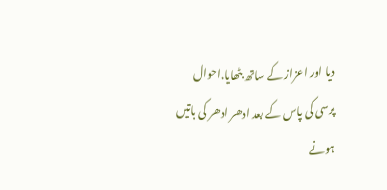دیا اور اعزاز کے ساتھ بٹھایا.احوال پرسی کی پاس کے بعد ادھر ادھر کی باتیں ہونے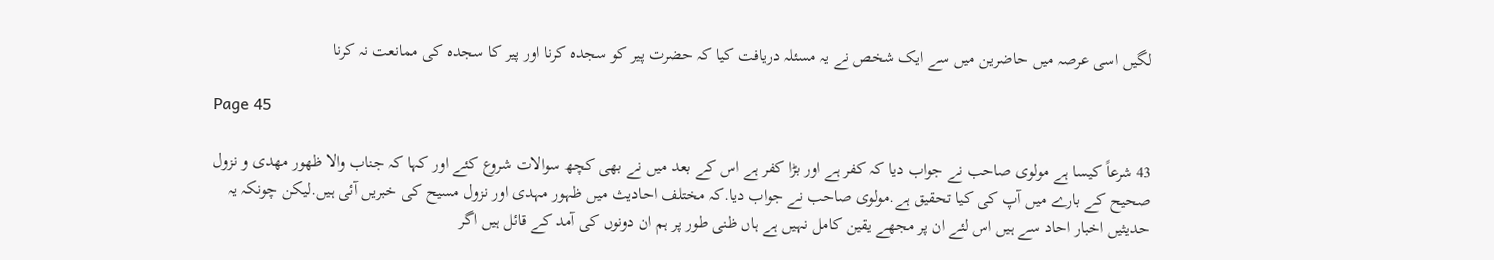لگیں اسی عرصہ میں حاضرین میں سے ایک شخص نے یہ مسئلہ دریافت کیا کہ حضرت پیر کو سجدہ کرنا اور پیر کا سجدہ کی ممانعت نہ کرنا

Page 45

43 شرعاً کیسا ہے مولوی صاحب نے جواب دیا کہ کفر ہے اور بڑا کفر ہے اس کے بعد میں نے بھی کچھ سوالات شروع کئے اور کہا کہ جناب والا ظهور مهدی و نزول صحیح کے بارے میں آپ کی کیا تحقیق ہے.مولوی صاحب نے جواب دیا.کہ مختلف احادیث میں ظہور مہدی اور نزول مسیح کی خبریں آئی ہیں.لیکن چونکہ یہ حدیثیں اخبار احاد سے ہیں اس لئے ان پر مجھے یقین کامل نہیں ہے ہاں ظنی طور پر ہم ان دونوں کی آمد کے قائل ہیں اگر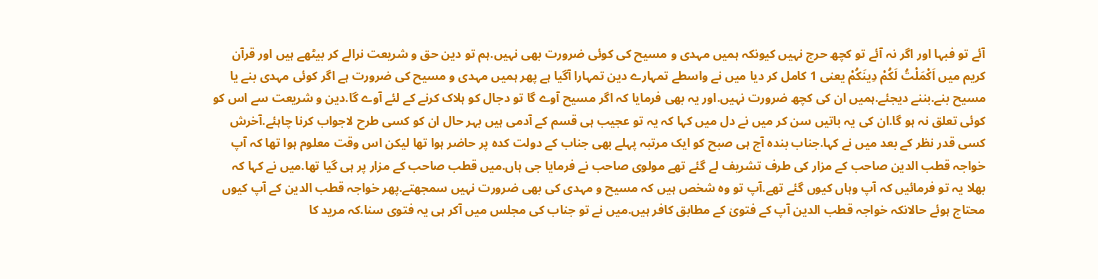آئے تو فبہا اور اگر نہ آئے تو کچھ حرج نہیں کیونکہ ہمیں مہدی و مسیح کی کوئی ضرورت بھی نہیں.ہم تو دین حق و شریعت نرالے کر بیٹھے ہیں اور قرآن کریم میں اَكْمَلْتُ لَكُمْ دِينَكُمْ یعنی 1 کامل کر دیا میں نے واسطے تمہارے دین تمہارا آگیا ہے پھر ہمیں مہدی و مسیح کی ضرورت ہے اگر کوئی مہدی بنے یا مسیح بنے.بننے دیجئے.ہمیں ان کی کچھ ضرورت نہیں.اور یہ بھی فرمایا کہ اگر مسیح آوے گا تو دجال کو ہلاک کرنے کے لئے آوے گا.دین و شریعت سے اس کو کوئی تعلق نہ ہو گا.ان کی یہ باتیں سن کر میں نے دل میں کہا کہ یہ تو عجیب ہی قسم کے آدمی ہیں بہر حال ان کو کسی طرح لاجواب کرنا چاہئے.آخرش کسی قدر نظر کے بعد میں نے کہا.جناب بندہ آج ہی صبح کو ایک مرتبہ پہلے بھی جناب کے دولت کدہ پر حاضر ہوا تھا لیکن اس وقت معلوم ہوا تھا کہ آپ خواجہ قطب الدین صاحب کے مزار کی طرف تشریف لے گئے تھے مولوی صاحب نے فرمایا جی ہاں.میں قطب صاحب کے مزار پر ہی گیا تھا.میں نے کہا کہ بھلا یہ تو فرمائیں کہ آپ وہاں کیوں گئے تھے.آپ تو وہ شخص ہیں کہ مسیح و مہدی کی بھی ضرورت نہیں سمجھتے.پھر خواجہ قطب الدین کے آپ کیوں محتاج ہوئے حالانکہ خواجہ قطب الدین آپ کے فتویٰ کے مطابق کافر ہیں.میں نے تو جناب کی مجلس میں آکر ہی یہ فتوی سنا.کہ مرید کا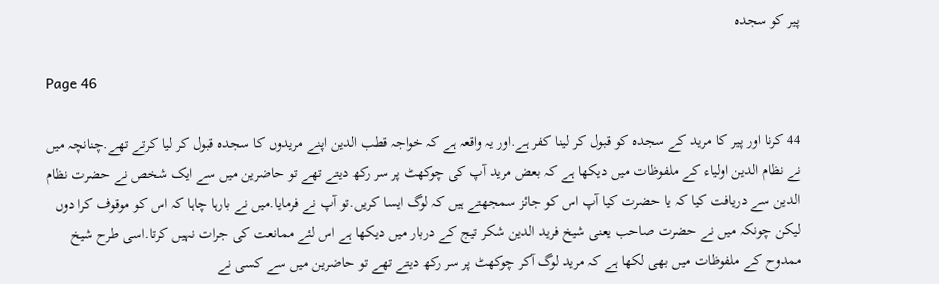پیر کو سجدہ

Page 46

44 کرنا اور پیر کا مرید کے سجدہ کو قبول کر لینا کفر ہے.اور یہ واقعہ ہے کہ خواجہ قطب الدین اپنے مریدوں کا سجدہ قبول کر لیا کرتے تھے.چنانچہ میں نے نظام الدین اولیاء کے ملفوظات میں دیکھا ہے کہ بعض مرید آپ کی چوکھٹ پر سر رکھ دیتے تھے تو حاضرین میں سے ایک شخص نے حضرت نظام الدین سے دریافت کیا کہ یا حضرت کیا آپ اس کو جائز سمجھتے ہیں کہ لوگ ایسا کریں.تو آپ نے فرمایا.میں نے بارہا چاہا کہ اس کو موقوف کرا دوں لیکن چونکہ میں نے حضرت صاحب یعنی شیخ فرید الدین شکر تیج کے دربار میں دیکھا ہے اس لئے ممانعت کی جرات نہیں کرتا.اسی طرح شیخ ممدوح کے ملفوظات میں بھی لکھا ہے کہ مرید لوگ آکر چوکھٹ پر سر رکھ دیتے تھے تو حاضرین میں سے کسی نے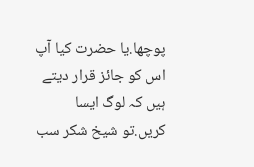پوچھا.یا حضرت کیا آپ اس کو جائز قرار دیتے ہیں کہ لوگ ایسا کریں.تو شیخ شکر سب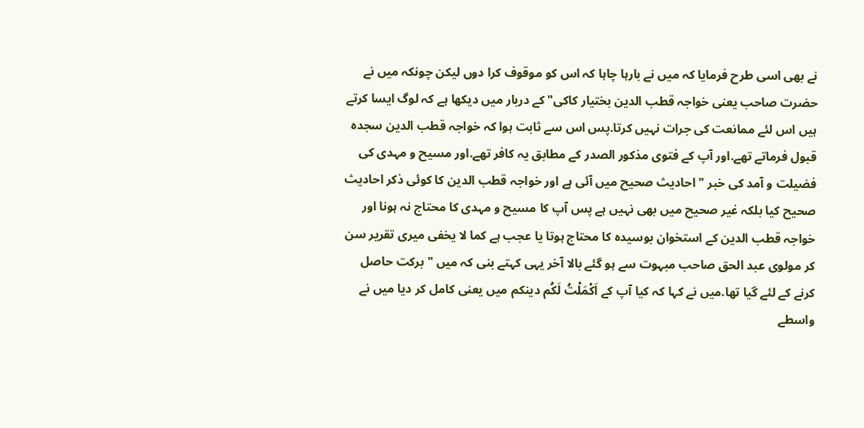نے بھی اسی طرح فرمایا کہ میں نے بارہا چاہا کہ اس کو موقوف کرا دوں لیکن چونکہ میں نے حضرت صاحب یعنی خواجہ قطب الدین بختیار کاکی" کے دربار میں دیکھا ہے کہ لوگ ایسا کرتے ہیں اس لئے ممانعت کی جرات نہیں کرتا.پس اس سے ثابت ہوا کہ خواجہ قطب الدین سجدہ قبول فرماتے تھے.اور آپ کے فتوی مذکور الصدر کے مطابق یہ کافر تھے.اور مسیح و مہدی کی فضیلت و آمد کی خبر " احادیث صحیح میں آئی ہے اور خواجہ قطب الدین کا کوئی ذکر احادیث صحیح کیا بلکہ غیر صحیح میں بھی نہیں ہے پس آپ کا مسیح و مہدی کا محتاج نہ ہونا اور خواجہ قطب الدین کے استخوان بوسیدہ کا محتاج ہوتا یا عجب ہے كما لا يخفى میری تقریر سن کر مولوی عبد الحق صاحب مبہوت سے ہو گئے بالا آخر یہی کہتے بنی کہ میں " برکت حاصل کرنے کے لئے گیا تھا.میں نے کہا کہ کیا آپ کے اَكْمَلْتُ لَكُم دینکم میں یعنی کامل کر دیا میں نے واسطے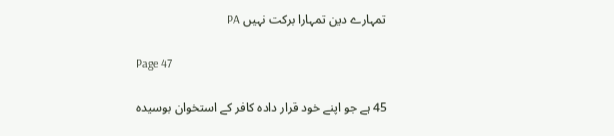تمہارے دین تمہارا برکت نہیں PA

Page 47

45 ہے جو اپنے خود قرار داده کافر کے استخوان بوسیدہ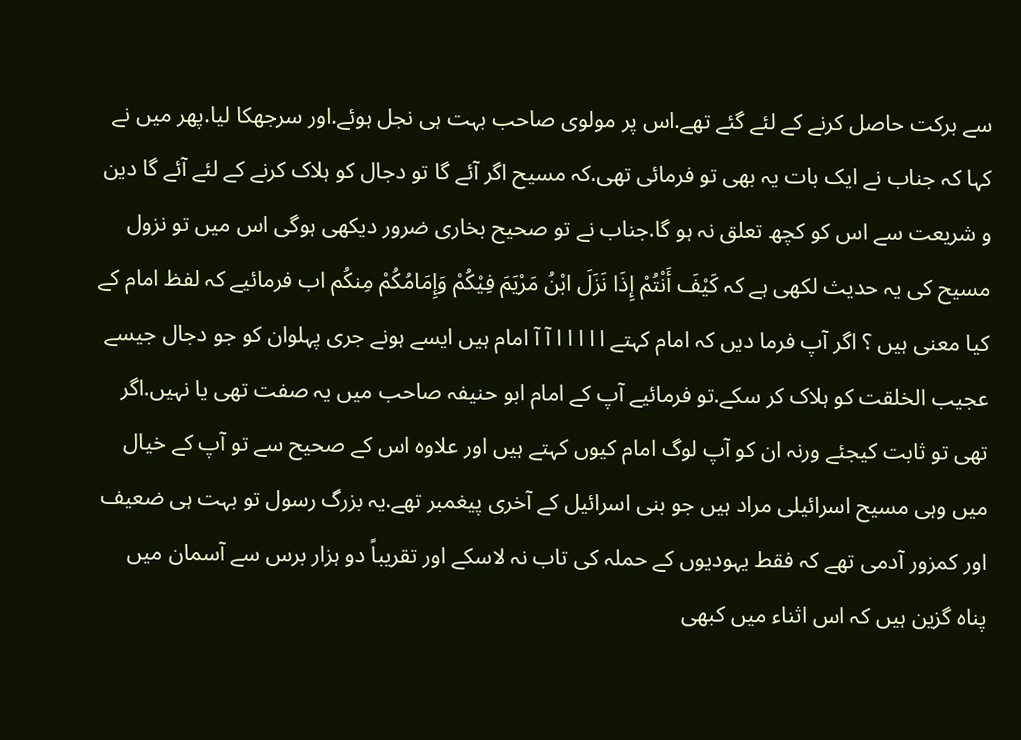سے برکت حاصل کرنے کے لئے گئے تھے.اس پر مولوی صاحب بہت ہی نجل ہوئے.اور سرجھکا لیا.پھر میں نے کہا کہ جناب نے ایک بات یہ بھی تو فرمائی تھی.کہ مسیح اگر آئے گا تو دجال کو ہلاک کرنے کے لئے آئے گا دین و شریعت سے اس کو کچھ تعلق نہ ہو گا.جناب نے تو صحیح بخاری ضرور دیکھی ہوگی اس میں تو نزول مسیح کی یہ حدیث لکھی ہے کہ كَيْفَ أَنْتُمْ إِذَا نَزَلَ ابْنُ مَرْيَمَ فِيْكُمْ وَإِمَامُكُمْ مِنكُم اب فرمائیے کہ لفظ امام کے کیا معنی ہیں ؟ اگر آپ فرما دیں کہ امام کہتے ا ا ا ا ا آ آ امام ہیں ایسے ہونے جری پہلوان کو جو دجال جیسے عجیب الخلقت کو ہلاک کر سکے.تو فرمائیے آپ کے امام ابو حنیفہ صاحب میں یہ صفت تھی یا نہیں.اگر تھی تو ثابت کیجئے ورنہ ان کو آپ لوگ امام کیوں کہتے ہیں اور علاوہ اس کے صحیح سے تو آپ کے خیال میں وہی مسیح اسرائیلی مراد ہیں جو بنی اسرائیل کے آخری پیغمبر تھے.یہ بزرگ رسول تو بہت ہی ضعیف اور کمزور آدمی تھے کہ فقط یہودیوں کے حملہ کی تاب نہ لاسکے اور تقریباً دو ہزار برس سے آسمان میں پناہ گزین ہیں کہ اس اثناء میں کبھی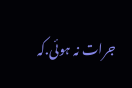جرات نہ ہوئی.کہ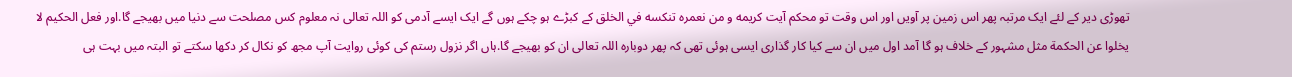تھوڑی دیر کے لئے ایک مرتبہ پھر اس زمین پر آویں اور اس وقت تو محکم آیت کریمه و من نعمره تنكسه في الخلق کے کبڑے ہو چکے ہوں گے ایک ایسے آدمی کو اللہ تعالی نہ معلوم کس مصلحت سے دنیا میں بھیجے گا.اور فعل الحكيم لا يخلوا عن الحكمة مثل مشہور کے خلاف ہو گا آمد اول میں ان سے کیا کار گذاری ایسی ہوئی تھی کہ پھر دوبارہ اللہ تعالی ان کو بھیجے گا.ہاں اگر نزول رستم کی کوئی روایت آپ مجھ کو نکال کر دکھا سکتے تو البتہ میں بہت ہی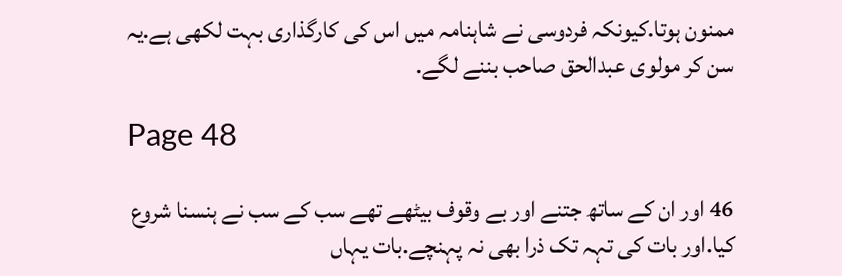ممنون ہوتا.کیونکہ فردوسی نے شاہنامہ میں اس کی کارگذاری بہت لکھی ہے.یہ سن کر مولوی عبدالحق صاحب بننے لگے.

Page 48

46 اور ان کے ساتھ جتنے اور بے وقوف بیٹھے تھے سب کے سب نے ہنسنا شروع کیا.اور بات کی تہہ تک ذرا بھی نہ پہنچے.بات یہاں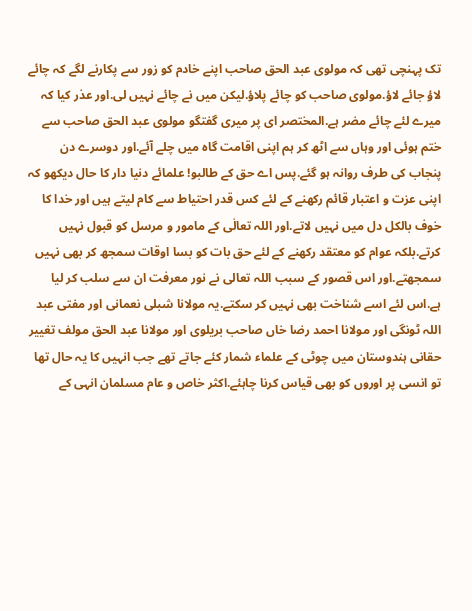تک پہنچی تھی کہ مولوی عبد الحق صاحب اپنے خادم کو زور سے پکارنے لگے کہ چائے لاؤ جائے لاؤ.مولوی صاحب کو چائے پلاؤ.لیکن میں نے چائے نہیں لی.اور عذر کیا کہ میرے لئے چائے مضر ہے.المختصر ای پر میری گفتگو مولوی عبد الحق صاحب سے ختم ہوئی اور وہاں سے اٹھ کر ہم اپنی اقامت گاہ میں چلے آئے.اور دوسرے دن پنجاب کی طرف روانہ ہو گئے.پس اے حق کے طالبو! علمائے دنیا دار کا حال دیکھو کہ اپنی عزت و اعتبار قائم رکھنے کے لئے کس قدر احتیاط سے کام لیتے ہیں اور خدا کا خوف بالکل دل میں نہیں لاتے.اور اللہ تعالٰی کے مامور و مرسل کو قبول نہیں کرتے.بلکہ عوام کو معتقد رکھنے کے لئے حق بات کو بسا اوقات سمجھ کر بھی نہیں سمجھتے.اور اس قصور کے سبب اللہ تعالی نے نور معرفت ان سے سلب کر لیا ہے.اس لئے اسے شناخت بھی نہیں کر سکتے.یہ مولانا شبلی نعمانی اور مفتی عبد اللہ ٹونگی اور مولانا احمد رضا خاں صاحب بریلوی اور مولانا عبد الحق مولف تغییر حقانی ہندوستان میں چوٹی کے علماء شمار کئے جاتے تھے جب انہیں کا یہ حال تھا تو انسی پر اوروں کو بھی قیاس کرنا چاہئے.اکثر خاص و عام مسلمان انہی کے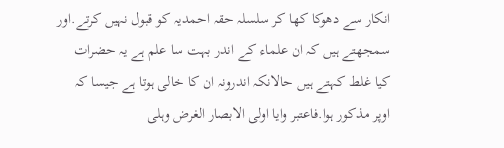انکار سے دھوکا کھا کر سلسلہ حقہ احمدیہ کو قبول نہیں کرتے.اور سمجھتے ہیں کہ ان علماء کے اندر بہت سا علم ہے یہ حضرات کیا غلط کہتے ہیں حالانکہ اندرونہ ان کا خالی ہوتا ہے جیسا کہ اوپر مذکور ہوا.فاعتبر وايا اولی الابصار الغرض وہلی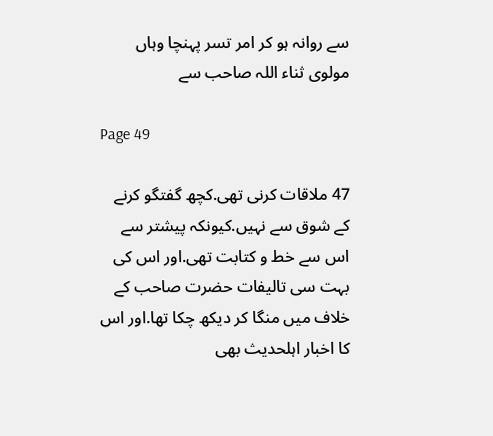سے روانہ ہو کر امر تسر پہنچا وہاں مولوی ثناء اللہ صاحب سے

Page 49

47 ملاقات کرنی تھی.کچھ گفتگو کرنے کے شوق سے نہیں.کیونکہ پیشتر سے اس سے خط و کتابت تھی.اور اس کی بہت سی تالیفات حضرت صاحب کے خلاف میں منگا کر دیکھ چکا تھا.اور اس کا اخبار اہلحدیث بھی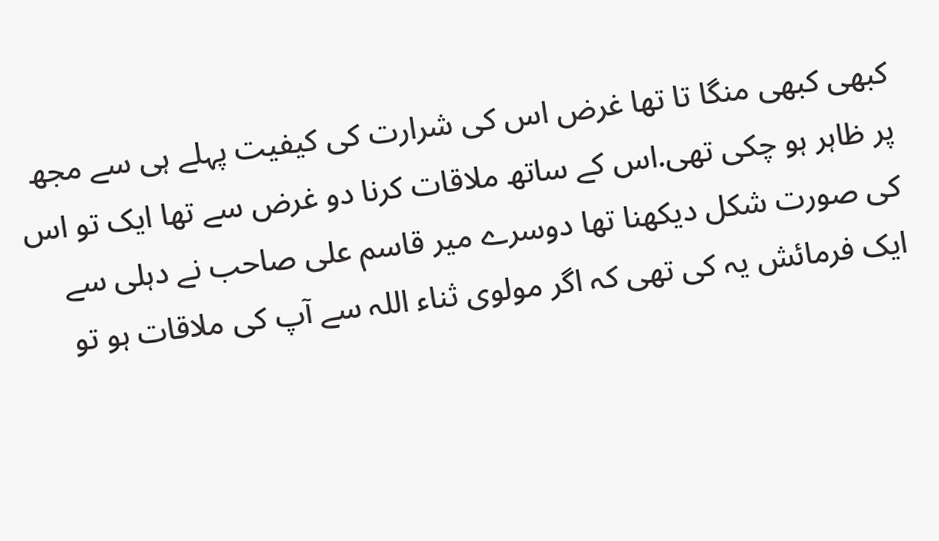کبھی کبھی منگا تا تھا غرض اس کی شرارت کی کیفیت پہلے ہی سے مجھ پر ظاہر ہو چکی تھی.اس کے ساتھ ملاقات کرنا دو غرض سے تھا ایک تو اس کی صورت شکل دیکھنا تھا دوسرے میر قاسم علی صاحب نے دہلی سے ایک فرمائش یہ کی تھی کہ اگر مولوی ثناء اللہ سے آپ کی ملاقات ہو تو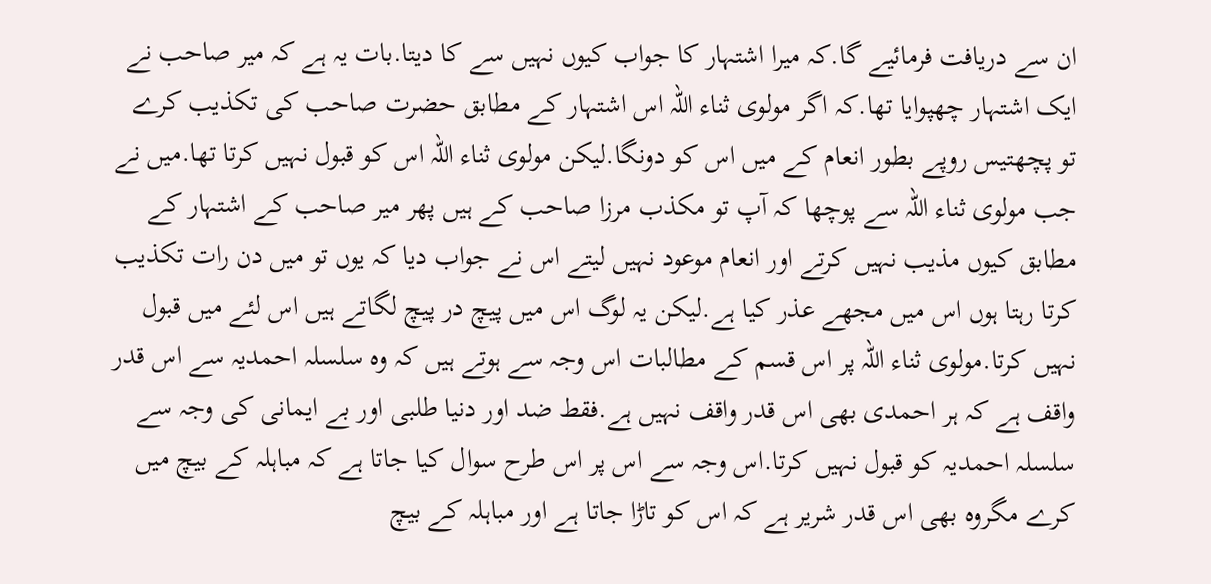ان سے دریافت فرمائیے گا.کہ میرا اشتہار کا جواب کیوں نہیں سے کا دیتا.بات یہ ہے کہ میر صاحب نے ایک اشتہار چھپوایا تھا.کہ اگر مولوی ثناء اللہ اس اشتہار کے مطابق حضرت صاحب کی تکذیب کرے تو پچھتیس روپے بطور انعام کے میں اس کو دونگا.لیکن مولوی ثناء اللہ اس کو قبول نہیں کرتا تھا.میں نے جب مولوی ثناء اللہ سے پوچھا کہ آپ تو مکذب مرزا صاحب کے ہیں پھر میر صاحب کے اشتہار کے مطابق کیوں مذیب نہیں کرتے اور انعام موعود نہیں لیتے اس نے جواب دیا کہ یوں تو میں دن رات تکذیب کرتا رہتا ہوں اس میں مجھے عذر کیا ہے.لیکن یہ لوگ اس میں پیچ در پیچ لگاتے ہیں اس لئے میں قبول نہیں کرتا.مولوی ثناء اللہ پر اس قسم کے مطالبات اس وجہ سے ہوتے ہیں کہ وہ سلسلہ احمدیہ سے اس قدر واقف ہے کہ ہر احمدی بھی اس قدر واقف نہیں ہے.فقط ضد اور دنیا طلبی اور بے ایمانی کی وجہ سے سلسلہ احمدیہ کو قبول نہیں کرتا.اس وجہ سے اس پر اس طرح سوال کیا جاتا ہے کہ مباہلہ کے بیچ میں کرے مگروہ بھی اس قدر شریر ہے کہ اس کو تاڑا جاتا ہے اور مباہلہ کے بیچ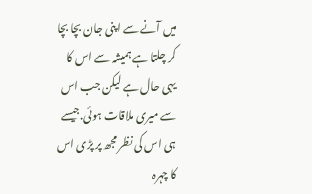میں آنے سے اپنی جان بچا بچا کر چلتا ہے ہمیشہ سے اس کا یہی حال ہے لیکن جب اس سے میری ملاقات ہوئی.جیسے ہی اس کی نظر مجھ پر پڑی اس کا چہرہ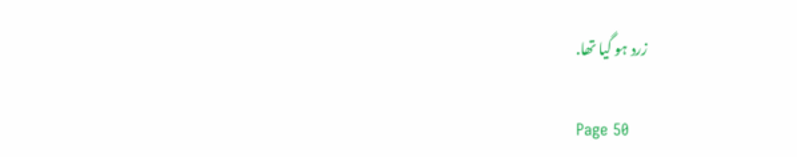زرد ہو گیا تھا.

Page 50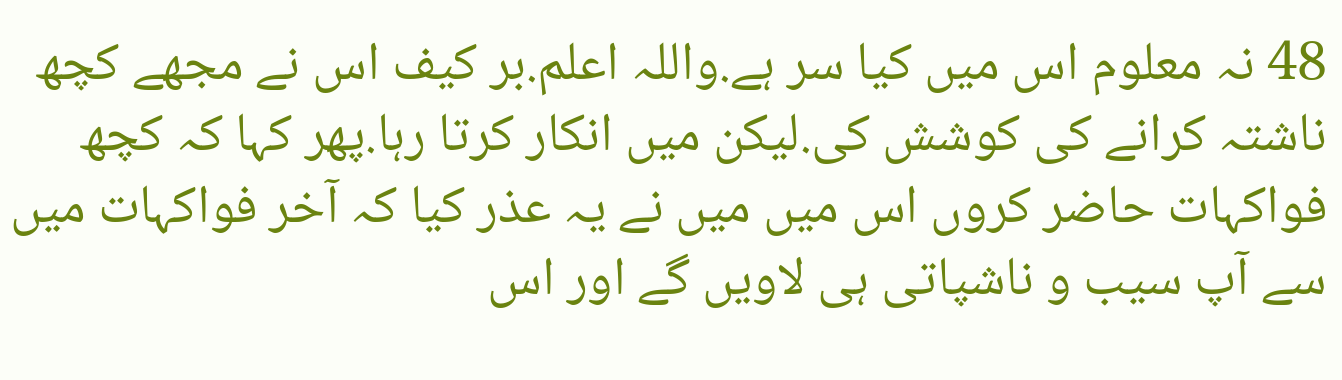48 نہ معلوم اس میں کیا سر ہے.واللہ اعلم.بر کیف اس نے مجھے کچھ ناشتہ کرانے کی کوشش کی.لیکن میں انکار کرتا رہا.پھر کہا کہ کچھ فواکہات حاضر کروں اس میں میں نے یہ عذر کیا کہ آخر فواکہات میں سے آپ سیب و ناشپاتی ہی لاویں گے اور اس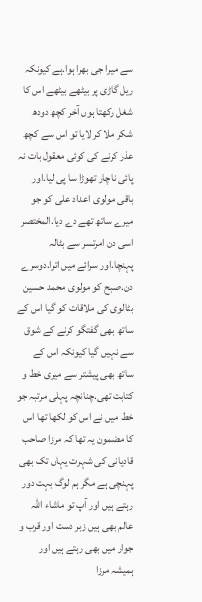سے میرا جی بھرا ہوا.ہے کیونکہ ریل گاڑی پر بیٹھے بیٹھے اس کا شغل رکھتا ہوں آخر کچھ دودھ شکر ملا کر لایا تو اس سے کچھ عذر کرنے کی کوئی معقول بات نہ پائی ناچار تھوڑا سا پی لیا.اور باقی مولوی اعداد علی کو جو میرے ساتھ تھے دے دیا.المختصر اسی دن امرتسر سے بٹالہ پہنچا.اور سرائے میں اترا.دوسرے دن.صبح کو مولوی محمد حسین بٹالوی کی ملاقات کو گیا اس کے ساتھ بھی گفتگو کرنے کے شوق سے نہیں گیا کیونکہ اس کے ساتھ بھی پیشتر سے میری خط و کتابت تھی.چنانچہ پہلی مرتبہ جو خط میں نے اس کو لکھا تھا اس کا مضمون یہ تھا کہ مرزا صاحب قادیانی کی شہرت یہاں تک بھی پہنچی ہے مگر ہم لوگ بہت دور رہتے ہیں اور آپ تو ماشاء اللہ عالم بھی ہیں زبر دست اور قرب و جوار میں بھی رہتے ہیں اور ہمیشہ مرزا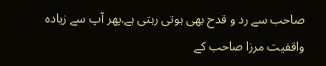صاحب سے رد و قدح بھی ہوتی رہتی ہے.پھر آپ سے زیادہ واقفیت مرزا صاحب کے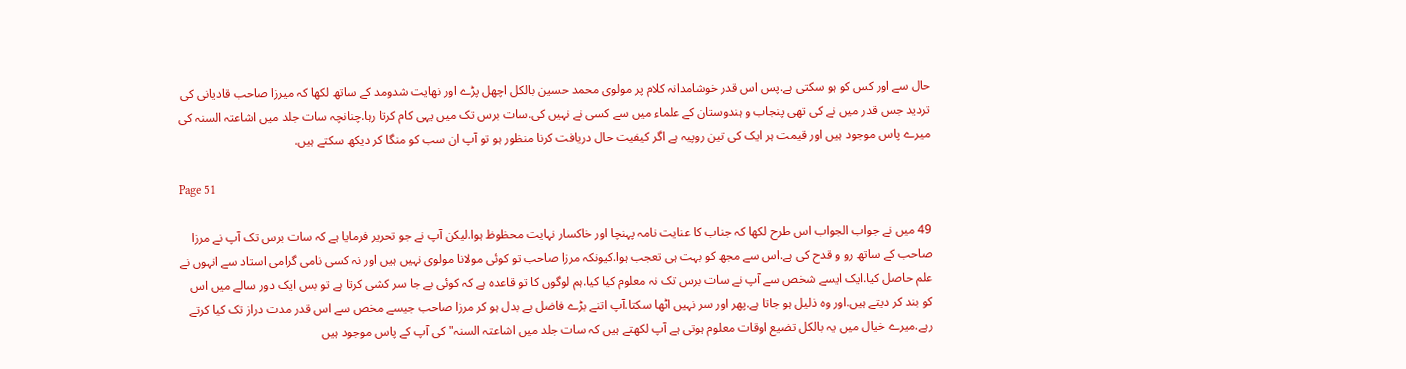حال سے اور کس کو ہو سکتی ہے.پس اس قدر خوشامدانہ کلام پر مولوی محمد حسین بالکل اچھل پڑے اور نهایت شدومد کے ساتھ لکھا کہ میرزا صاحب قادیانی کی تردید جس قدر میں نے کی تھی پنجاب و ہندوستان کے علماء میں سے کسی نے نہیں کی.سات برس تک میں یہی کام کرتا رہا.چنانچہ سات جلد میں اشاعتہ السنہ کی میرے پاس موجود ہیں اور قیمت ہر ایک کی تین روپیہ ہے اگر کیفیت حال دریافت کرنا منظور ہو تو آپ ان سب کو منگا کر دیکھ سکتے ہیں.

Page 51

49 میں نے جواب الجواب اس طرح لکھا کہ جناب کا عنایت نامہ پہنچا اور خاکسار نہایت محظوظ ہوا.لیکن آپ نے جو تحریر فرمایا ہے کہ سات برس تک آپ نے مرزا صاحب کے ساتھ رو و قدح کی ہے.اس سے مجھ کو بہت ہی تعجب ہوا.کیونکہ مرزا صاحب تو کوئی مولانا مولوی نہیں ہیں اور نہ کسی نامی گرامی استاد سے انہوں نے علم حاصل کیا.ایک ایسے شخص سے آپ نے سات برس تک نہ معلوم کیا کیا.ہم لوگوں کا تو قاعدہ ہے کہ کوئی بے جا سر کشی کرتا ہے تو بس ایک دور سالے میں اس کو بند کر دیتے ہیں.اور وہ ذلیل ہو جاتا ہے.پھر اور سر نہیں اٹھا سکتا.آپ اتنے بڑے فاضل بے بدل ہو کر مرزا صاحب جیسے مخص سے اس قدر مدت دراز تک کیا کرتے رہے.میرے خیال میں یہ بالکل تضیع اوقات معلوم ہوتی ہے آپ لکھتے ہیں کہ سات جلد میں اشاعتہ السنہ" کی آپ کے پاس موجود ہیں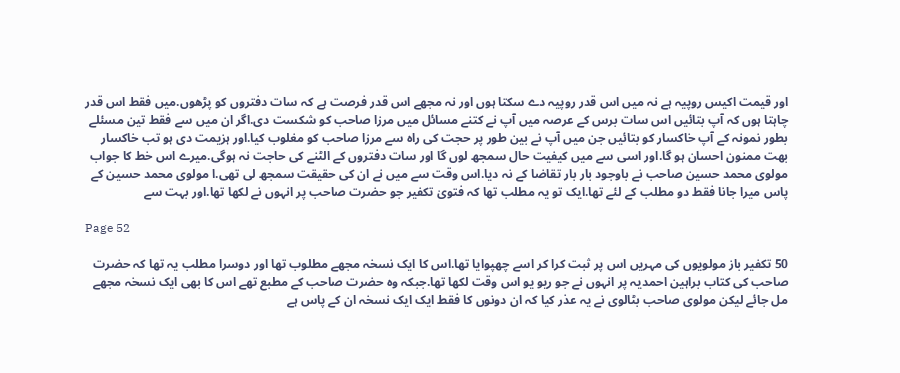اور قیمت اکیس روپیہ ہے نہ میں اس قدر روپیہ دے سکتا ہوں اور نہ مجھے اس قدر فرصت ہے کہ سات دفتروں کو پڑھوں.میں فقط اس قدر چاہتا ہوں کہ آپ بتائیں اس سات برس کے عرصہ میں آپ نے کتنے مسائل میں مرزا صاحب کو شکست دی.اگر ان میں سے فقط تین مسئلے بطور نمونہ کے آپ خاکسار کو بتائیں جن میں آپ نے بین طور پر حجت کی راہ سے مرزا صاحب کو مغلوب کیا.اور ہزیمت دی ہو تب خاکسار بهت ممنون احسان ہو گا.اور اسی سے میں کیفیت حال سمجھ لوں گا اور سات دفتروں کے الٹنے کی حاجت نہ ہوگی.میرے اس خط کا جواب مولوی محمد حسین صاحب نے باوجود بار بار تقاضا کے نہ دیا.اس وقت سے میں نے ان کی حقیقت سمجھ لی تھی.ا مولوی محمد حسین کے پاس میرا جانا فقط دو مطلب کے لئے تھا.ایک تو یہ مطلب تھا کہ فتویٰ تکفیر جو حضرت صاحب پر انہوں نے لکھا تھا.اور بہت سے

Page 52

50 تکفیر باز مولویوں کی مہریں اس پر ثبت کرا کر اسے چھپوایا تھا.اس کا ایک نسخہ مجھے مطلوب تھا اور دوسرا مطلب یہ تھا کہ حضرت صاحب کی کتاب براہین احمدیہ پر انہوں نے جو ریو یو اس وقت لکھا تھا.جبکہ وہ حضرت صاحب کے مطبع تھے اس کا بھی ایک نسخہ مجھے مل جائے لیکن مولوی صاحب بٹالوی نے یہ عذر کیا کہ ان دونوں کا فقط ایک ایک نسخہ ان کے پاس ہے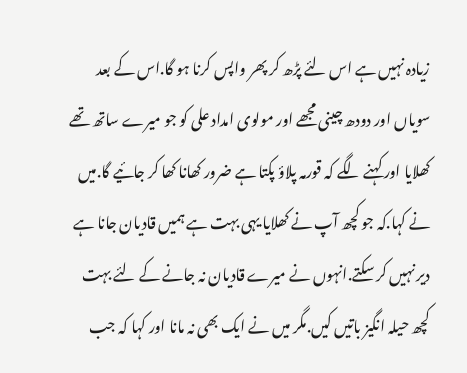زیادہ نہیں ہے اس لئے پڑھ کر پھر واپس کرنا ہو گا.اس کے بعد سویاں اور دودھ چینی مجھے اور مولوی امداد علی کو جو میرے ساتھ تھے کھلایا اور کہنے لگے کہ قورمہ پلاؤ پکتا ہے ضرور کھانا کھا کر جائیے گا.میں نے کہا.کہ جو کچھ آپ نے کھلایا یہی بہت ہے ہمیں قادیان جانا ہے دیر نہیں کر سکتے.انہوں نے میرے قادیان نہ جانے کے لئے بہت کچھ حیلہ انگیز باتیں کیں.مگر میں نے ایک بھی نہ مانا اور کہا کہ جب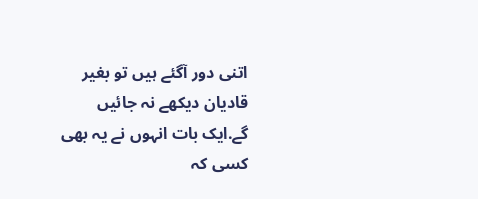اتنی دور آگئے ہیں تو بغیر قادیان دیکھے نہ جائیں گے.ایک بات انہوں نے یہ بھی کسی کہ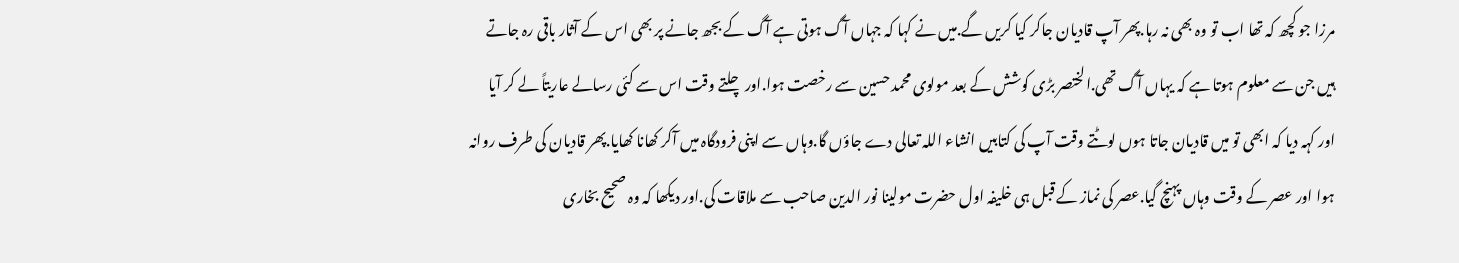مرزا جو کچھ کہ تھا اب تو وہ بھی نہ رہا.پھر آپ قادیان جاکر کیا کریں گے.میں نے کہا کہ جہاں آگ ہوتی ہے آگ کے بجھ جانے پر بھی اس کے آثار باقی رہ جاتے ہیں جن سے معلوم ہوتا ہے کہ یہاں آگ تھی.الختصر بڑی کوشش کے بعد مولوی محمد حسین سے رخصت ہوا.اور چلتے وقت اس سے کئی رسالے عاریتاً لے کر آیا اور کہہ دیا کہ ابھی تو میں قادیان جاتا ہوں لوٹتے وقت آپ کی کتابیں انشاء اللہ تعالی دے جاؤں گا.وہاں سے اپنی فرودگاہ میں آکر کھانا کھایا.پھر قادیان کی طرف روانہ ہوا اور عصر کے وقت وہاں پہنچ گیا.عصر کی نماز کے قبل ہی خلیفہ اول حضرت مولینا نور الدین صاحب سے ملاقات کی.اور دیکھا کہ وہ صحیح بخاری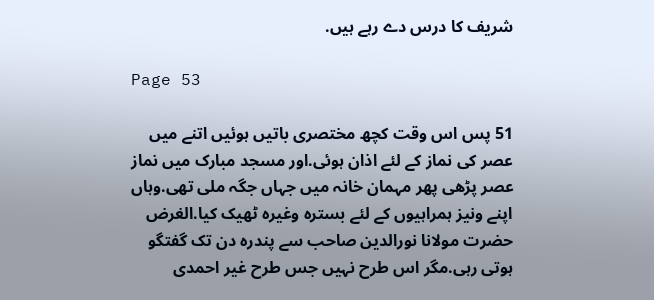شریف کا درس دے رہے ہیں.

Page 53

51 پس اس وقت کچھ مختصری باتیں ہوئیں اتنے میں عصر کی نماز کے لئے اذان ہوئی.اور مسجد مبارک میں نماز عصر پڑھی پھر مہمان خانہ میں جہاں جگہ ملی تھی.وہاں اپنے ونیز ہمراہیوں کے لئے بسترہ وغیرہ ٹھیک کیا.الغرض حضرت مولانا نورالدین صاحب سے پندرہ دن تک گفتگو ہوتی رہی.مگر اس طرح نہیں جس طرح غیر احمدی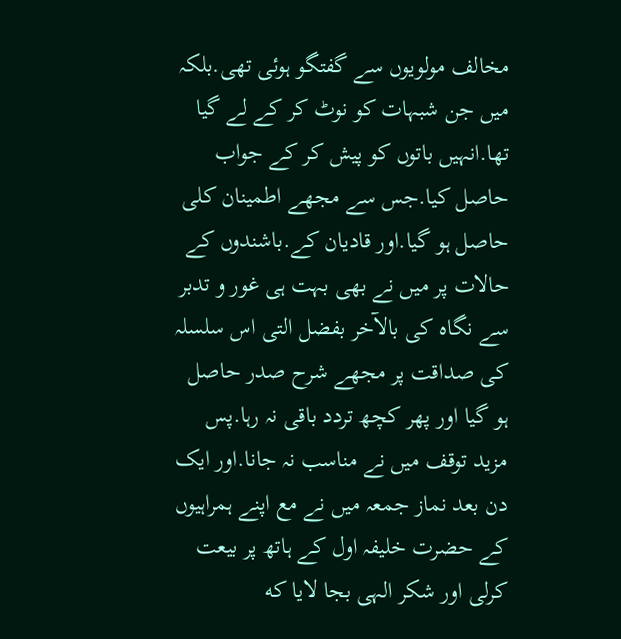مخالف مولویوں سے گفتگو ہوئی تھی.بلکہ میں جن شبہات کو نوٹ کر کے لے گیا تھا.انہیں باتوں کو پیش کر کے جواب حاصل کیا.جس سے مجھے اطمینان کلی حاصل ہو گیا.اور قادیان کے.باشندوں کے حالات پر میں نے بھی بہت ہی غور و تدبر سے نگاہ کی بالآخر بفضل التی اس سلسلہ کی صداقت پر مجھے شرح صدر حاصل ہو گیا اور پھر کچھ تردد باقی نہ رہا.پس مزید توقف میں نے مناسب نہ جانا.اور ایک دن بعد نماز جمعہ میں نے مع اپنے ہمراہیوں کے حضرت خلیفہ اول کے ہاتھ پر بیعت کرلی اور شکر الہی بجا لایا که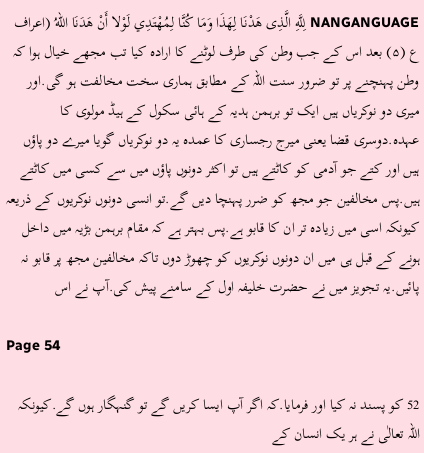NANGANGUAGE لِلَّهِ الَّذِى هَدْنَا لِهَذَا وَمَا كُنَّا لِمُهْتَدِي لَوْلا أَنْ هَدَنَا اللهُ (اعراف ع (۵) بعد اس کے جب وطن کی طرف لوٹنے کا ارادہ کیا تب مجھے خیال ہوا کہ وطن پہنچنے پر تو ضرور سنت اللہ کے مطابق ہماری سخت مخالفت ہو گی.اور میری دو نوکریاں ہیں ایک تو برہمن ہدیہ کے ہائی سکول کے ہیڈ مولوی کا عہدہ.دوسری قضا یعنی میرج رجساری کا عمدہ یہ دو نوکریاں گویا میرے دو پاؤں ہیں اور کتے جو آدمی کو کاٹتے ہیں تو اکثر دونوں پاؤں میں سے کسی میں کاٹتے ہیں.پس مخالفین جو مجھ کو ضرر پہنچا دیں گے.تو انسی دونوں نوکریوں کے ذریعہ کیونکہ اسی میں زیادہ تر ان کا قابو ہے.پس بہتر ہے کہ مقام برہمن بڑیہ میں داخل ہونے کے قبل ہی میں ان دونوں نوکریوں کو چھوڑ دوں تاکہ مخالفین مجھ پر قابو نہ پائیں.یہ تجویز میں نے حضرت خلیفہ اول کے سامنے پیش کی.آپ نے اس

Page 54

52 کو پسند نہ کیا اور فرمایا.کہ اگر آپ ایسا کریں گے تو گنہگار ہوں گے.کیونکہ اللہ تعالٰی نے ہر یک انسان کے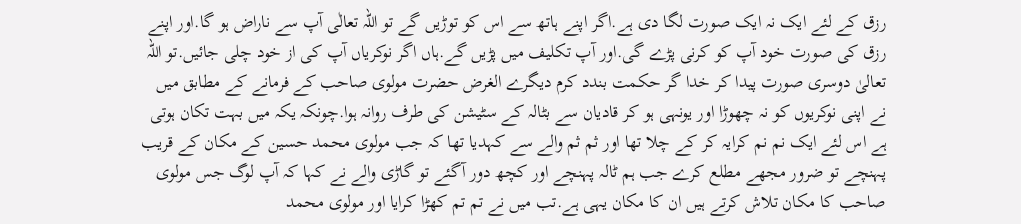رزق کے لئے ایک نہ ایک صورت لگا دی ہے.اگر اپنے ہاتھ سے اس کو توڑیں گے تو اللہ تعالٰی آپ سے ناراض ہو گا.اور اپنے رزق کی صورت خود آپ کو کرنی پڑے گی.اور آپ تکلیف میں پڑیں گے.ہاں اگر نوکریاں آپ کی از خود چلی جائیں.تو اللہ تعالیٰ دوسری صورت پیدا کر خدا گر حکمت بندد کرم دیگرے الغرض حضرت مولوی صاحب کے فرمانے کے مطابق میں نے اپنی نوکریوں کو نہ چھوڑا اور یونہی ہو کر قادیان سے بٹالہ کے سٹیشن کی طرف روانہ ہوا.چونکہ یکہ میں بہت تکان ہوتی ہے اس لئے ایک نم نم کرایہ کر کے چلا تھا اور ثم ثم والے سے کہدیا تھا کہ جب مولوی محمد حسین کے مکان کے قریب پہنچے تو ضرور مجھے مطلع کرے جب ہم ٹالہ پہنچے اور کچھ دور آگئے تو گاڑی والے نے کہا کہ آپ لوگ جس مولوی صاحب کا مکان تلاش کرتے ہیں ان کا مکان یہی ہے.تب میں نے تم تم کھڑا کرایا اور مولوی محمد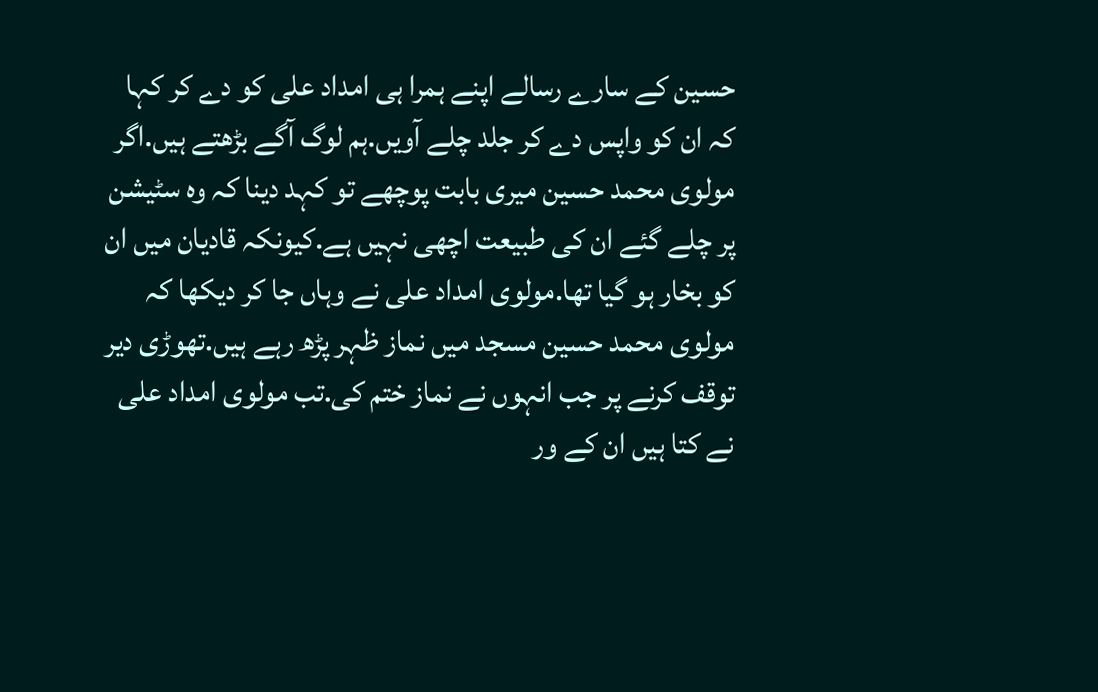حسین کے سارے رسالے اپنے ہمرا ہی امداد علی کو دے کر کہا کہ ان کو واپس دے کر جلد چلے آویں.ہم لوگ آگے بڑھتے ہیں.اگر مولوی محمد حسین میری بابت پوچھے تو کہد دینا کہ وہ سٹیشن پر چلے گئے ان کی طبیعت اچھی نہیں ہے.کیونکہ قادیان میں ان کو بخار ہو گیا تھا.مولوی امداد علی نے وہاں جا کر دیکھا کہ مولوی محمد حسین مسجد میں نماز ظہر پڑھ رہے ہیں.تھوڑی دیر توقف کرنے پر جب انہوں نے نماز ختم کی.تب مولوی امداد علی نے کتا ہیں ان کے ور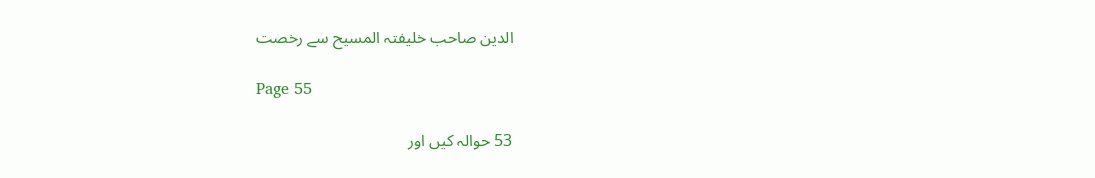الدین صاحب خلیفتہ المسیح سے رخصت

Page 55

53 حوالہ کیں اور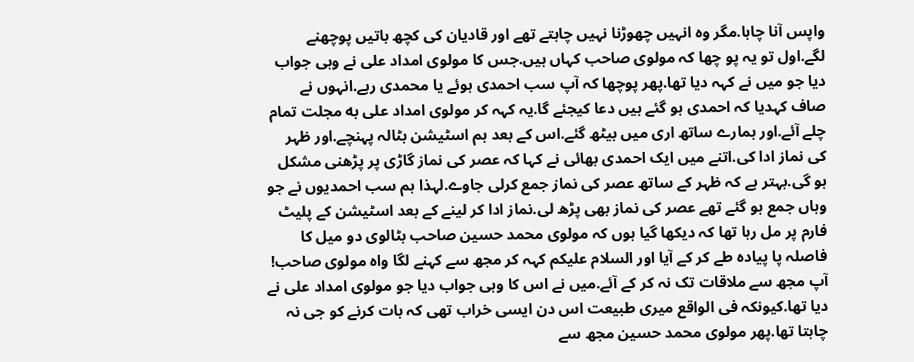واپس آنا چاہا.مگر وہ انہیں چھوڑنا نہیں چاہتے تھے اور قادیان کی کچھ باتیں پوچھنے لگے.اول تو یہ پو چھا کہ مولوی صاحب کہاں ہیں.جس کا مولوی امداد علی نے وہی جواب دیا جو میں نے کہہ دیا تھا.پھر پوچھا کہ آپ سب احمدی ہوئے یا محمدی رہے.انہوں نے صاف کہدیا کہ احمدی ہو گئے ہیں دعا کیجئے گا.یہ کہہ کر مولوی امداد علی به مجلت تمام چلے آئے.اور ہمارے ساتھ اری میں بیٹھ گئے.اس کے بعد ہم اسٹیشن بٹالہ پہنچے.اور ظہر کی نماز ادا کی.اتنے میں ایک احمدی بھائی نے کہا کہ عصر کی نماز گاڑی پر پڑھنی مشکل ہو گی.بہتر ہے کہ ظہر کے ساتھ عصر کی نماز جمع کرلی جاوے.لہذا ہم سب احمدیوں نے جو وہاں جمع ہو گئے تھے عصر کی نماز بھی پڑھ لی.نماز ادا کر لینے کے بعد اسٹیشن کے پلیٹ فارم پر مل رہا تھا کہ دیکھا گیا ہوں کہ مولوی محمد حسین صاحب بٹالوی دو میل کا فاصلہ پا پیادہ طے کر کے آیا اور السلام علیکم کہہ کر مجھ سے کہنے لگا واہ مولوی صاحب! آپ مجھ سے ملاقات تک نہ کر کے آئے.میں نے اس کا وہی جواب دیا جو مولوی امداد علی نے دیا تھا.کیونکہ فی الواقع میری طبیعت اس دن ایسی خراب تھی کہ بات کرنے کو جی نہ چاہتا تھا.پھر مولوی محمد حسین مجھ سے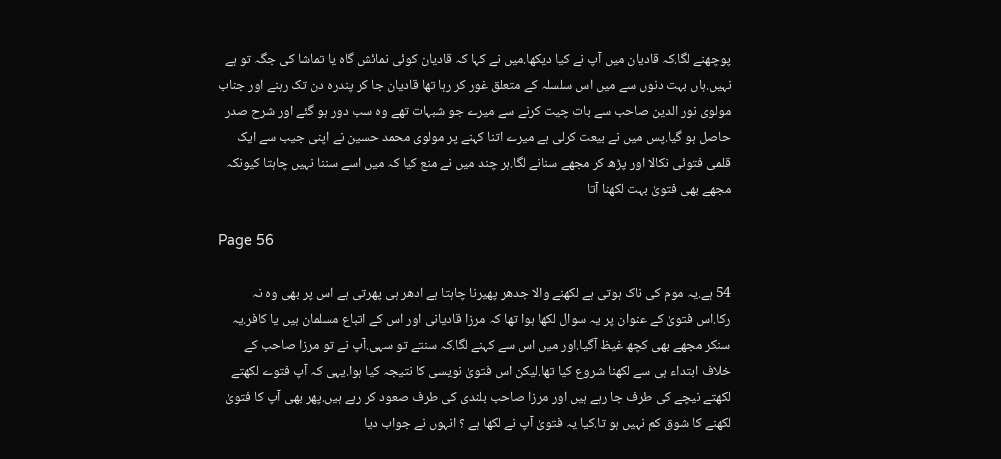پوچھنے لگا.کہ قادیان میں آپ نے کیا دیکھا.میں نے کہا کہ قادیان کوئی نمائش گاه یا تماشا کی جگہ تو ہے نہیں.ہاں بہت دنوں سے میں اس سلسلہ کے متعلق غور کر رہا تھا قادیان جا کر پندرہ دن تک رہنے اور جناب مولوی نور الدین صاحب سے بات چیت کرنے سے میرے جو شبہات تھے وہ سب دور ہو گئے اور شرح صدر حاصل ہو گیا.پس میں نے بیعت کرلی ہے میرے اتنا کہنے پر مولوی محمد حسین نے اپنی جیب سے ایک قلمی فتوئی نکالا اور پڑھ کر مجھے سنانے لگا.ہر چند میں نے منع کیا کہ میں اسے سننا نہیں چاہتا کیونکہ مجھے بھی فتویٰ بہت لکھنا آتا

Page 56

54 ہے.یہ موم کی ناک ہوتی ہے لکھنے والا جدھر پھیرنا چاہتا ہے ادھر ہی پھرتی ہے اس پر بھی وہ نہ رکا.اس فتویٰ کے عنوان پر یہ سوال لکھا ہوا تھا کہ مرزا قادیانی اور اس کے اتباع مسلمان ہیں یا کافر.یہ سنکر مجھے بھی کچھ غیظ آگیا.اور میں اس سے کہنے لگا.کہ سنتے تو سہی.آپ نے تو مرزا صاحب کے خلاف ابتداء ہی سے لکھنا شروع کیا تھا.لیکن اس فتویٰ نویسی کا نتیجہ کیا ہوا.یہی کہ آپ فتوے لکھتے لکھتے نیچے کی طرف جا رہے ہیں اور مرزا صاحب بلندی کی طرف صعود کر رہے ہیں.پھر بھی آپ کا فتویٰ لکھنے کا شوق کم نہیں ہو تا.کیا یہ فتویٰ آپ نے لکھا ہے ؟ انہوں نے جواب دیا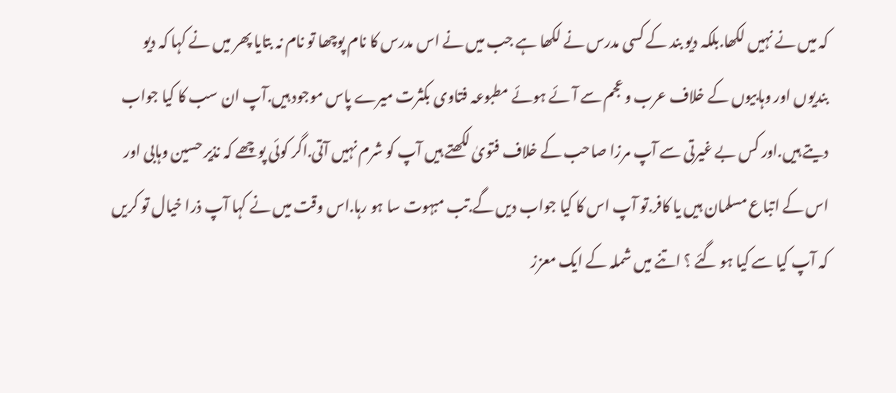کہ میں نے نہیں لکھا.بلکہ دیو بند کے کسی مدرس نے لکھا ہے جب میں نے اس مدرس کا نام پوچھا تو نام نہ بتایا پھر میں نے کہا کہ دیو بندیوں اور وہابیوں کے خلاف عرب و عجم سے آئے ہوئے مطبوعہ فتاوی بکثرت میرے پاس موجود ہیں.آپ ان سب کا کیا جواب دیتے ہیں.اور کس بے غیرتی سے آپ مرزا صاحب کے خلاف فتویٰ لکھتے ہیں آپ کو شرم نہیں آتی.اگر کوئی پوچھے کہ نذیر حسین وہابی اور اس کے اتباع مسلمان ہیں یا کافر.تو آپ اس کا کیا جواب دیں گے.تب مبہوت سا ہو رہا.اس وقت میں نے کہا آپ ذرا خیال تو کریں کہ آپ کیا سے کیا ہو گئے ؟ اتنے میں شملہ کے ایک معزز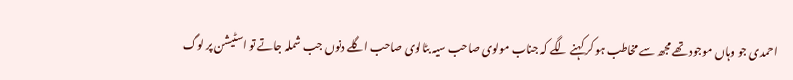احمدی جو وہاں موجود تھے مجھ سے مخاطب ہو کر کہنے لگے کہ جناب مولوی صاحب سیہ بٹالوی صاحب اگلے دنوں جب شملہ جاتے تو اسٹیشن پر لوگ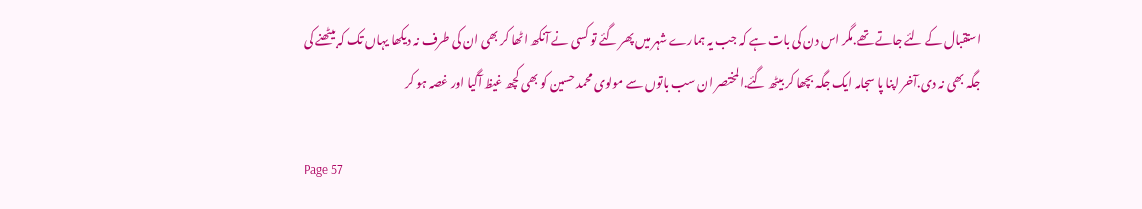استقبال کے لئے جاتے تھے.مگر اس دن کی بات ہے کہ جب یہ ہمارے شہر میں پھر گئے تو کسی نے آنکھ اٹھا کر بھی ان کی طرف نہ دیکھا یہاں تک کہ بیٹھنے کی جگہ بھی نہ دی.آخر اپنا پا سجامہ ایک جگہ بچھا کر بیٹھ گئے.المختصر ان سب باتوں سے مولوی محمد حسین کو بھی کچھ غیظ آگیا اور غصہ ہو کر

Page 57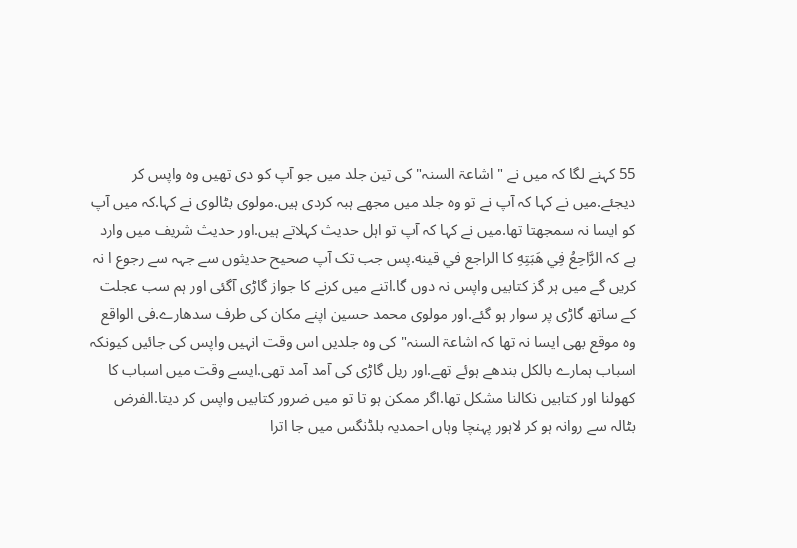55 کہنے لگا کہ میں نے " اشاعۃ السنہ" کی تین جلد میں جو آپ کو دی تھیں وہ واپس کر دیجئے.میں نے کہا کہ آپ نے تو وہ جلد میں مجھے ہبہ کردی ہیں.مولوی بٹالوی نے کہا.کہ میں آپ کو ایسا نہ سمجھتا تھا.میں نے کہا کہ آپ تو اہل حدیث کہلاتے ہیں.اور حدیث شریف میں وارد ہے کہ الرَّاحِعُ فِي هَبَتِهِ كا الراجع في قينه.پس جب تک آپ صحیح حدیثوں سے جہہ سے رجوع ا نہ کریں گے میں ہر گز کتابیں واپس نہ دوں گا.اتنے میں کرنے کا جواز گاڑی آگئی اور ہم سب عجلت کے ساتھ گاڑی پر سوار ہو گئے.اور مولوی محمد حسین اپنے مکان کی طرف سدھارے.فی الواقع وہ موقع بھی ایسا نہ تھا کہ اشاعۃ السنہ" کی وہ جلدیں اس وقت انہیں واپس کی جائیں کیونکہ اسباب ہمارے بالکل بندھے ہوئے تھے.اور ریل گاڑی کی آمد آمد تھی.ایسے وقت میں اسباب کا کھولنا اور کتابیں نکالنا مشکل تھا.اگر ممکن ہو تا تو میں ضرور کتابیں واپس کر دیتا.الفرض بٹالہ سے روانہ ہو کر لاہور پہنچا وہاں احمدیہ بلڈنگس میں جا اترا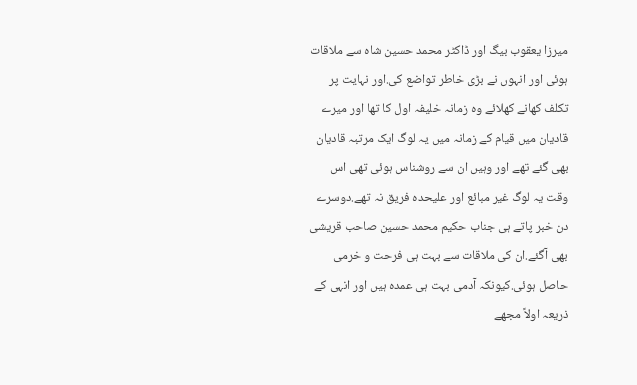میرزا یعقوب بیگ اور ڈاکٹر محمد حسین شاہ سے ملاقات ہوئی اور انہوں نے بڑی خاطر تواضع کی.اور نہایت پر تکلف کھانے کھلائے وہ زمانہ خلیفہ اول کا تھا اور میرے قادیان میں قیام کے زمانہ میں یہ لوگ ایک مرتبہ قادیان بھی گئے تھے اور وہیں ان سے روشناس ہوئی تھی اس وقت یہ لوگ غیر مبائع اور علیحدہ فریق نہ تھے.دوسرے دن خبر پاتے ہی جناب حکیم محمد حسین صاحب قریشی بھی آگئے.ان کی ملاقات سے بہت ہی فرحت و خرمی حاصل ہوئی.کیونکہ آدمی بہت ہی عمدہ ہیں اور انہی کے ذریعہ اولاً مجھے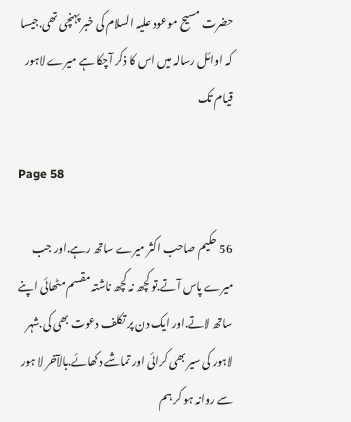حضرت مسیح موعود علیہ السلام کی خبر پہنچی تھی.جیسا کہ اوائل رسالہ میں اس کا ذکر آچکا ہے میرے لاہور قیام تک

Page 58

56 حکیم صاحب اکثر میرے ساتھ رہے.اور جب میرے پاس آتے.تو کچھ نہ کچھ ناشتہ مقسم مٹھائی اپنے ساتھ لاتے.اور ایک دن پر تکلف دعوت بھی کی.شہر لاہور کی سیر بھی کرائی اور تماشے دکھائے.بالآخر لا ہور سے روانہ ہو کر ہم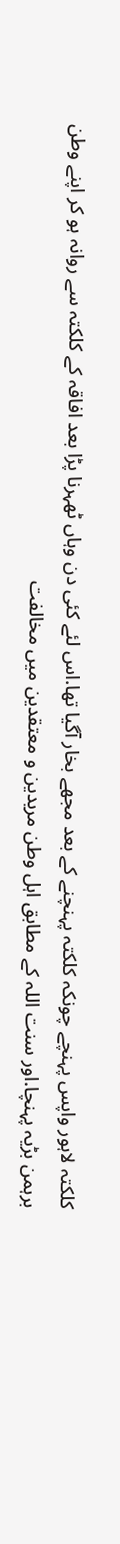کلکتہ لاہور واپس پہنچے چونکہ کلکتہ پہنچنے کے بعد مجھے بخار آگیا تھا.اس لئے کئی دن وہاں ٹھہرنا پڑا بعد افاقہ کے کلکتہ سے روانہ ہو کر اپنے وطن برہمن بڑیہ پہنچا.اور سنت اللہ کے مطابق اہل وطن مریدین و معتقدین میں مخالفت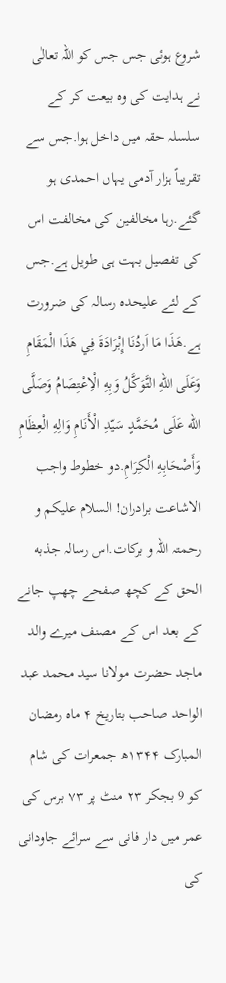شروع ہوئی جس جس کو اللہ تعالٰی نے ہدایت کی وہ بیعت کر کے سلسلہ حقہ میں داخل ہوا.جس سے تقریباً ہزار آدمی یہاں احمدی ہو گئے.رہا مخالفین کی مخالفت اس کی تفصیل بہت ہی طویل ہے.جس کے لئے علیحدہ رسالہ کی ضرورت ہے.هَذَا مَا اَردُنَا إِبْرَادَةَ فِي هَذَا الْمَقَامِ وَعَلَى اللهِ التَّوَكَّلُ وَبِهِ الْاِعْتِصَامُ وَصَلَّى الله عَلَى مُحَمَّدٍ سَيّدِ الْأَنَامِ وَالِهِ الْعِظَامِ وَأَصْحَابِهِ الْكِرَامِ.دو خطوط واجب الاشاعت برادران! السلام علیکم و رحمتہ اللہ و برکات.اس رسالہ جذبه الحق کے کچھ صفحے چھپ جانے کے بعد اس کے مصنف میرے والد ماجد حضرت مولانا سید محمد عبد الواحد صاحب بتاریخ ۴ ماه رمضان المبارک ۱۳۴۴ھ جمعرات کی شام کو 9 بجکر ۲۳ منٹ پر ۷۳ برس کی عمر میں دار فانی سے سرائے جاودانی کی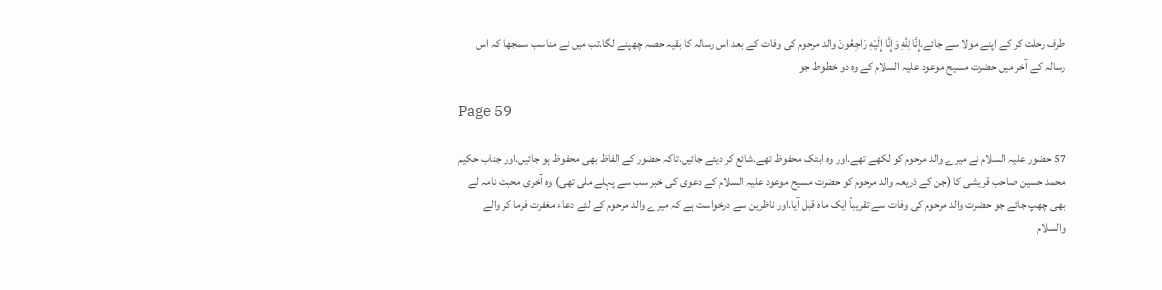طرف رحلت کر کے اپنے مولا سے جائے.إِنَّا لِلَّهِ وَإِنَّا إِلَيْهِ رَاجِعُونَ والد مرحوم کی وفات کے بعد اس رسالہ کا بقیہ حصہ چھپنے لگا.تب میں نے مناسب سمجھا کہ اس رسالہ کے آخر میں حضرت مسیح موعود علیہ السلام کے وہ دو خطوط جو

Page 59

57 حضور علیہ السلام نے میرے والد مرحوم کو لکھے تھے.اور وہ ابتک محفوظ تھے.شائع کر دیئے جائیں.تاکہ حضور کے الفاظ بھی محفوظ ہو جائیں.اور جناب حکیم محمد حسین صاحب قریشی کا (جن کے ذریعہ والد مرحوم کو حضرت مسیح موعود علیہ السلام کے دعوی کی خبر سب سے پہلے ملی تھی) وہ آخری محبت نامہ لے بھی چھپ جائے جو حضرت والد مرحوم کی وفات سے تقریباً ایک ماہ قبل آیا.اور ناظرین سے درخواست ہے کہ میرے والد مرحوم کے لئے دعاء مغفرت فرما کر والے والسلام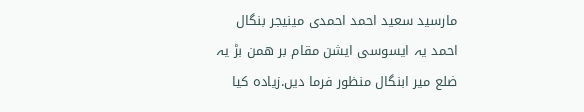مارسید سعید احمد احمدی مینیجر بنگال احمد یہ ایسوسی ایشن مقام بر همن بڑ یہ ضلع میر ابنگال منظور فرما دیں.زیادہ کیا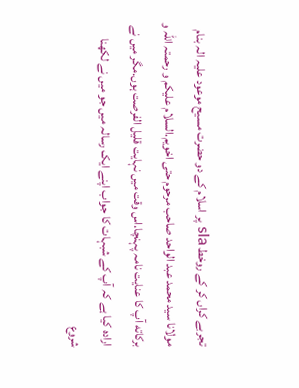تجربے کراں کر کے روخط sla پر اسلام کے دو حضرت مسیح موعود علیہ الہ بنام مولانا سید محمد عبد الواحد صاحب مرحوم حتی اخویم.السلام علیکم و رحمتہ اللہ و برکاته آپ کا عنایت نامہ پہنچا.اس وقت میں نہایت قلیل الفرصت ہوں.مگر میں نے ارادہ کیا ہے کہ آپ کے شبہات کا جواب اپنے ایک رسالہ میں جو میں نے لکھنا شروع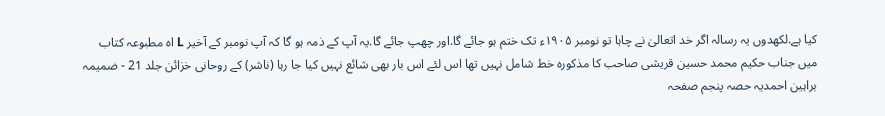کیا ہے.لکھدوں یہ رسالہ اگر خد اتعالیٰ نے چاہا تو نومبر ۱۹۰۵ء تک ختم ہو جائے گا.اور چھپ جائے گا.یہ آپ کے ذمہ ہو گا کہ آپ نومبر کے آخیر L اه مطبوعہ کتاب میں جناب حکیم محمد حسین قریشی صاحب کا مذکورہ خط شامل نہیں تھا اس لئے اس بار بھی شائع نہیں کیا جا رہا (ناشر) کے روحانی خزائن جلد 21 - ضمیمہ براہین احمدیہ حصہ پنجم صفحہ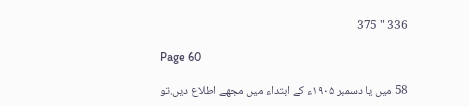336 " 375

Page 60

58 میں یا دسمبر ۱۹۰۵ء کے ابتداء میں مجھے اطلاع دیں.تو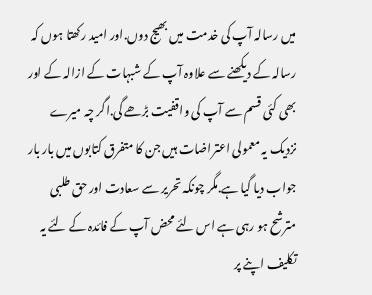میں رسالہ آپ کی خدمت میں بھیج دوں.اور امید رکھتا ہوں کہ رسالہ کے دیکھنے سے علاوہ آپ کے شبہات کے ازالہ کے اور بھی کئی قسم سے آپ کی واقفیت بڑھے گی.اگر چہ میرے نزدیک یہ معمولی اعتراضات ہیں جن کا متفرق کتابوں میں بار بار جواب دیا گیا ہے.مگر چونکہ تحریر سے سعادت اور حق طلبی مترشح ہو رہی ہے اس لئے محض آپ کے فائدہ کے لئے یہ تکلیف اپنے پر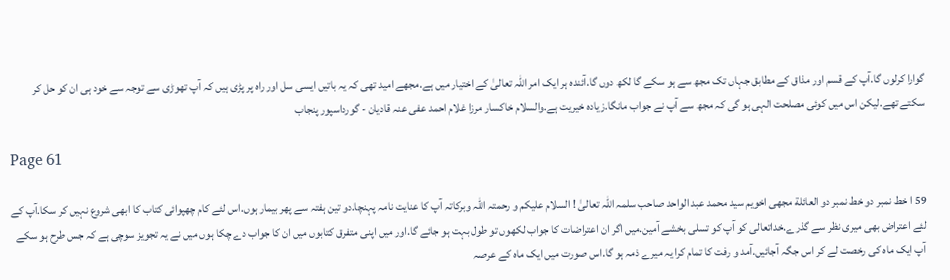گوارا کرلوں گا.آپ کے قسم اور مذاق کے مطابق جہاں تک مجھ سے ہو سکے گا لکھ دوں گا.آئندہ ہر ایک امر اللہ تعالیٰ کے اختیار میں ہے.مجھے امید تھی کہ یہ باتیں ایسی سل اور راہ پر پڑی ہیں کہ آپ تھوڑی سے توجہ سے خود ہی ان کو حل کر سکتے تھے.لیکن اس میں کوئی مصلحت الہی ہو گی کہ مجھ سے آپ نے جواب مانگا.زیادہ خیریت ہے.والسلام خاکسار مرزا غلام احمد عفی عنہ قادیان - گورداسپور پنجاب

Page 61

59 ا خط نمبر دو خط نمبر دو العائلة مجھی اخویم سید محمد عبد الواحد صاحب سلمہ اللہ تعالیٰ ! السلام علیکم و رحمتہ اللہ وبرکاتہ آپ کا عنایت نامہ پہنچا.دو تین ہفتہ سے پھر بیمار ہوں.اس لئے کام چھپوائی کتاب کا ابھی شروع نہیں کر سکا.آپ کے لئے اعتراض بھی میری نظر سے گذرے.خداتعالی کو آپ کو تسلی بخشے آمین.میں اگر ان اعتراضات کا جواب لکھوں تو طول بہت ہو جائے گا.اور میں اپنی متفرق کتابوں میں ان کا جواب دے چکا ہوں میں نے یہ تجویز سوچی ہے کہ جس طرح ہو سکے آپ ایک ماہ کی رخصت لے کر اس جگہ آجائیں.آمد و رفت کا تمام کرا یہ میرے ذمہ ہو گا.اس صورت میں ایک ماہ کے عرصہ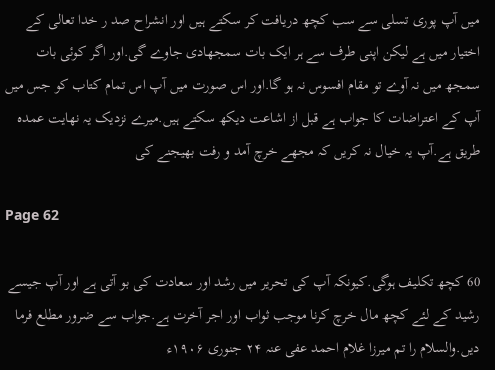میں آپ پوری تسلی سے سب کچھ دریافت کر سکتے ہیں اور انشراح صد ر خدا تعالی کے اختیار میں ہے لیکن اپنی طرف سے ہر ایک بات سمجھادی جاوے گی.اور اگر کوئی بات سمجھ میں نہ آوے تو مقام افسوس نہ ہو گا.اور اس صورت میں آپ اس تمام کتاب کو جس میں آپ کے اعتراضات کا جواب ہے قبل از اشاعت دیکھ سکتے ہیں.میرے نزدیک یہ نهایت عمدہ طریق ہے.آپ یہ خیال نہ کریں کہ مجھے خرچ آمد و رفت بھیجنے کی

Page 62

60 کچھ تکلیف ہوگی.کیونکہ آپ کی تحریر میں رشد اور سعادت کی بو آتی ہے اور آپ جیسے رشید کے لئے کچھ مال خرچ کرنا موجب ثواب اور اجر آخرت ہے.جواب سے ضرور مطلع فرما دیں.والسلام را تم میرزا غلام احمد عفی عنہ ۲۴ جنوری ۱۹۰۶ء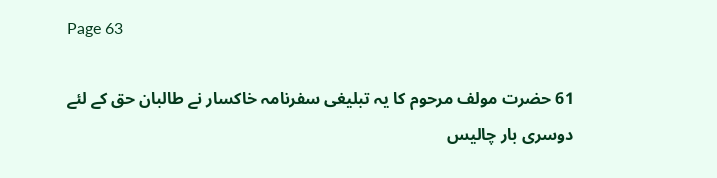Page 63

61 حضرت مولف مرحوم کا یہ تبلیغی سفرنامہ خاکسار نے طالبان حق کے لئے دوسری بار چالیس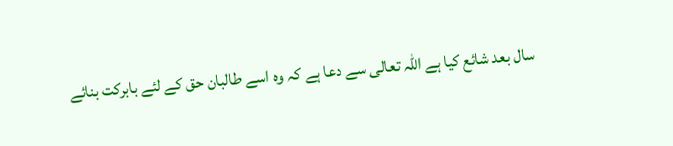سال بعد شائع کیا ہے اللہ تعالی سے دعا ہے کہ وہ اسے طالبان حق کے لئے بابرکت بنائے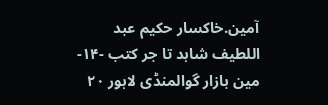آمین.خاکسار حکیم عبد اللطیف شاہد تا جر کتب -۱۴- مین بازار گوالمنڈی لاہور ۲۰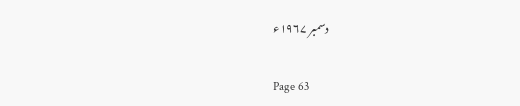دسمبر ۱۹۶۷ء

Page 63